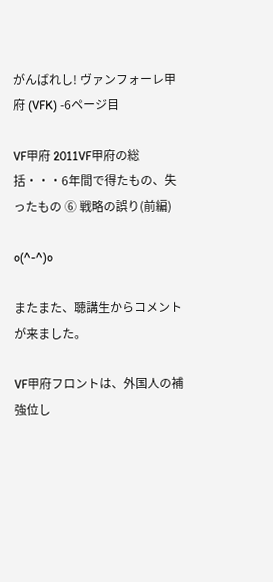がんばれし! ヴァンフォーレ甲府 (VFK) -6ページ目

VF甲府 2011VF甲府の総括・・・6年間で得たもの、失ったもの ⑥ 戦略の誤り(前編)

o(^-^)o

またまた、聴講生からコメントが来ました。

VF甲府フロントは、外国人の補強位し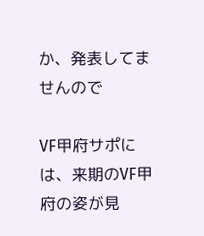か、発表してませんので

VF甲府サポには、来期のVF甲府の姿が見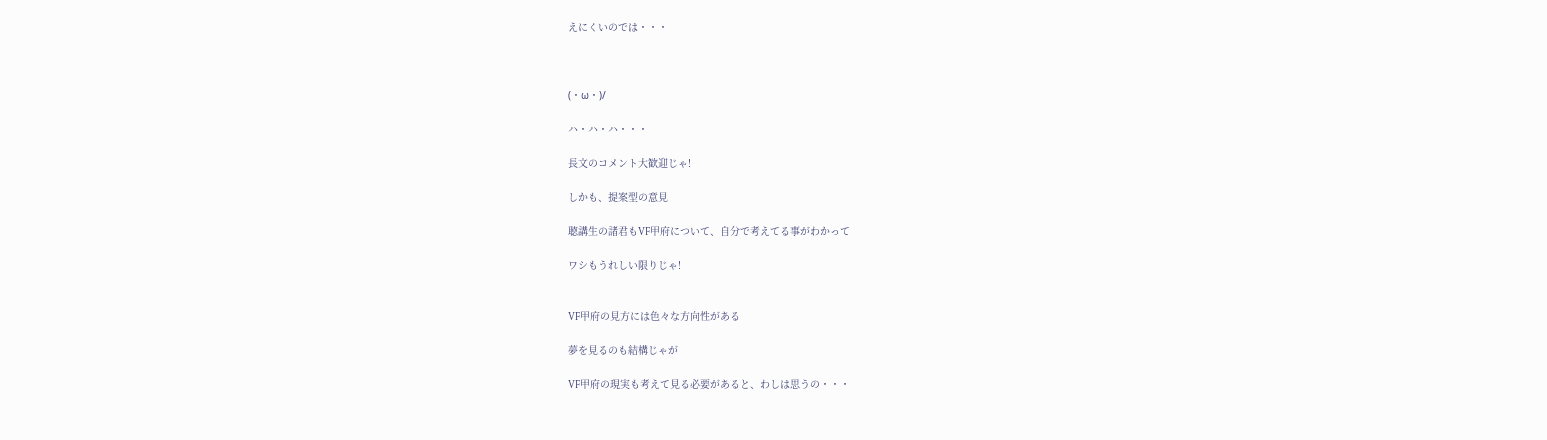えにくいのでは・・・



(・ω・)/

ハ・ハ・ハ・・・

長文のコメント大歓迎じゃ!

しかも、提案型の意見

聴講生の諸君もVF甲府について、自分で考えてる事がわかって

ワシもうれしい限りじゃ!


VF甲府の見方には色々な方向性がある

夢を見るのも結構じゃが

VF甲府の現実も考えて見る必要があると、わしは思うの・・・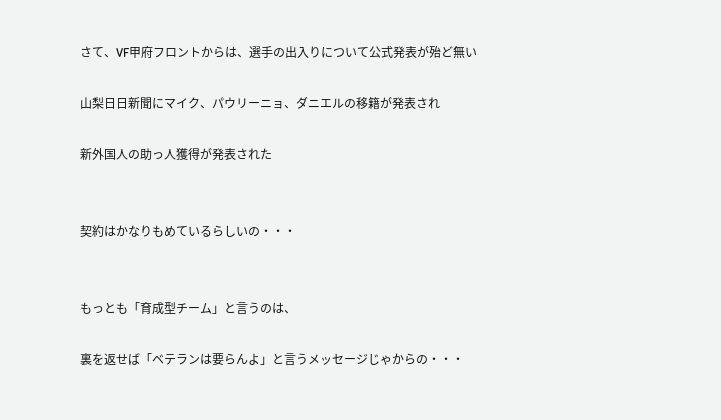さて、VF甲府フロントからは、選手の出入りについて公式発表が殆ど無い

山梨日日新聞にマイク、パウリーニョ、ダニエルの移籍が発表され

新外国人の助っ人獲得が発表された


契約はかなりもめているらしいの・・・


もっとも「育成型チーム」と言うのは、

裏を返せば「ベテランは要らんよ」と言うメッセージじゃからの・・・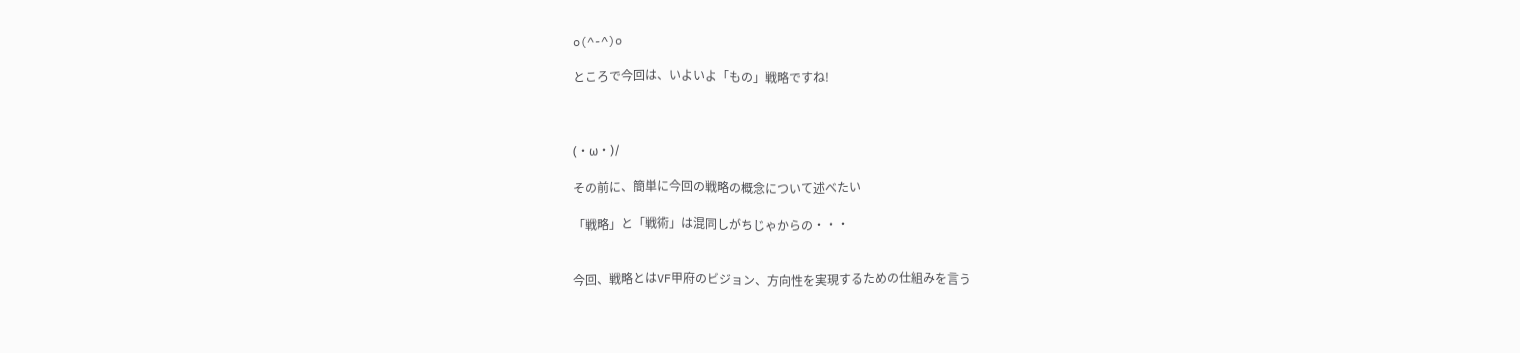o(^-^)o

ところで今回は、いよいよ「もの」戦略ですね!



(・ω・)/

その前に、簡単に今回の戦略の概念について述べたい

「戦略」と「戦術」は混同しがちじゃからの・・・


今回、戦略とはVF甲府のビジョン、方向性を実現するための仕組みを言う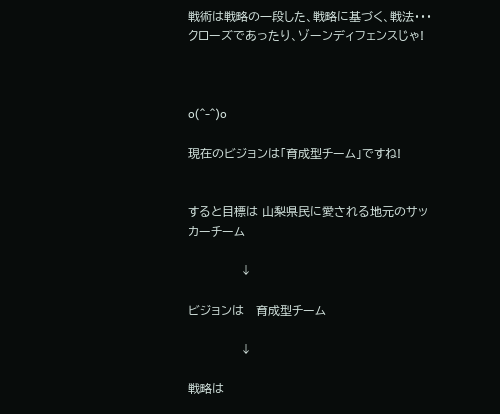戦術は戦略の一段した、戦略に基づく、戦法・・・クローズであったり、ゾーンディフェンスじゃ!



o(^-^)o

現在のビジョンは「育成型チーム」ですね!


すると目標は 山梨県民に愛される地元のサッカーチーム

             ↓

ビジョンは   育成型チーム

             ↓

戦略は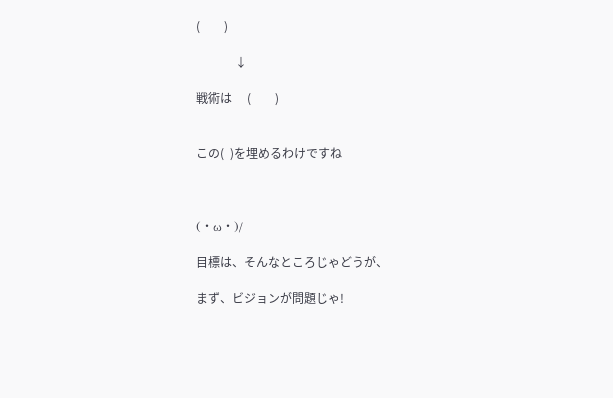(        )

             ↓

戦術は     (        )


この(  )を埋めるわけですね



(・ω・)/

目標は、そんなところじゃどうが、

まず、ビジョンが問題じゃ!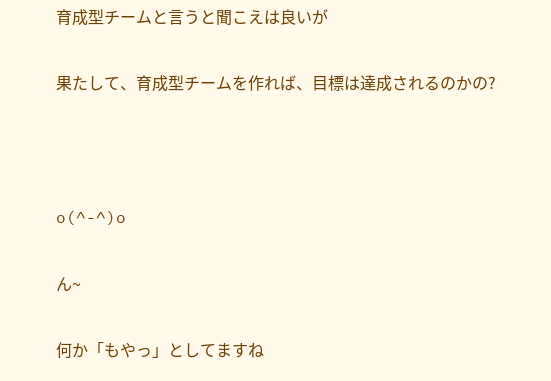育成型チームと言うと聞こえは良いが

果たして、育成型チームを作れば、目標は達成されるのかの?



o(^-^)o

ん~

何か「もやっ」としてますね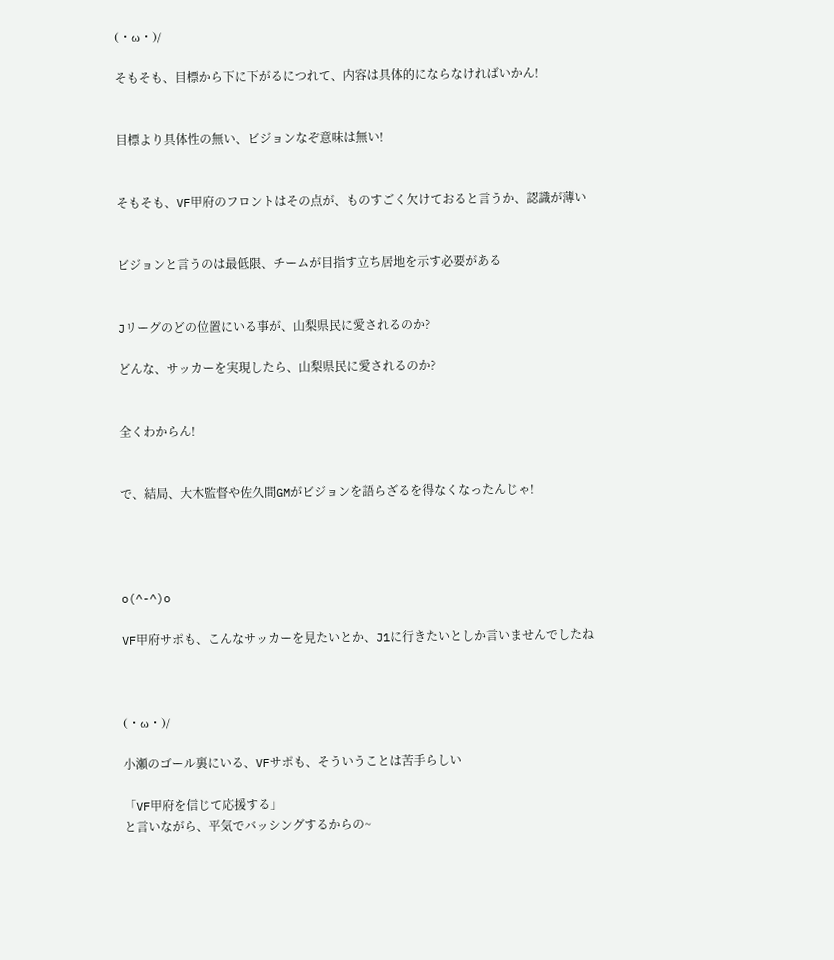(・ω・)/

そもそも、目標から下に下がるにつれて、内容は具体的にならなければいかん!


目標より具体性の無い、ビジョンなぞ意味は無い!


そもそも、VF甲府のフロントはその点が、ものすごく欠けておると言うか、認識が薄い


ビジョンと言うのは最低限、チームが目指す立ち居地を示す必要がある


Jリーグのどの位置にいる事が、山梨県民に愛されるのか?

どんな、サッカーを実現したら、山梨県民に愛されるのか?


全くわからん!


で、結局、大木監督や佐久間GMがビジョンを語らざるを得なくなったんじゃ!




o(^-^)o

VF甲府サポも、こんなサッカーを見たいとか、J1に行きたいとしか言いませんでしたね



(・ω・)/

小瀬のゴール裏にいる、VFサポも、そういうことは苦手らしい

「VF甲府を信じて応援する」
と言いながら、平気でバッシングするからの~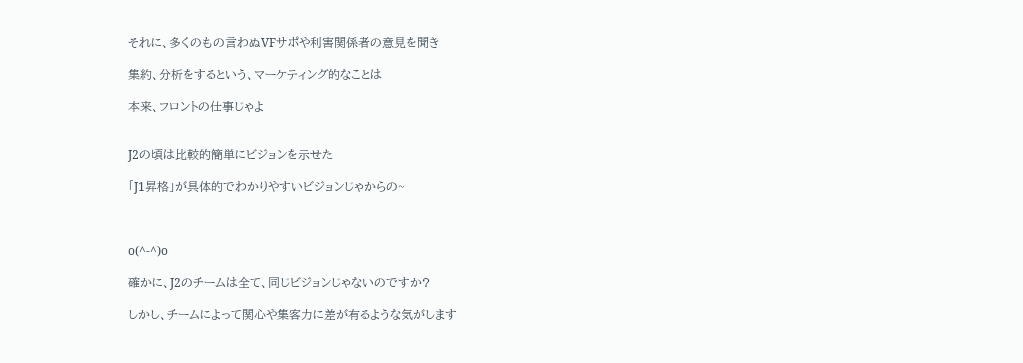それに、多くのもの言わぬVFサポや利害関係者の意見を聞き

集約、分析をするという、マーケティング的なことは

本来、フロントの仕事じゃよ


J2の頃は比較的簡単にビジョンを示せた

「J1昇格」が具体的でわかりやすいビジョンじゃからの~



o(^-^)o

確かに、J2のチームは全て、同じビジョンじゃないのですか?

しかし、チームによって関心や集客力に差が有るような気がします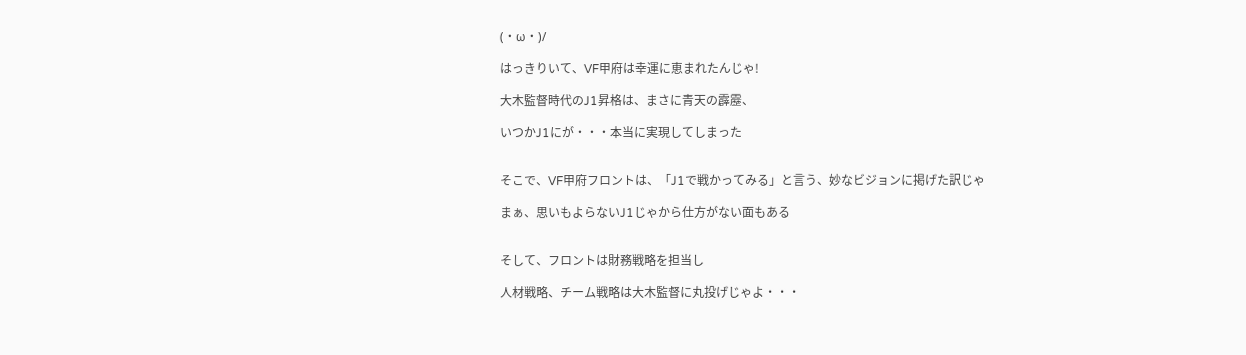(・ω・)/

はっきりいて、VF甲府は幸運に恵まれたんじゃ!

大木監督時代のJ1昇格は、まさに青天の霹靂、

いつかJ1にが・・・本当に実現してしまった


そこで、VF甲府フロントは、「J1で戦かってみる」と言う、妙なビジョンに掲げた訳じゃ

まぁ、思いもよらないJ1じゃから仕方がない面もある


そして、フロントは財務戦略を担当し

人材戦略、チーム戦略は大木監督に丸投げじゃよ・・・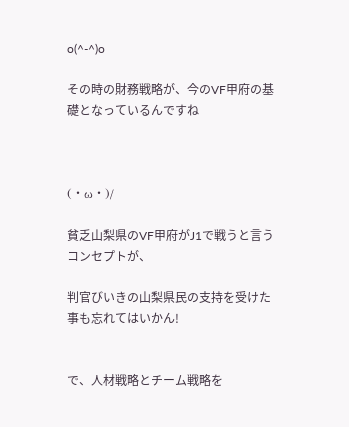o(^-^)o

その時の財務戦略が、今のVF甲府の基礎となっているんですね



(・ω・)/

貧乏山梨県のVF甲府がJ1で戦うと言うコンセプトが、

判官びいきの山梨県民の支持を受けた事も忘れてはいかん!


で、人材戦略とチーム戦略を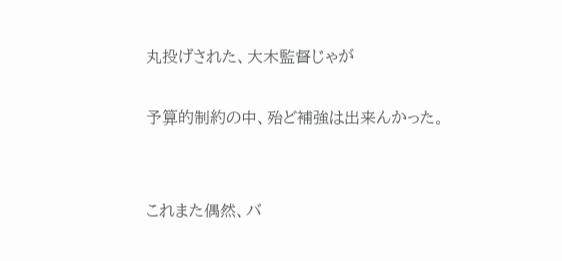丸投げされた、大木監督じゃが

予算的制約の中、殆ど補強は出来んかった。


これまた偶然、バ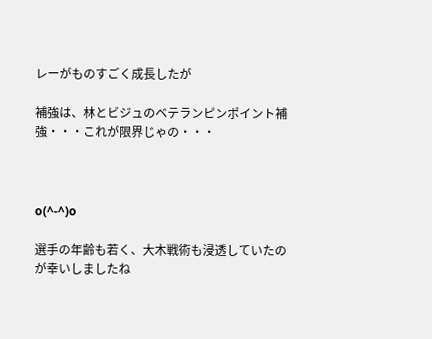レーがものすごく成長したが

補強は、林とビジュのベテランピンポイント補強・・・これが限界じゃの・・・



o(^-^)o

選手の年齢も若く、大木戦術も浸透していたのが幸いしましたね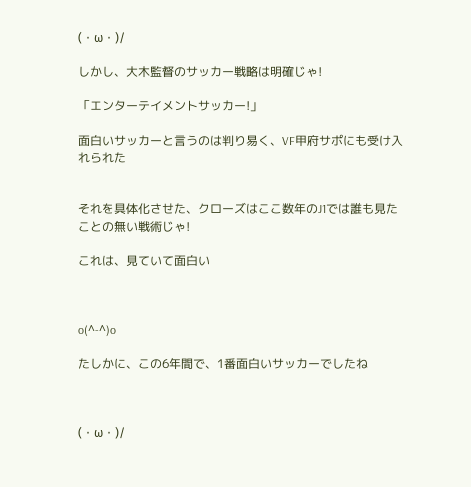(・ω・)/

しかし、大木監督のサッカー戦略は明確じゃ!

「エンターテイメントサッカー!」

面白いサッカーと言うのは判り易く、VF甲府サポにも受け入れられた


それを具体化させた、クローズはここ数年のJ1では誰も見たことの無い戦術じゃ!

これは、見ていて面白い



o(^-^)o

たしかに、この6年間で、1番面白いサッカーでしたね



(・ω・)/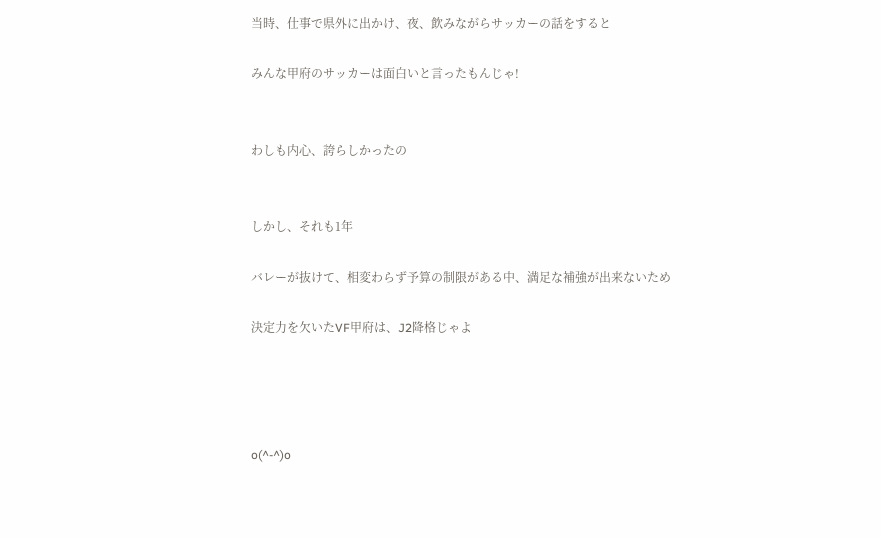当時、仕事で県外に出かけ、夜、飲みながらサッカーの話をすると

みんな甲府のサッカーは面白いと言ったもんじゃ!


わしも内心、誇らしかったの


しかし、それも1年

バレーが抜けて、相変わらず予算の制限がある中、満足な補強が出来ないため

決定力を欠いたVF甲府は、J2降格じゃよ




o(^-^)o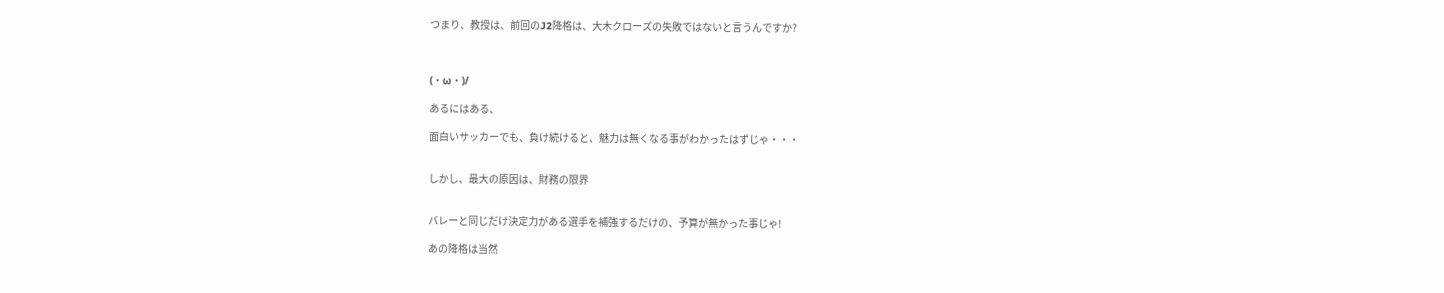つまり、教授は、前回のJ2降格は、大木クローズの失敗ではないと言うんですか?



(・ω・)/

あるにはある、

面白いサッカーでも、負け続けると、魅力は無くなる事がわかったはずじゃ・・・


しかし、最大の原因は、財務の限界


バレーと同じだけ決定力がある選手を補強するだけの、予算が無かった事じゃ!

あの降格は当然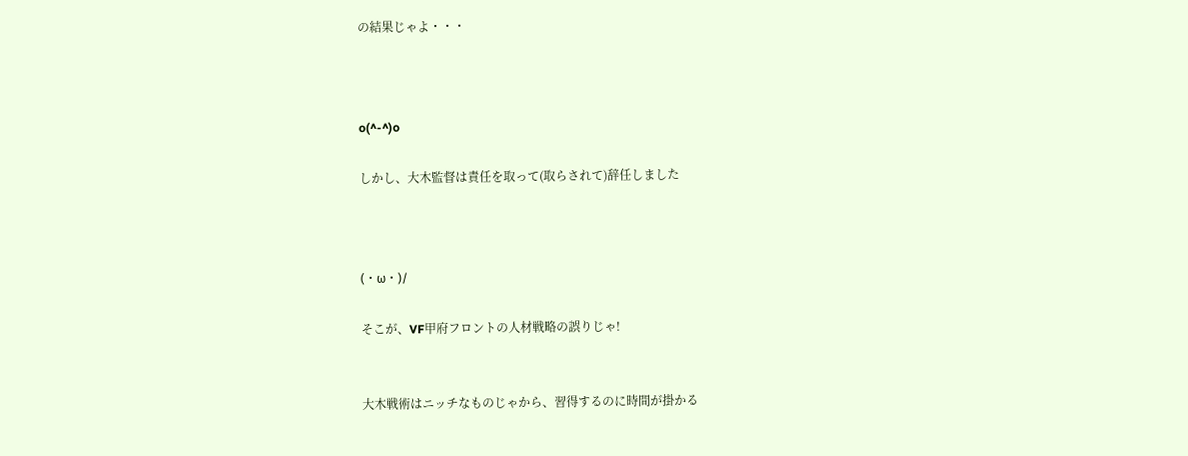の結果じゃよ・・・



o(^-^)o

しかし、大木監督は責任を取って(取らされて)辞任しました



(・ω・)/

そこが、VF甲府フロントの人材戦略の誤りじゃ!


大木戦術はニッチなものじゃから、習得するのに時間が掛かる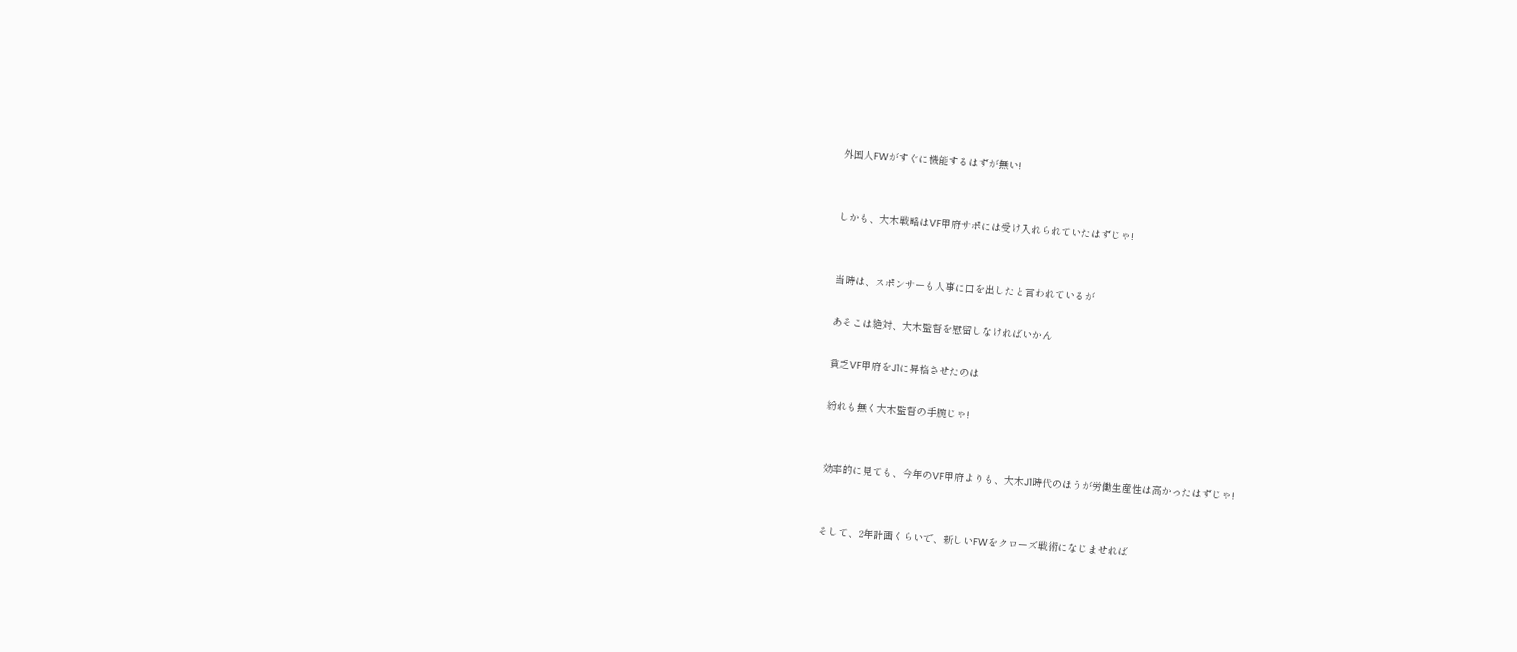外国人FWがすぐに機能するはずが無い!


しかも、大木戦略はVF甲府サポには受け入れられていたはずじゃ!


当時は、スポンサーも人事に口を出したと言われているが

あそこは絶対、大木監督を慰留しなければいかん

貧乏VF甲府をJ1に昇格させたのは

紛れも無く大木監督の手腕じゃ!


効率的に見ても、今年のVF甲府よりも、大木J1時代のほうが労働生産性は高かったはずじゃ!


そして、2年計画くらいで、新しいFWをクローズ戦術になじませれば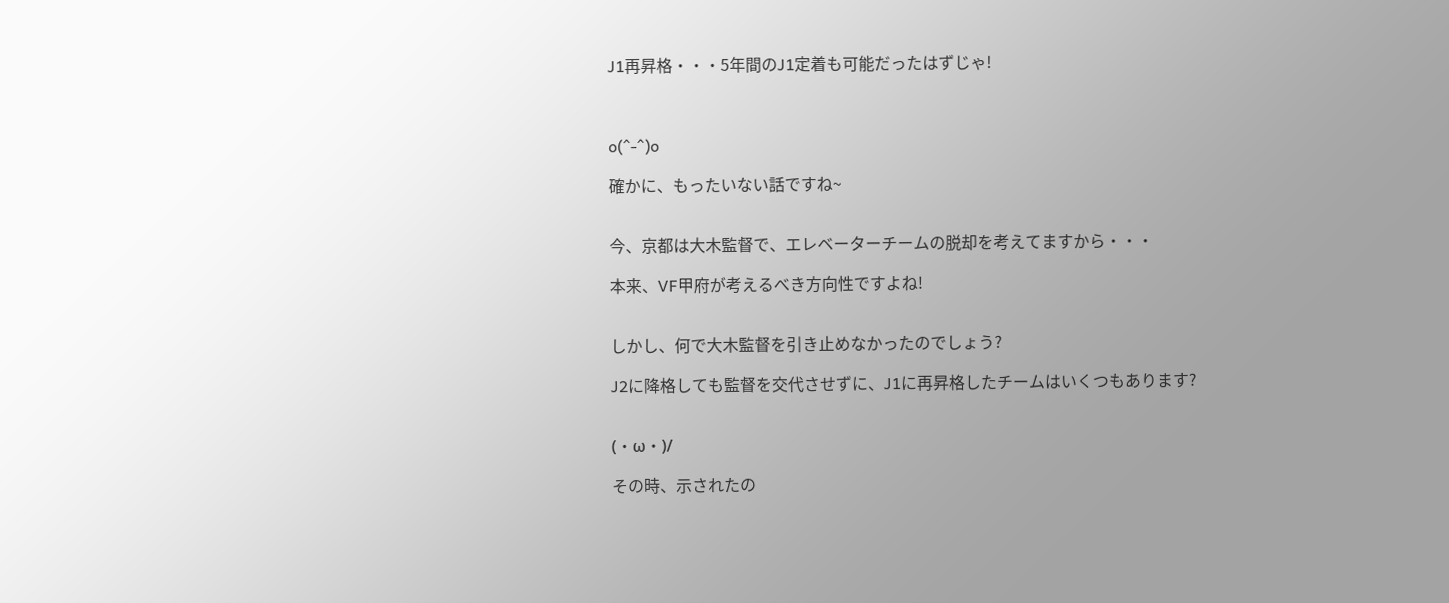J1再昇格・・・5年間のJ1定着も可能だったはずじゃ!



o(^-^)o

確かに、もったいない話ですね~


今、京都は大木監督で、エレベーターチームの脱却を考えてますから・・・

本来、VF甲府が考えるべき方向性ですよね!


しかし、何で大木監督を引き止めなかったのでしょう?

J2に降格しても監督を交代させずに、J1に再昇格したチームはいくつもあります?


(・ω・)/

その時、示されたの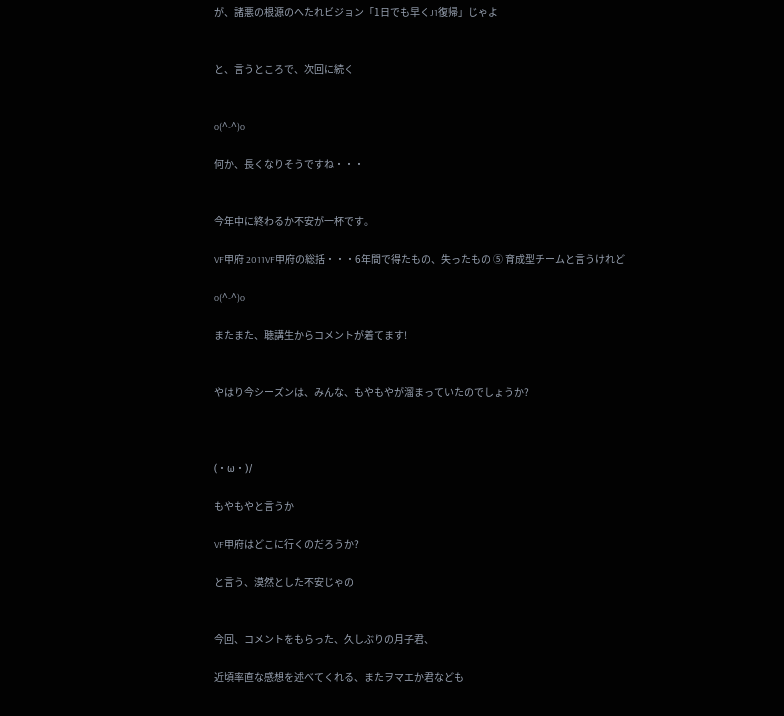が、諸悪の根源のへたれビジョン「1日でも早くJ1復帰」じゃよ


と、言うところで、次回に続く


o(^-^)o

何か、長くなりそうですね・・・


今年中に終わるか不安が一杯です。

VF甲府 2011VF甲府の総括・・・6年間で得たもの、失ったもの ⑤ 育成型チームと言うけれど

o(^-^)o

またまた、聴講生からコメントが着てます!


やはり今シーズンは、みんな、もやもやが溜まっていたのでしょうか?



(・ω・)/

もやもやと言うか

VF甲府はどこに行くのだろうか?

と言う、漠然とした不安じゃの


今回、コメントをもらった、久しぶりの月子君、

近頃率直な感想を述べてくれる、またヲマエか君なども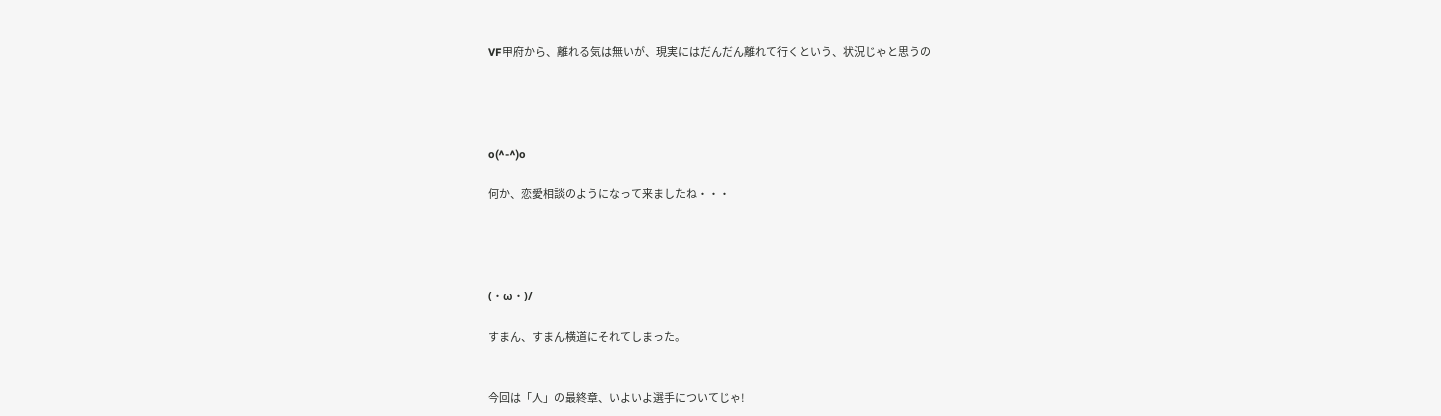VF甲府から、離れる気は無いが、現実にはだんだん離れて行くという、状況じゃと思うの




o(^-^)o

何か、恋愛相談のようになって来ましたね・・・




(・ω・)/

すまん、すまん横道にそれてしまった。


今回は「人」の最終章、いよいよ選手についてじゃ!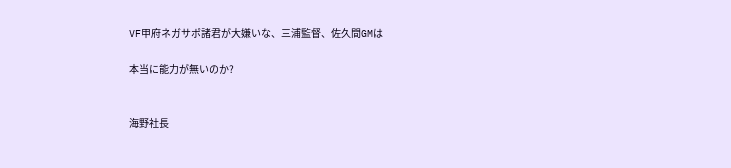VF甲府ネガサポ諸君が大嫌いな、三浦監督、佐久間GMは

本当に能力が無いのか?


海野社長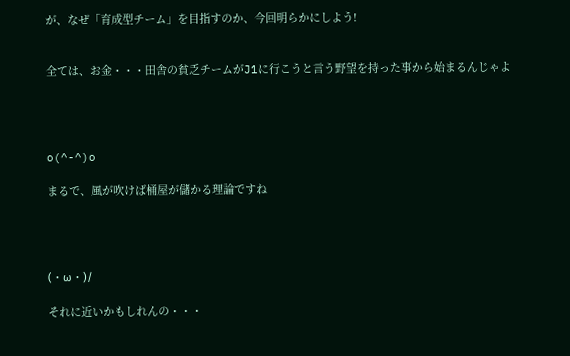が、なぜ「育成型チーム」を目指すのか、今回明らかにしよう!


全ては、お金・・・田舎の貧乏チームがJ1に行こうと言う野望を持った事から始まるんじゃよ




o(^-^)o

まるで、風が吹けば桶屋が儲かる理論ですね




(・ω・)/

それに近いかもしれんの・・・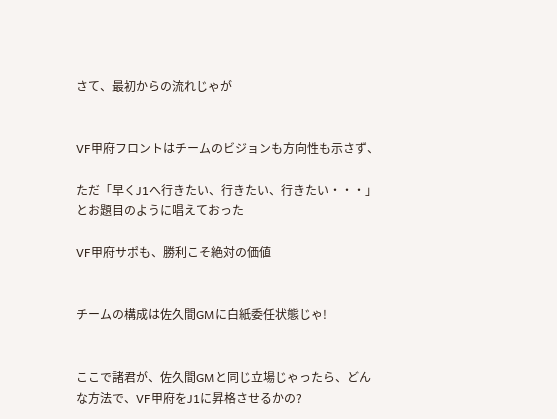さて、最初からの流れじゃが


VF甲府フロントはチームのビジョンも方向性も示さず、

ただ「早くJ1へ行きたい、行きたい、行きたい・・・」とお題目のように唱えておった

VF甲府サポも、勝利こそ絶対の価値


チームの構成は佐久間GMに白紙委任状態じゃ!


ここで諸君が、佐久間GMと同じ立場じゃったら、どんな方法で、VF甲府をJ1に昇格させるかの?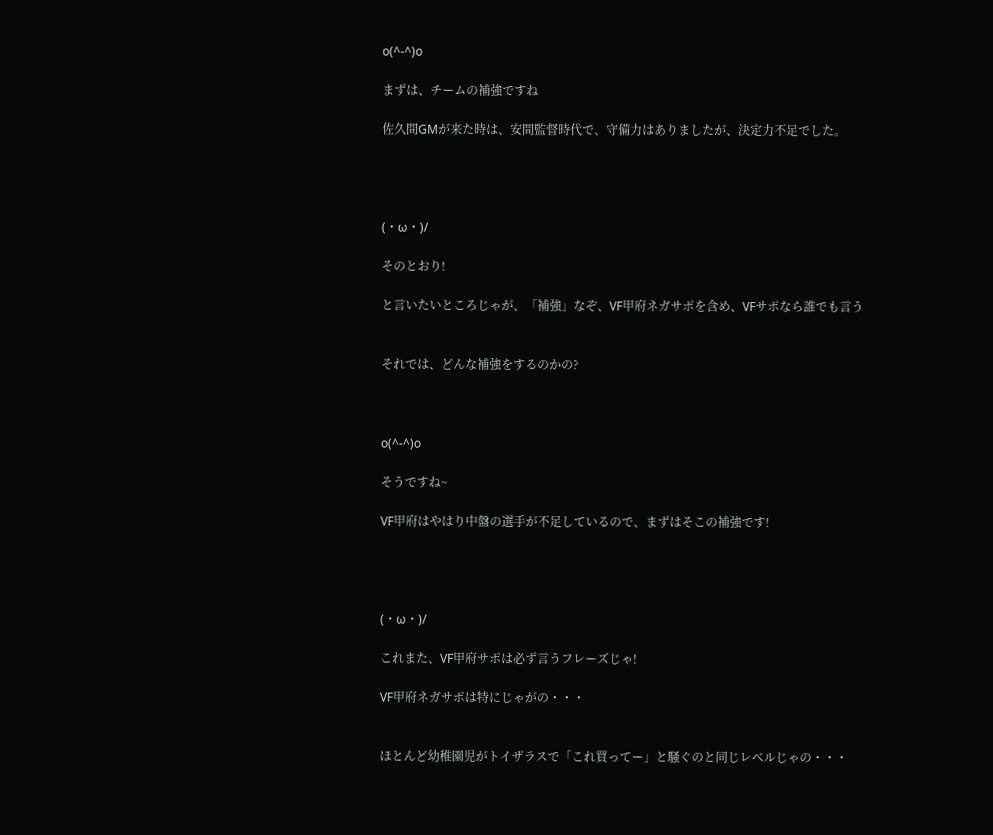o(^-^)o

まずは、チームの補強ですね

佐久間GMが来た時は、安間監督時代で、守備力はありましたが、決定力不足でした。




(・ω・)/

そのとおり!

と言いたいところじゃが、「補強」なぞ、VF甲府ネガサポを含め、VFサポなら誰でも言う


それでは、どんな補強をするのかの?



o(^-^)o

そうですね~

VF甲府はやはり中盤の選手が不足しているので、まずはそこの補強です!




(・ω・)/

これまた、VF甲府サポは必ず言うフレーズじゃ!

VF甲府ネガサポは特にじゃがの・・・


ほとんど幼稚園児がトイザラスで「これ買ってー」と騒ぐのと同じレベルじゃの・・・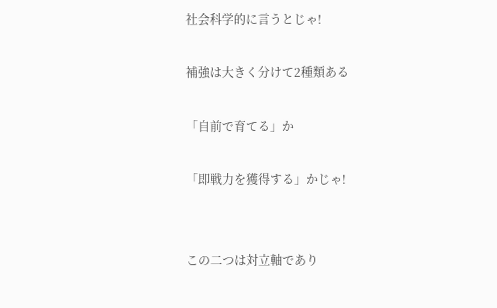社会科学的に言うとじゃ!

補強は大きく分けて2種類ある

「自前で育てる」か

「即戦力を獲得する」かじゃ!


この二つは対立軸であり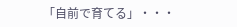「自前で育てる」・・・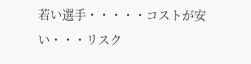若い選手・・・・・コストが安い・・・リスク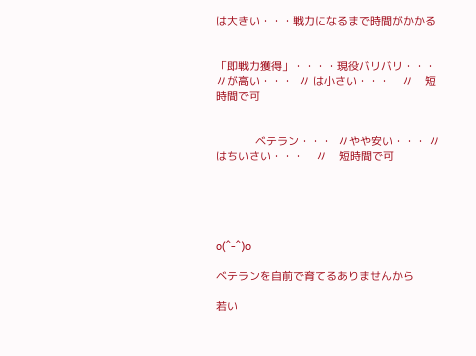は大きい・・・戦力になるまで時間がかかる


「即戦力獲得」・・・・現役バリバリ・・・  〃が高い・・・  〃 は小さい・・・    〃    短時間で可


             ベテラン・・・  〃やや安い・・・ 〃 はちいさい・・・    〃    短時間で可





o(^-^)o

ベテランを自前で育てるありませんから

若い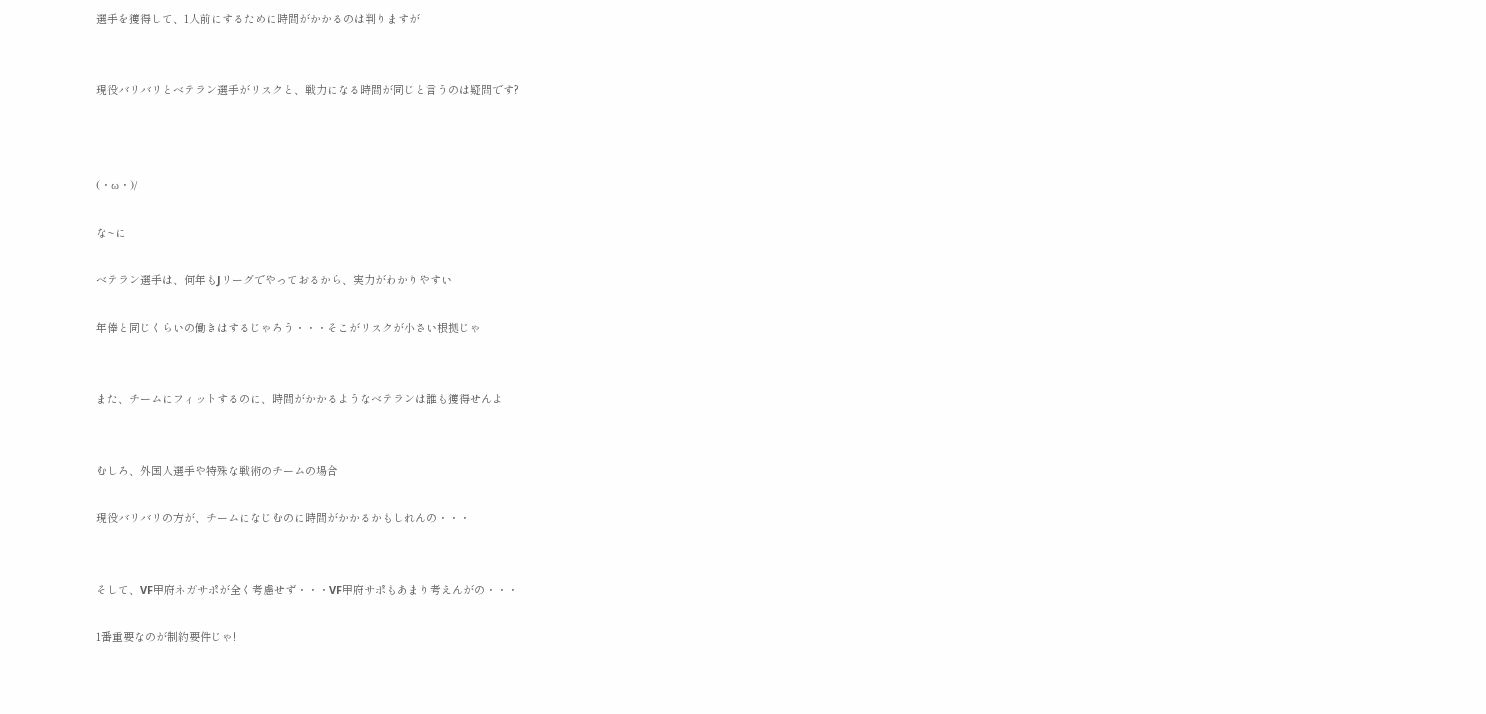選手を獲得して、1人前にするために時間がかかるのは判りますが


現役バリバリとベテラン選手がリスクと、戦力になる時間が同じと言うのは疑問です?



(・ω・)/

な~に

ベテラン選手は、何年もJリーグでやっておるから、実力がわかりやすい

年俸と同じくらいの働きはするじゃろう・・・そこがリスクが小さい根拠じゃ


また、チームにフィットするのに、時間がかかるようなベテランは誰も獲得せんよ


むしろ、外国人選手や特殊な戦術のチームの場合

現役バリバリの方が、チームになじむのに時間がかかるかもしれんの・・・


そして、VF甲府ネガサポが全く考慮せず・・・VF甲府サポもあまり考えんがの・・・

1番重要なのが制約要件じゃ!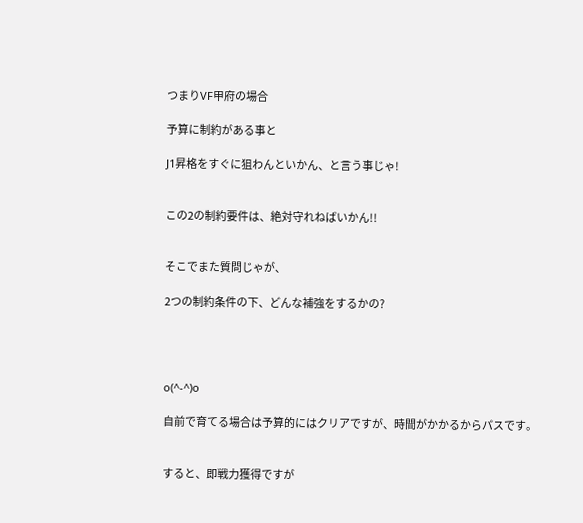つまりVF甲府の場合

予算に制約がある事と

J1昇格をすぐに狙わんといかん、と言う事じゃ!


この2の制約要件は、絶対守れねばいかん!!


そこでまた質問じゃが、

2つの制約条件の下、どんな補強をするかの?




o(^-^)o

自前で育てる場合は予算的にはクリアですが、時間がかかるからパスです。


すると、即戦力獲得ですが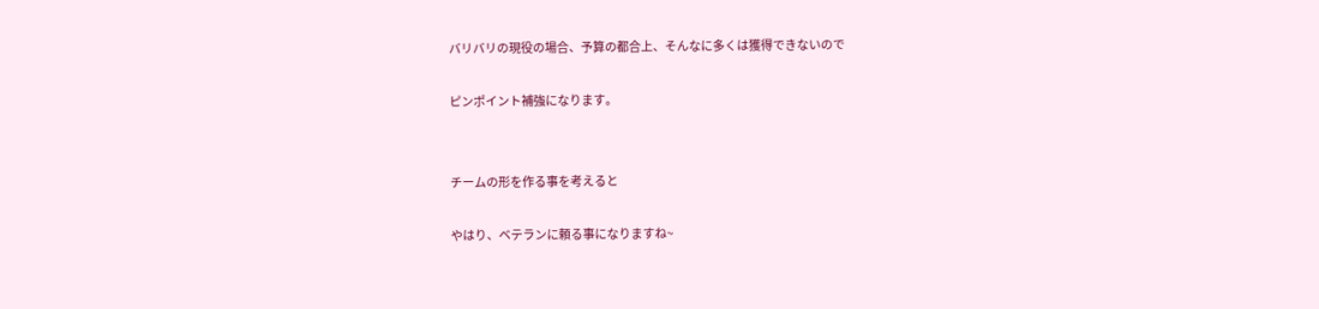バリバリの現役の場合、予算の都合上、そんなに多くは獲得できないので

ピンポイント補強になります。


チームの形を作る事を考えると

やはり、ベテランに頼る事になりますね~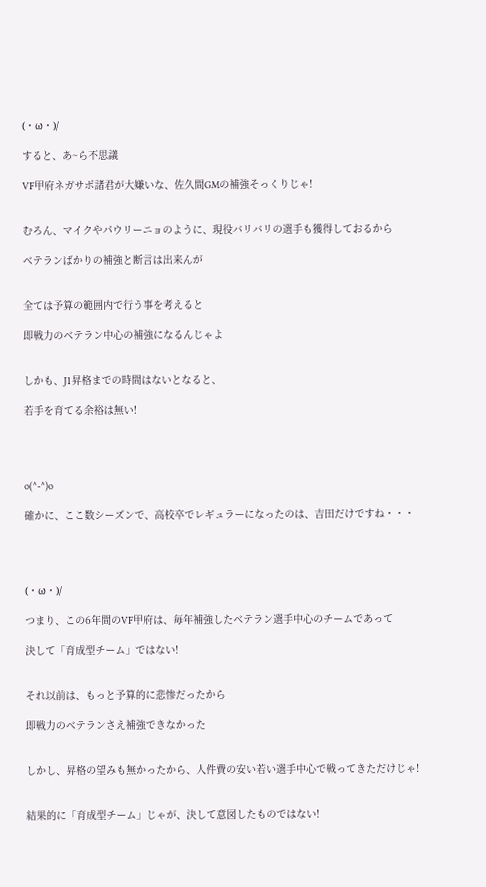(・ω・)/

すると、あ~ら不思議

VF甲府ネガサポ諸君が大嫌いな、佐久間GMの補強そっくりじゃ!


むろん、マイクやパウリーニョのように、現役バリバリの選手も獲得しておるから

ベテランばかりの補強と断言は出来んが


全ては予算の範囲内で行う事を考えると

即戦力のベテラン中心の補強になるんじゃよ


しかも、J1昇格までの時間はないとなると、

若手を育てる余裕は無い!




o(^-^)o

確かに、ここ数シーズンで、高校卒でレギュラーになったのは、吉田だけですね・・・




(・ω・)/

つまり、この6年間のVF甲府は、毎年補強したベテラン選手中心のチームであって

決して「育成型チーム」ではない!


それ以前は、もっと予算的に悲惨だったから

即戦力のベテランさえ補強できなかった


しかし、昇格の望みも無かったから、人件費の安い若い選手中心で戦ってきただけじゃ!


結果的に「育成型チーム」じゃが、決して意図したものではない!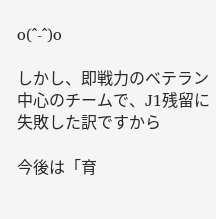o(^-^)o

しかし、即戦力のベテラン中心のチームで、J1残留に失敗した訳ですから

今後は「育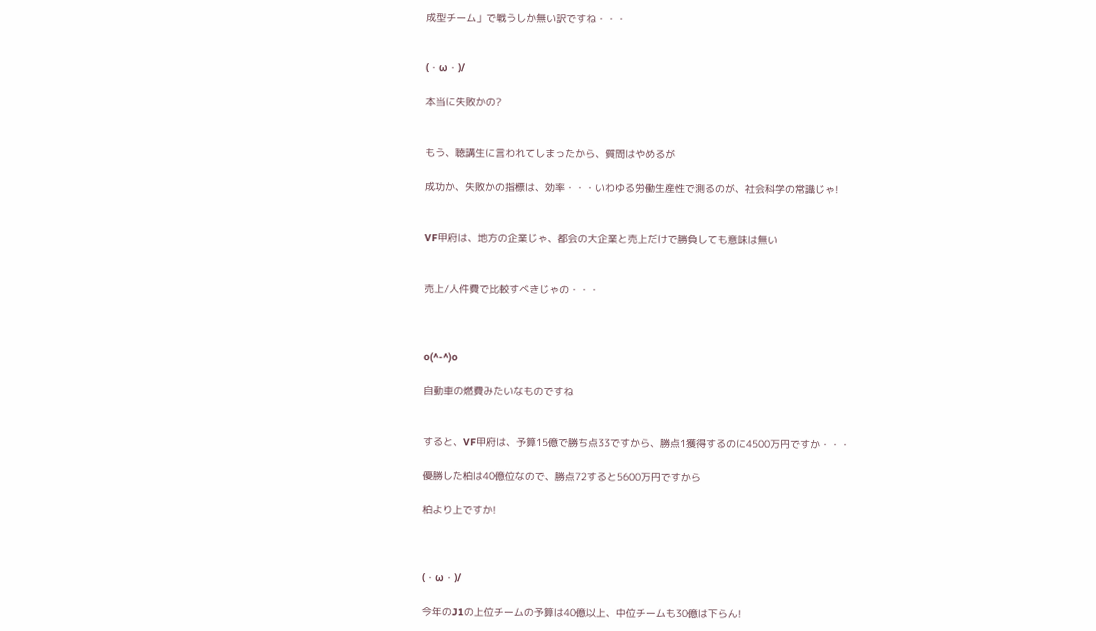成型チーム」で戦うしか無い訳ですね・・・


(・ω・)/

本当に失敗かの?


もう、聴講生に言われてしまったから、質問はやめるが

成功か、失敗かの指標は、効率・・・いわゆる労働生産性で測るのが、社会科学の常識じゃ!


VF甲府は、地方の企業じゃ、都会の大企業と売上だけで勝負しても意味は無い


売上/人件費で比較すべきじゃの・・・



o(^-^)o

自動車の燃費みたいなものですね


すると、VF甲府は、予算15億で勝ち点33ですから、勝点1獲得するのに4500万円ですか・・・

優勝した柏は40億位なので、勝点72すると5600万円ですから

柏より上ですか!



(・ω・)/

今年のJ1の上位チームの予算は40億以上、中位チームも30億は下らん!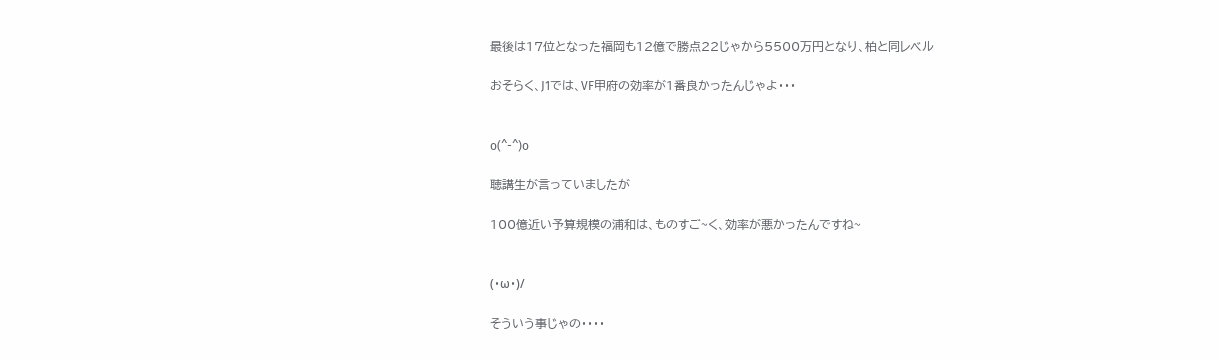最後は17位となった福岡も12億で勝点22じゃから5500万円となり、柏と同レベル

おそらく、J1では、VF甲府の効率が1番良かったんじゃよ・・・


o(^-^)o

聴講生が言っていましたが

100億近い予算規模の浦和は、ものすご~く、効率が悪かったんですね~


(・ω・)/

そういう事じゃの・・・・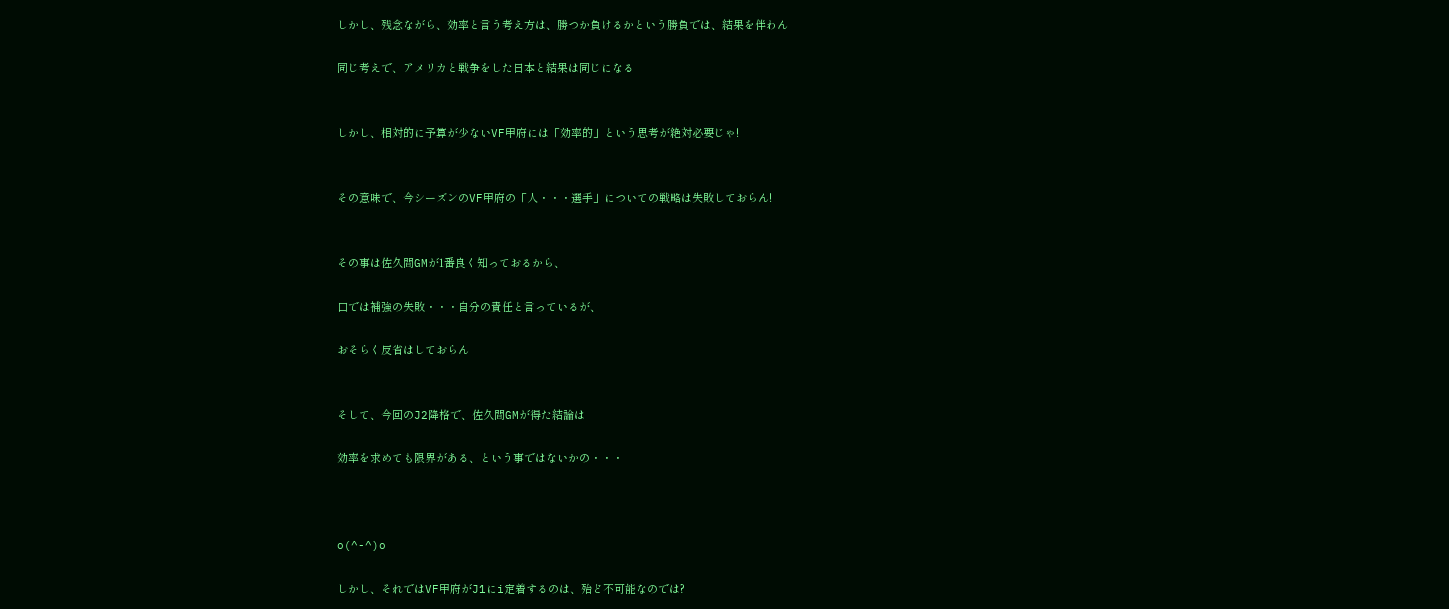しかし、残念ながら、効率と言う考え方は、勝つか負けるかという勝負では、結果を伴わん

同じ考えで、アメリカと戦争をした日本と結果は同じになる


しかし、相対的に予算が少ないVF甲府には「効率的」という思考が絶対必要じゃ!


その意味で、今シーズンのVF甲府の「人・・・選手」についての戦略は失敗しておらん!


その事は佐久間GMが1番良く知っておるから、

口では補強の失敗・・・自分の責任と言っているが、

おそらく反省はしておらん


そして、今回のJ2降格で、佐久間GMが得た結論は

効率を求めても限界がある、という事ではないかの・・・



o(^-^)o

しかし、それではVF甲府がJ1にi定着するのは、殆ど不可能なのでは?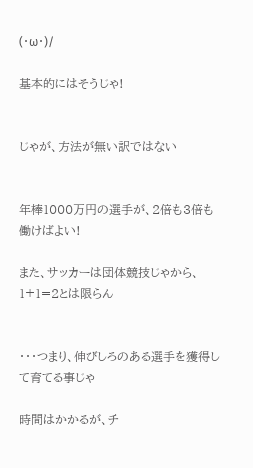(・ω・)/

基本的にはそうじゃ!


じゃが、方法が無い訳ではない


年棒1000万円の選手が、2倍も3倍も働けばよい!

また、サッカーは団体競技じゃから、1+1=2とは限らん


・・・つまり、伸びしろのある選手を獲得して育てる事じゃ

時間はかかるが、チ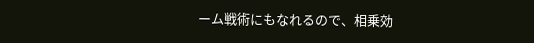ーム戦術にもなれるので、相乗効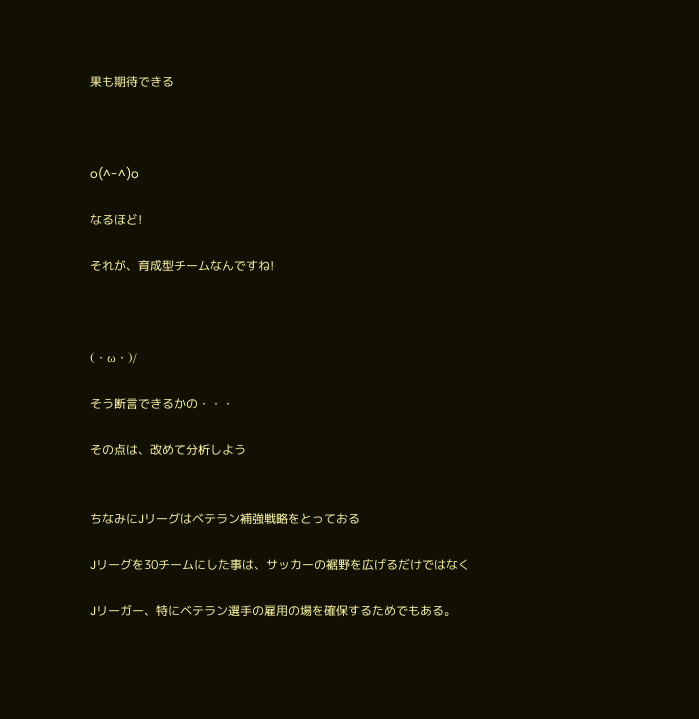果も期待できる



o(^-^)o

なるほど!

それが、育成型チームなんですね!



(・ω・)/

そう断言できるかの・・・

その点は、改めて分析しよう


ちなみにJリーグはベテラン補強戦略をとっておる

Jリーグを30チームにした事は、サッカーの裾野を広げるだけではなく

Jリーガー、特にベテラン選手の雇用の場を確保するためでもある。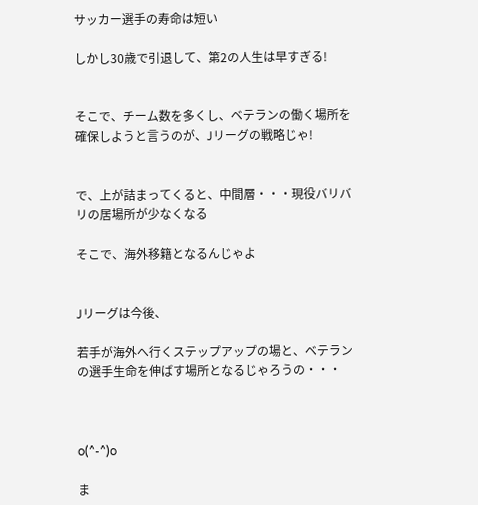サッカー選手の寿命は短い

しかし30歳で引退して、第2の人生は早すぎる!


そこで、チーム数を多くし、ベテランの働く場所を確保しようと言うのが、Jリーグの戦略じゃ!


で、上が詰まってくると、中間層・・・現役バリバリの居場所が少なくなる

そこで、海外移籍となるんじゃよ


Jリーグは今後、

若手が海外へ行くステップアップの場と、ベテランの選手生命を伸ばす場所となるじゃろうの・・・



o(^-^)o

ま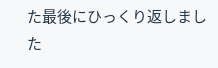た最後にひっくり返しました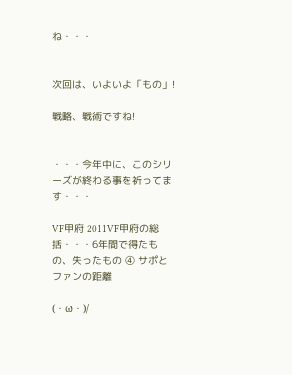ね・・・


次回は、いよいよ「もの」!

戦略、戦術ですね!


・・・今年中に、このシリーズが終わる事を祈ってます・・・

VF甲府 2011VF甲府の総括・・・6年間で得たもの、失ったもの ④ サポとファンの距離

(・ω・)/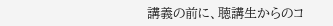講義の前に、聴講生からのコ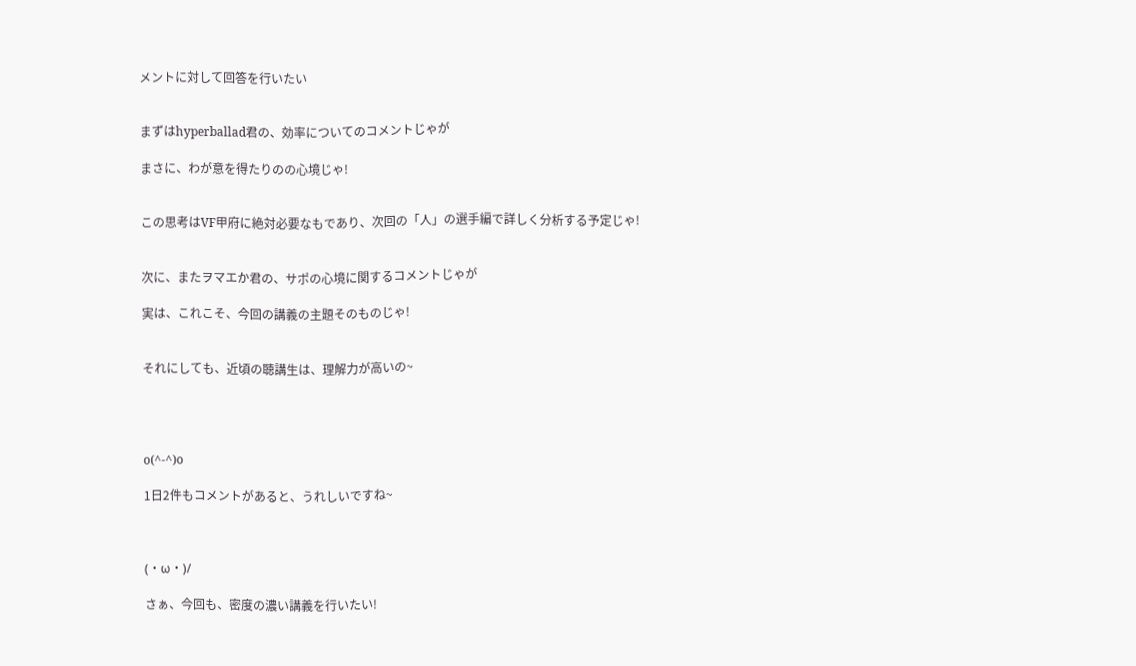メントに対して回答を行いたい


まずはhyperballad君の、効率についてのコメントじゃが

まさに、わが意を得たりのの心境じゃ!


この思考はVF甲府に絶対必要なもであり、次回の「人」の選手編で詳しく分析する予定じゃ!


次に、またヲマエか君の、サポの心境に関するコメントじゃが

実は、これこそ、今回の講義の主題そのものじゃ!


それにしても、近頃の聴講生は、理解力が高いの~




o(^-^)o

1日2件もコメントがあると、うれしいですね~



(・ω・)/

さぁ、今回も、密度の濃い講義を行いたい!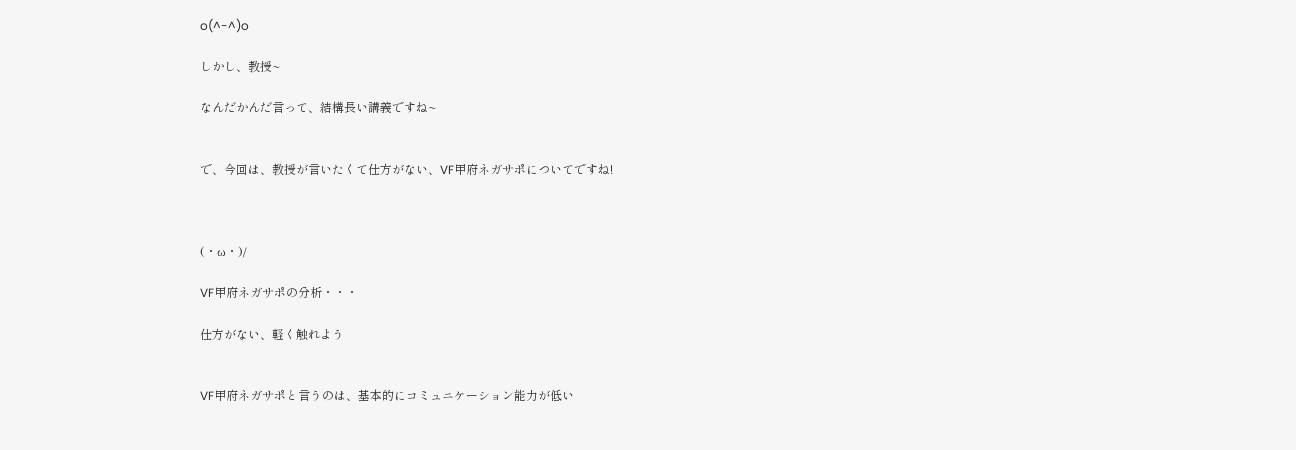o(^-^)o

しかし、教授~

なんだかんだ言って、結構長い講義ですね~


で、今回は、教授が言いたくて仕方がない、VF甲府ネガサポについてですね!



(・ω・)/

VF甲府ネガサポの分析・・・

仕方がない、軽く触れよう


VF甲府ネガサポと言うのは、基本的にコミュニケーション能力が低い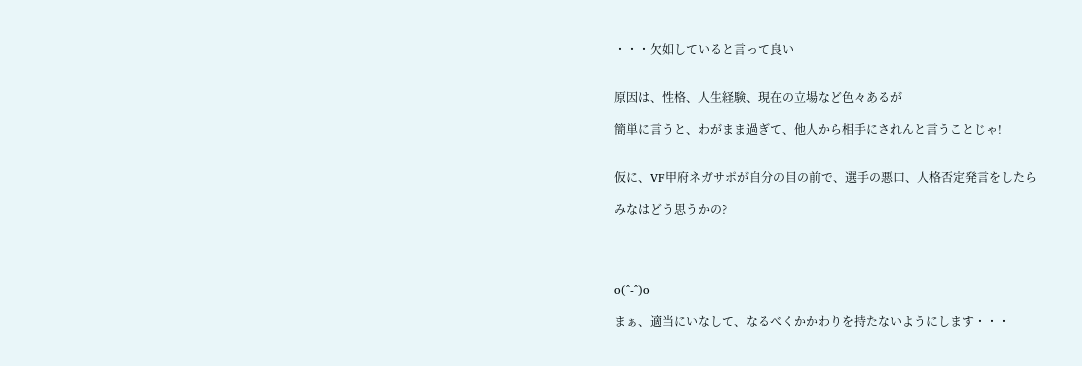・・・欠如していると言って良い


原因は、性格、人生経験、現在の立場など色々あるが

簡単に言うと、わがまま過ぎて、他人から相手にされんと言うことじゃ!


仮に、VF甲府ネガサポが自分の目の前で、選手の悪口、人格否定発言をしたら

みなはどう思うかの?




o(^-^)o

まぁ、適当にいなして、なるべくかかわりを持たないようにします・・・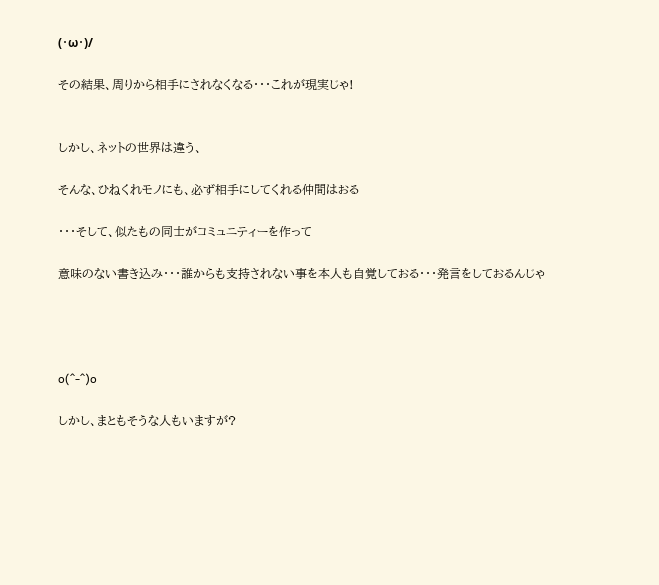(・ω・)/

その結果、周りから相手にされなくなる・・・これが現実じゃ!


しかし、ネットの世界は違う、

そんな、ひねくれモノにも、必ず相手にしてくれる仲間はおる

・・・そして、似たもの同士がコミュニティーを作って

意味のない書き込み・・・誰からも支持されない事を本人も自覚しておる・・・発言をしておるんじゃ




o(^-^)o

しかし、まともそうな人もいますが?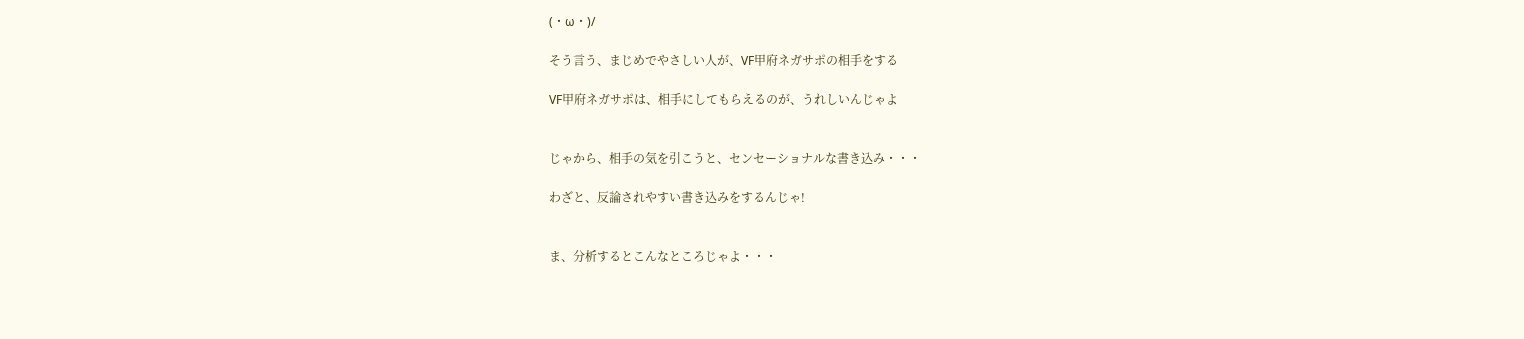(・ω・)/

そう言う、まじめでやさしい人が、VF甲府ネガサポの相手をする

VF甲府ネガサポは、相手にしてもらえるのが、うれしいんじゃよ


じゃから、相手の気を引こうと、センセーショナルな書き込み・・・

わざと、反論されやすい書き込みをするんじゃ!


ま、分析するとこんなところじゃよ・・・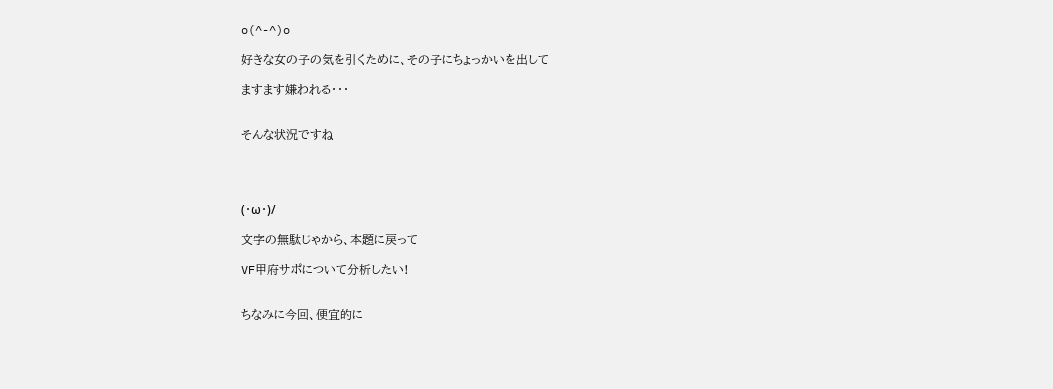o(^-^)o

好きな女の子の気を引くために、その子にちょっかいを出して

ますます嫌われる・・・


そんな状況ですね




(・ω・)/

文字の無駄じゃから、本題に戻って

VF甲府サポについて分析したい!


ちなみに今回、便宜的に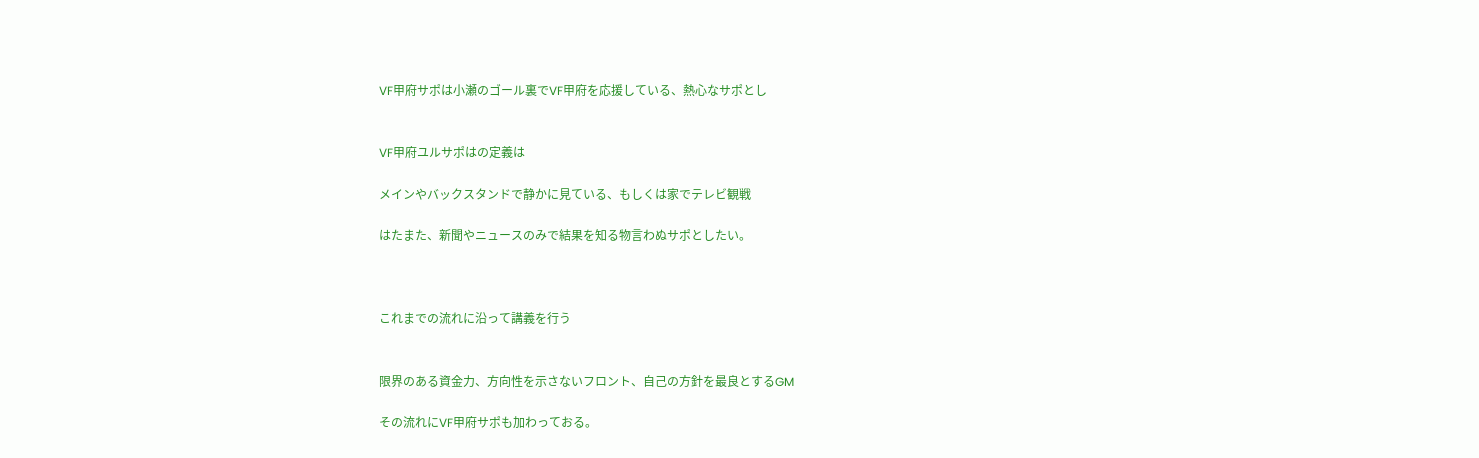VF甲府サポは小瀬のゴール裏でVF甲府を応援している、熱心なサポとし


VF甲府ユルサポはの定義は

メインやバックスタンドで静かに見ている、もしくは家でテレビ観戦

はたまた、新聞やニュースのみで結果を知る物言わぬサポとしたい。



これまでの流れに沿って講義を行う


限界のある資金力、方向性を示さないフロント、自己の方針を最良とするGM

その流れにVF甲府サポも加わっておる。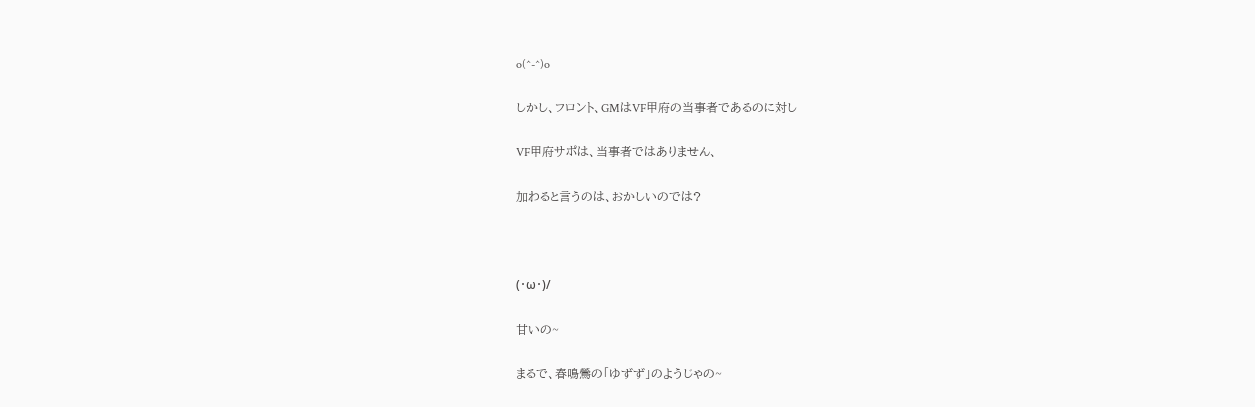o(^-^)o

しかし、フロント、GMはVF甲府の当事者であるのに対し

VF甲府サポは、当事者ではありません、

加わると言うのは、おかしいのでは?



(・ω・)/

甘いの~

まるで、春鳴鶯の「ゆずず」のようじゃの~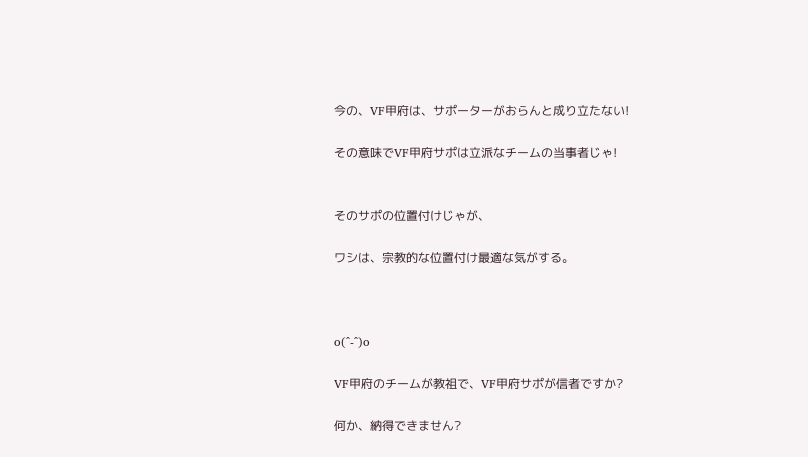今の、VF甲府は、サポーターがおらんと成り立たない!

その意味でVF甲府サポは立派なチームの当事者じゃ!


そのサポの位置付けじゃが、

ワシは、宗教的な位置付け最適な気がする。



o(^-^)o

VF甲府のチームが教祖で、VF甲府サポが信者ですか?

何か、納得できません?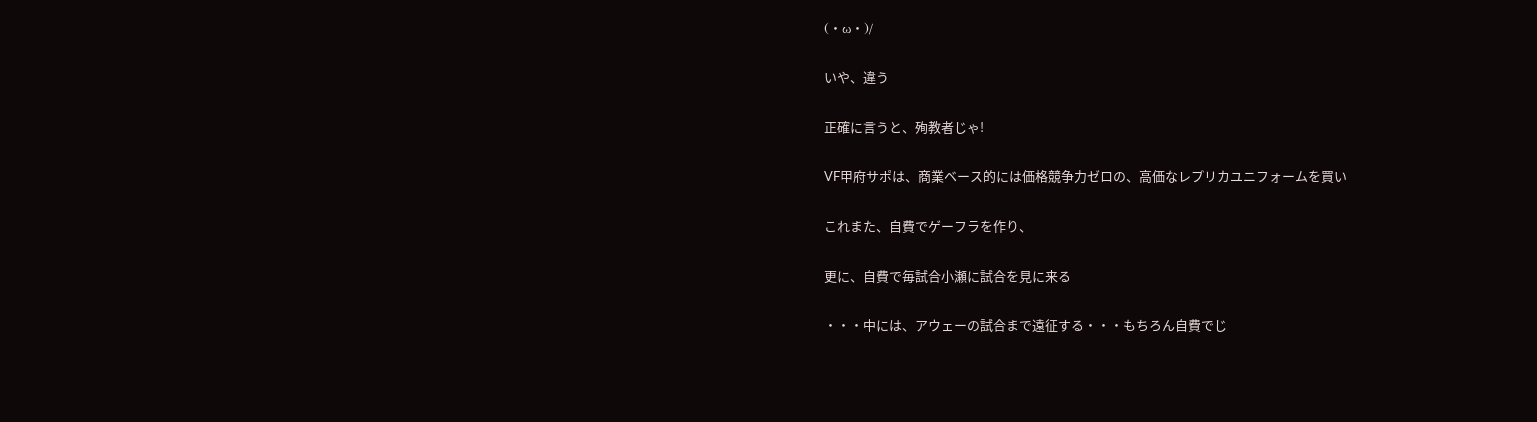(・ω・)/

いや、違う

正確に言うと、殉教者じゃ!

VF甲府サポは、商業ベース的には価格競争力ゼロの、高価なレプリカユニフォームを買い

これまた、自費でゲーフラを作り、

更に、自費で毎試合小瀬に試合を見に来る

・・・中には、アウェーの試合まで遠征する・・・もちろん自費でじ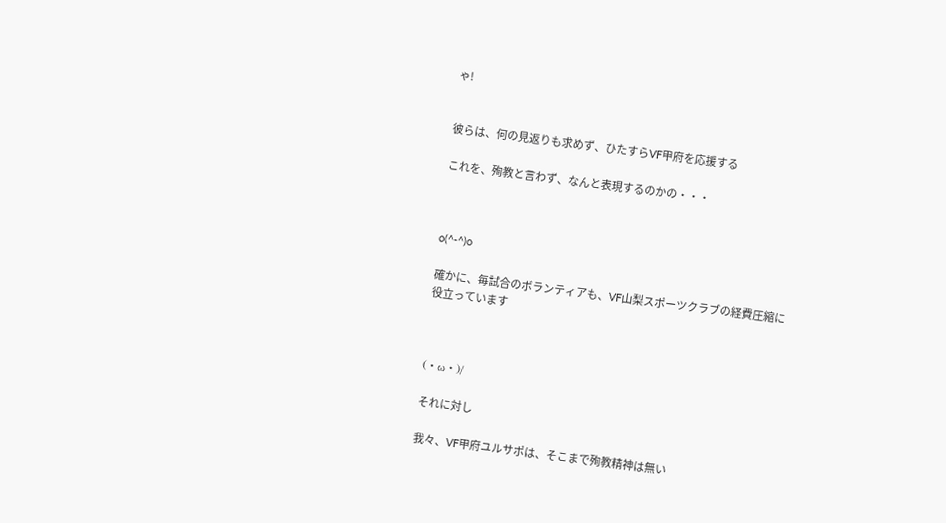ゃ!


彼らは、何の見返りも求めず、ひたすらVF甲府を応援する

これを、殉教と言わず、なんと表現するのかの・・・



o(^-^)o

確かに、毎試合のボランティアも、VF山梨スポーツクラブの経費圧縮に役立っています



(・ω・)/

それに対し

我々、VF甲府ユルサポは、そこまで殉教精神は無い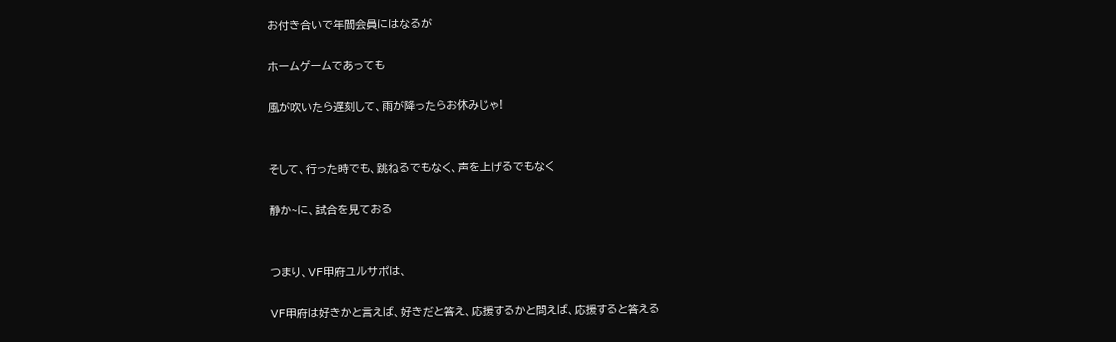お付き合いで年間会員にはなるが

ホームゲームであっても

風が吹いたら遅刻して、雨が降ったらお休みじゃ!


そして、行った時でも、跳ねるでもなく、声を上げるでもなく

静か~に、試合を見ておる


つまり、VF甲府ユルサポは、

VF甲府は好きかと言えば、好きだと答え、応援するかと問えば、応援すると答える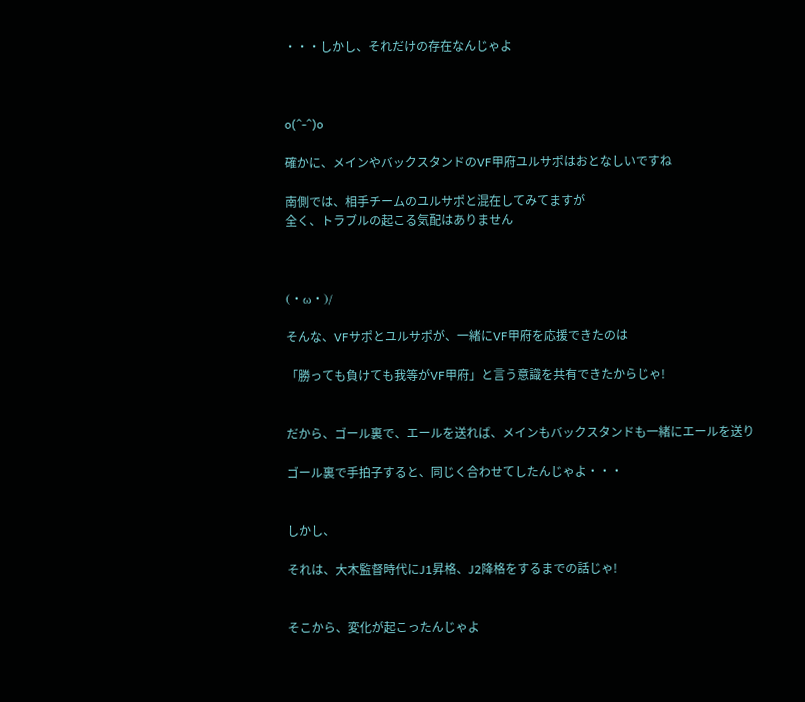・・・しかし、それだけの存在なんじゃよ



o(^-^)o

確かに、メインやバックスタンドのVF甲府ユルサポはおとなしいですね

南側では、相手チームのユルサポと混在してみてますが
全く、トラブルの起こる気配はありません



(・ω・)/

そんな、VFサポとユルサポが、一緒にVF甲府を応援できたのは

「勝っても負けても我等がVF甲府」と言う意識を共有できたからじゃ!


だから、ゴール裏で、エールを送れば、メインもバックスタンドも一緒にエールを送り

ゴール裏で手拍子すると、同じく合わせてしたんじゃよ・・・


しかし、

それは、大木監督時代にJ1昇格、J2降格をするまでの話じゃ!


そこから、変化が起こったんじゃよ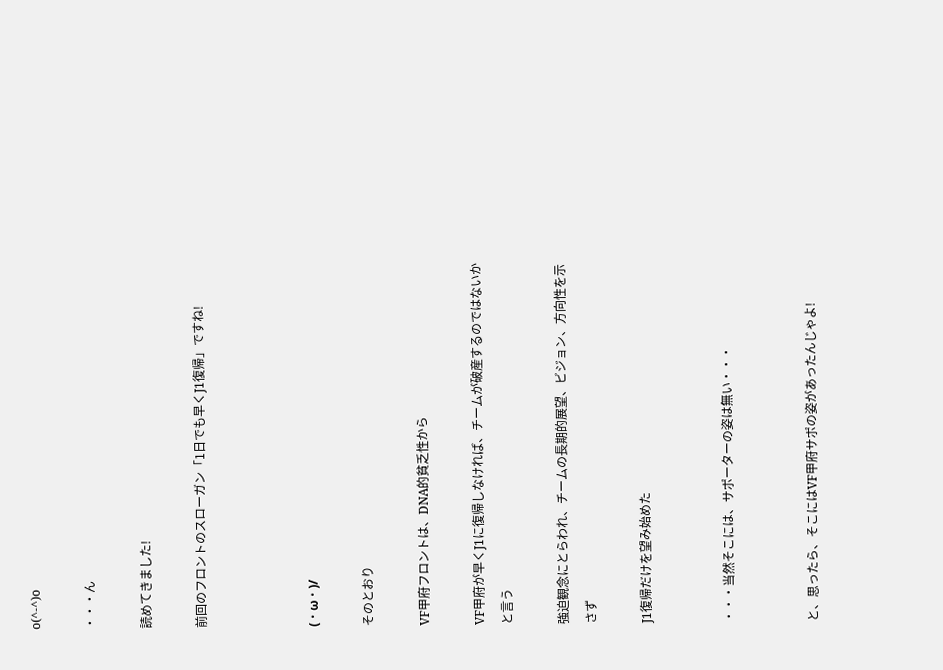o(^-^)o

・・・ん

読めてきました!

前回のフロントのスローガン「1日でも早くJ1復帰」ですね!



(・ω・)/

そのとおり

VF甲府フロントは、DNA的貧乏性から

VF甲府が早くJ1に復帰しなければ、チームが破産するのではないかと言う

強迫観念にとらわれ、チームの長期的展望、ビジョン、方向性を示さず

J1復帰だけを望み始めた


・・・当然そこには、サポーターの姿は無い・・・


と、思ったら、そこにはVF甲府サポの姿があったんじゃよ!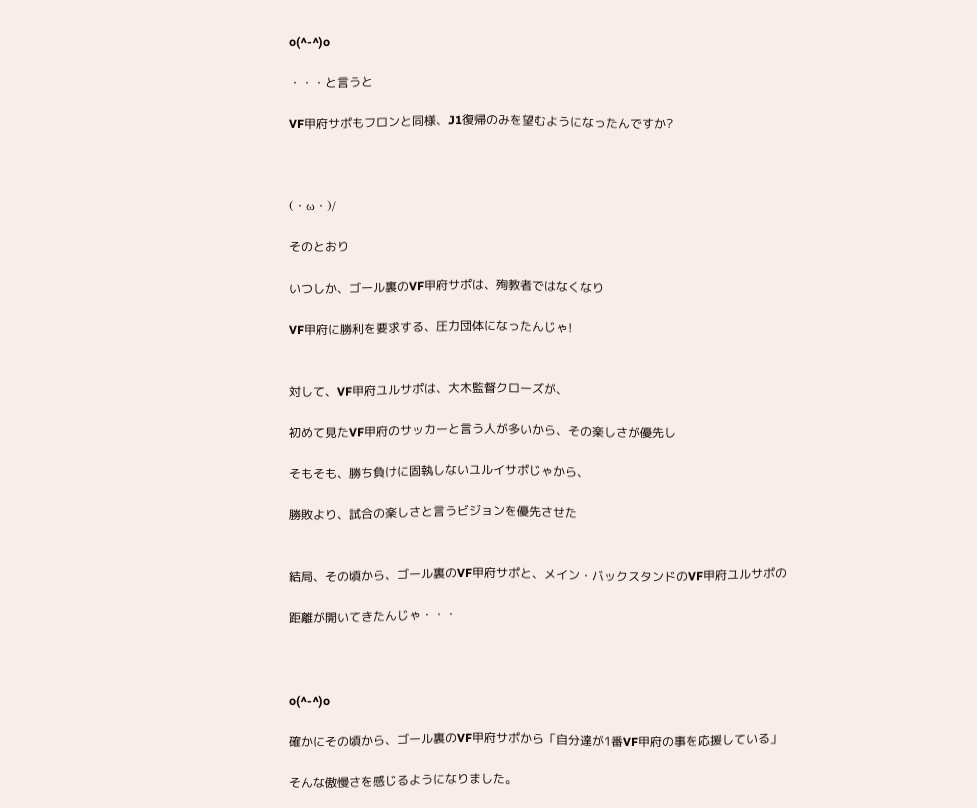o(^-^)o

・・・と言うと

VF甲府サポもフロンと同様、J1復帰のみを望むようになったんですか?



(・ω・)/

そのとおり

いつしか、ゴール裏のVF甲府サポは、殉教者ではなくなり

VF甲府に勝利を要求する、圧力団体になったんじゃ!


対して、VF甲府ユルサポは、大木監督クローズが、

初めて見たVF甲府のサッカーと言う人が多いから、その楽しさが優先し

そもそも、勝ち負けに固執しないユルイサポじゃから、

勝敗より、試合の楽しさと言うビジョンを優先させた


結局、その頃から、ゴール裏のVF甲府サポと、メイン・バックスタンドのVF甲府ユルサポの

距離が開いてきたんじゃ・・・



o(^-^)o

確かにその頃から、ゴール裏のVF甲府サポから「自分達が1番VF甲府の事を応援している」

そんな傲慢さを感じるようになりました。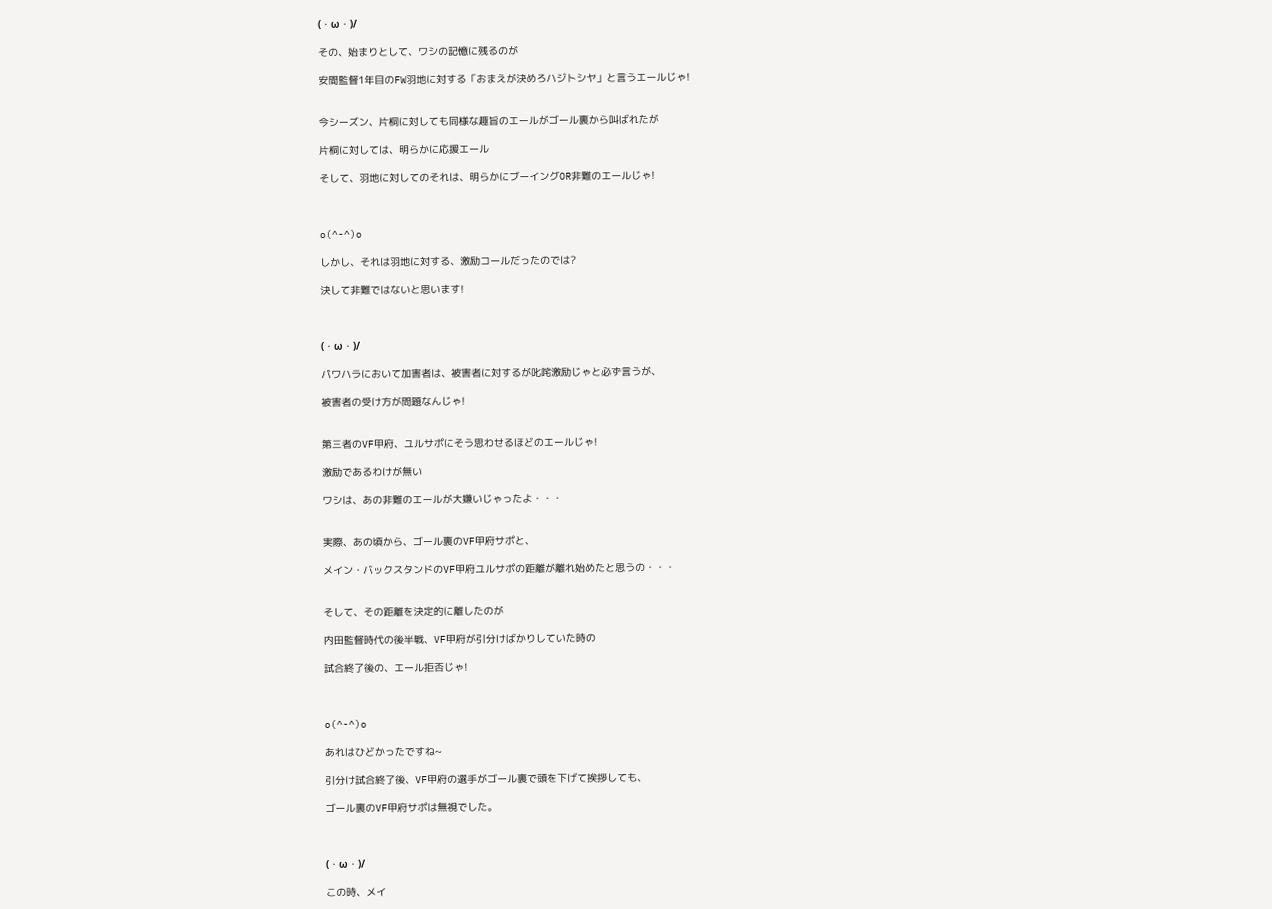(・ω・)/

その、始まりとして、ワシの記憶に残るのが

安間監督1年目のFW羽地に対する「おまえが決めろハジトシヤ」と言うエールじゃ!


今シーズン、片桐に対しても同様な趣旨のエールがゴール裏から叫ばれたが

片桐に対しては、明らかに応援エール

そして、羽地に対してのそれは、明らかにブーイングOR非難のエールじゃ!



o(^-^)o

しかし、それは羽地に対する、激励コールだったのでは?

決して非難ではないと思います!



(・ω・)/

パワハラにおいて加害者は、被害者に対するが叱咤激励じゃと必ず言うが、

被害者の受け方が問題なんじゃ!


第三者のVF甲府、ユルサポにそう思わせるほどのエールじゃ!

激励であるわけが無い

ワシは、あの非難のエールが大嫌いじゃったよ・・・


実際、あの頃から、ゴール裏のVF甲府サポと、

メイン・バックスタンドのVF甲府ユルサポの距離が離れ始めたと思うの・・・


そして、その距離を決定的に離したのが

内田監督時代の後半戦、VF甲府が引分けばかりしていた時の

試合終了後の、エール拒否じゃ!



o(^-^)o

あれはひどかったですね~

引分け試合終了後、VF甲府の選手がゴール裏で頭を下げて挨拶しても、

ゴール裏のVF甲府サポは無視でした。



(・ω・)/

この時、メイ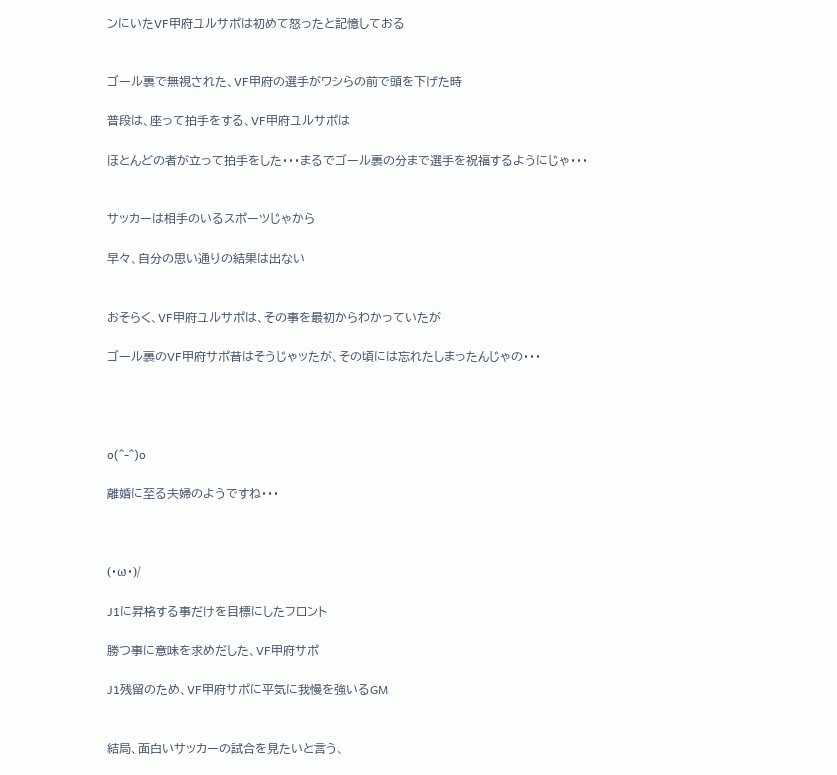ンにいたVF甲府ユルサポは初めて怒ったと記憶しておる


ゴール裏で無視された、VF甲府の選手がワシらの前で頭を下げた時

普段は、座って拍手をする、VF甲府ユルサポは

ほとんどの者が立って拍手をした・・・まるでゴール裏の分まで選手を祝福するようにじゃ・・・


サッカーは相手のいるスポーツじゃから

早々、自分の思い通りの結果は出ない


おそらく、VF甲府ユルサポは、その事を最初からわかっていたが

ゴール裏のVF甲府サポ昔はそうじゃッたが、その頃には忘れたしまったんじゃの・・・




o(^-^)o

離婚に至る夫婦のようですね・・・



(・ω・)/

J1に昇格する事だけを目標にしたフロント

勝つ事に意味を求めだした、VF甲府サポ

J1残留のため、VF甲府サポに平気に我慢を強いるGM


結局、面白いサッカーの試合を見たいと言う、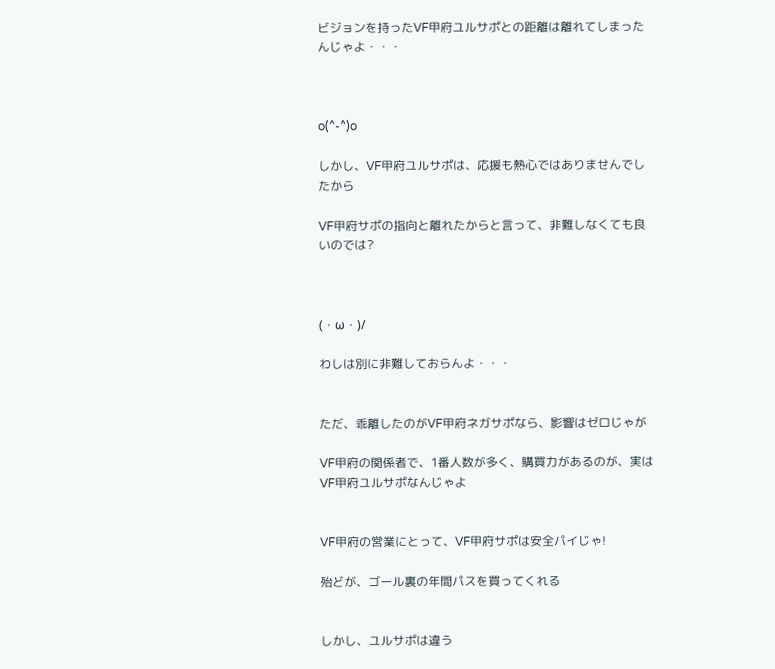ビジョンを持ったVF甲府ユルサポとの距離は離れてしまったんじゃよ・・・



o(^-^)o

しかし、VF甲府ユルサポは、応援も熱心ではありませんでしたから

VF甲府サポの指向と離れたからと言って、非難しなくても良いのでは?



(・ω・)/

わしは別に非難しておらんよ・・・


ただ、乖離したのがVF甲府ネガサポなら、影響はゼロじゃが

VF甲府の関係者で、1番人数が多く、購買力があるのが、実はVF甲府ユルサポなんじゃよ


VF甲府の営業にとって、VF甲府サポは安全パイじゃ!

殆どが、ゴール裏の年間パスを買ってくれる


しかし、ユルサポは違う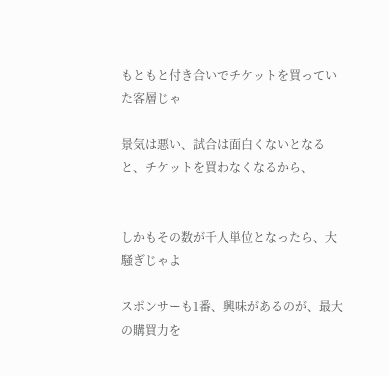もともと付き合いでチケットを買っていた客層じゃ

景気は悪い、試合は面白くないとなると、チケットを買わなくなるから、


しかもその数が千人単位となったら、大騒ぎじゃよ

スポンサーも1番、興味があるのが、最大の購買力を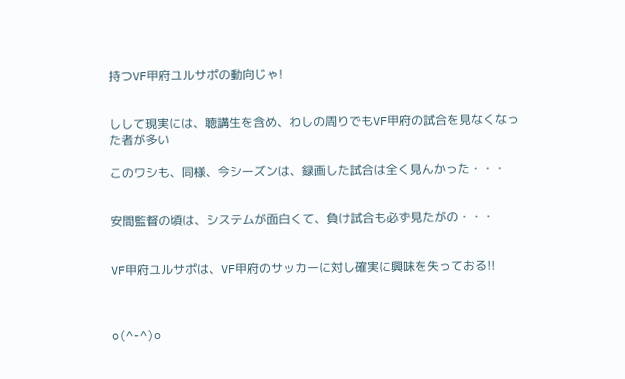持つVF甲府ユルサポの動向じゃ!


しして現実には、聴講生を含め、わしの周りでもVF甲府の試合を見なくなった者が多い

このワシも、同様、今シーズンは、録画した試合は全く見んかった・・・


安間監督の頃は、システムが面白くて、負け試合も必ず見たがの・・・


VF甲府ユルサポは、VF甲府のサッカーに対し確実に興味を失っておる!!



o(^-^)o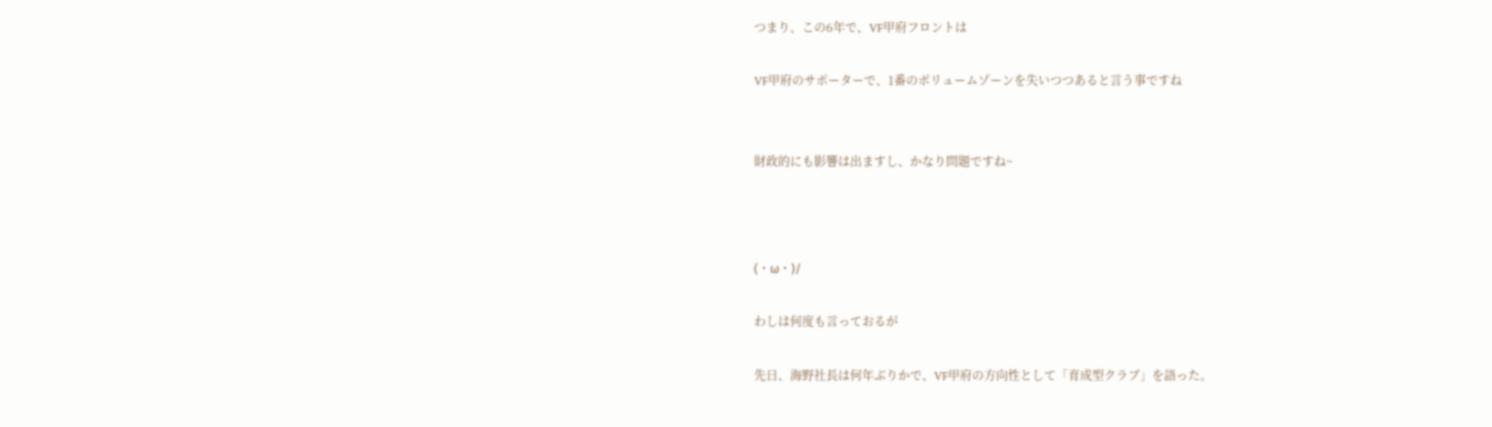つまり、この6年で、VF甲府フロントは

VF甲府のサポーターで、1番のボリュームゾーンを失いつつあると言う事ですね


財政的にも影響は出ますし、かなり問題ですね~



(・ω・)/

わしは何度も言っておるが

先日、海野社長は何年ぶりかで、VF甲府の方向性として「育成型クラブ」を語った。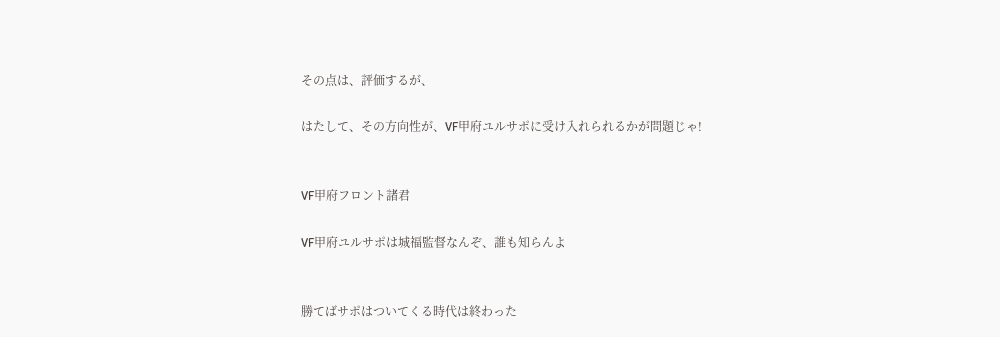その点は、評価するが、

はたして、その方向性が、VF甲府ユルサポに受け入れられるかが問題じゃ!


VF甲府フロント諸君

VF甲府ユルサポは城福監督なんぞ、誰も知らんよ


勝てばサポはついてくる時代は終わった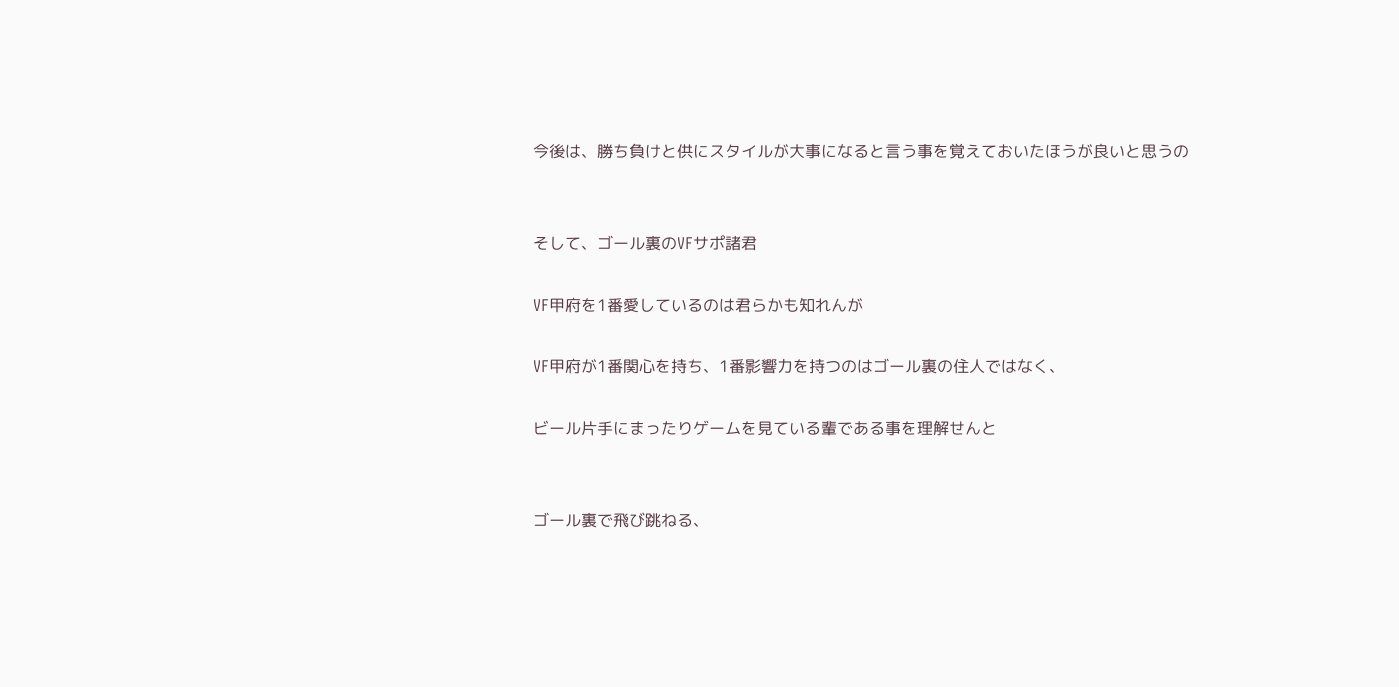今後は、勝ち負けと供にスタイルが大事になると言う事を覚えておいたほうが良いと思うの


そして、ゴール裏のVFサポ諸君

VF甲府を1番愛しているのは君らかも知れんが

VF甲府が1番関心を持ち、1番影響力を持つのはゴール裏の住人ではなく、

ビール片手にまったりゲームを見ている輩である事を理解せんと


ゴール裏で飛び跳ねる、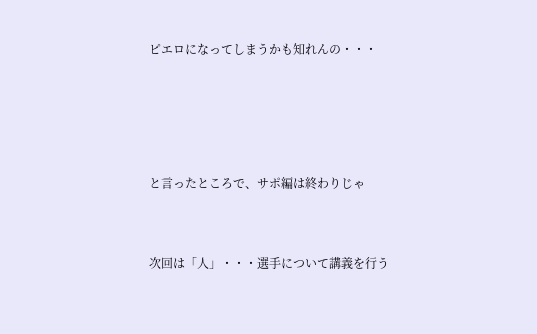ピエロになってしまうかも知れんの・・・




と言ったところで、サポ編は終わりじゃ


次回は「人」・・・選手について講義を行う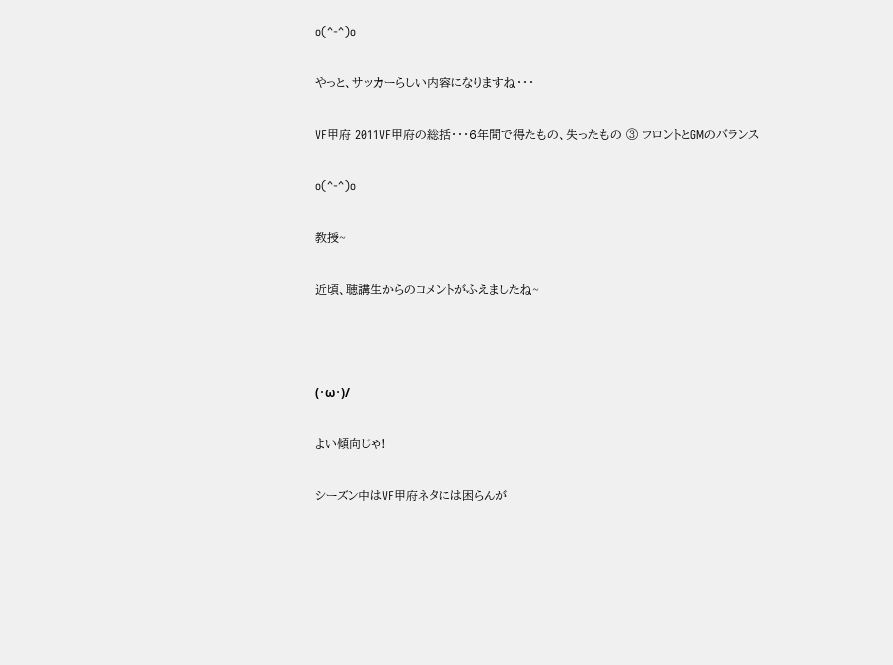o(^-^)o

やっと、サッカーらしい内容になりますね・・・

VF甲府 2011VF甲府の総括・・・6年間で得たもの、失ったもの ③ フロントとGMのバランス

o(^-^)o

教授~

近頃、聴講生からのコメントがふえましたね~



(・ω・)/

よい傾向じゃ!

シーズン中はVF甲府ネタには困らんが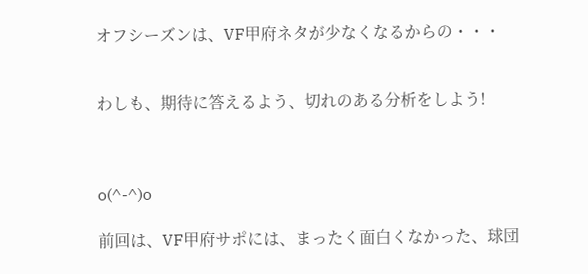オフシーズンは、VF甲府ネタが少なくなるからの・・・


わしも、期待に答えるよう、切れのある分析をしよう!



o(^-^)o

前回は、VF甲府サポには、まったく面白くなかった、球団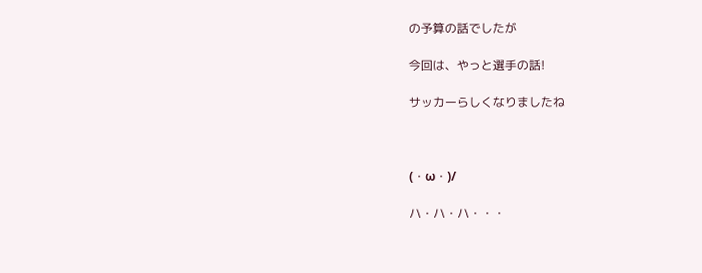の予算の話でしたが

今回は、やっと選手の話!

サッカーらしくなりましたね



(・ω・)/

ハ・ハ・ハ・・・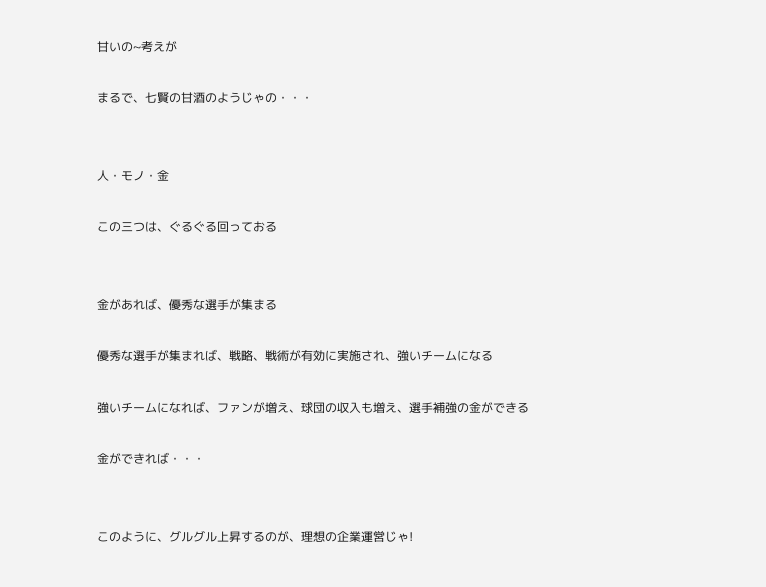甘いの~考えが

まるで、七賢の甘酒のようじゃの・・・


人・モノ・金

この三つは、ぐるぐる回っておる


金があれば、優秀な選手が集まる

優秀な選手が集まれば、戦略、戦術が有効に実施され、強いチームになる

強いチームになれば、ファンが増え、球団の収入も増え、選手補強の金ができる

金ができれば・・・


このように、グルグル上昇するのが、理想の企業運営じゃ!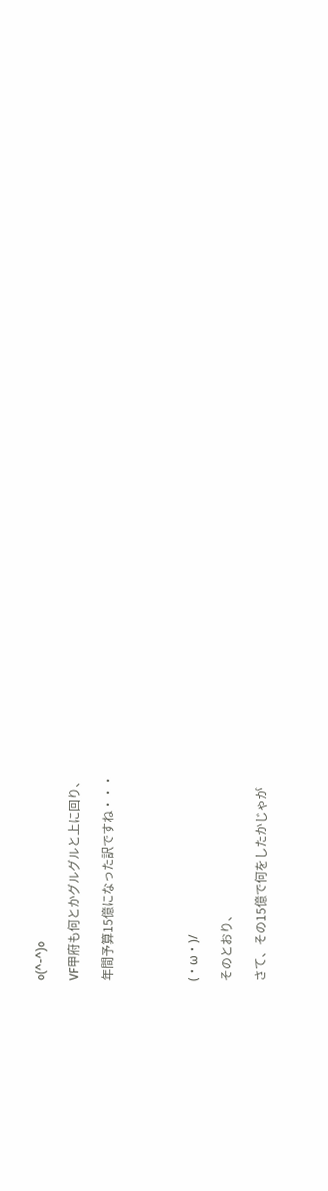o(^-^)o

VF甲府も何とかグルグルと上に回り、

年間予算15億になった訳ですね・・・




(・ω・)/

そのとおり、

さて、その15億で何をしたかじゃが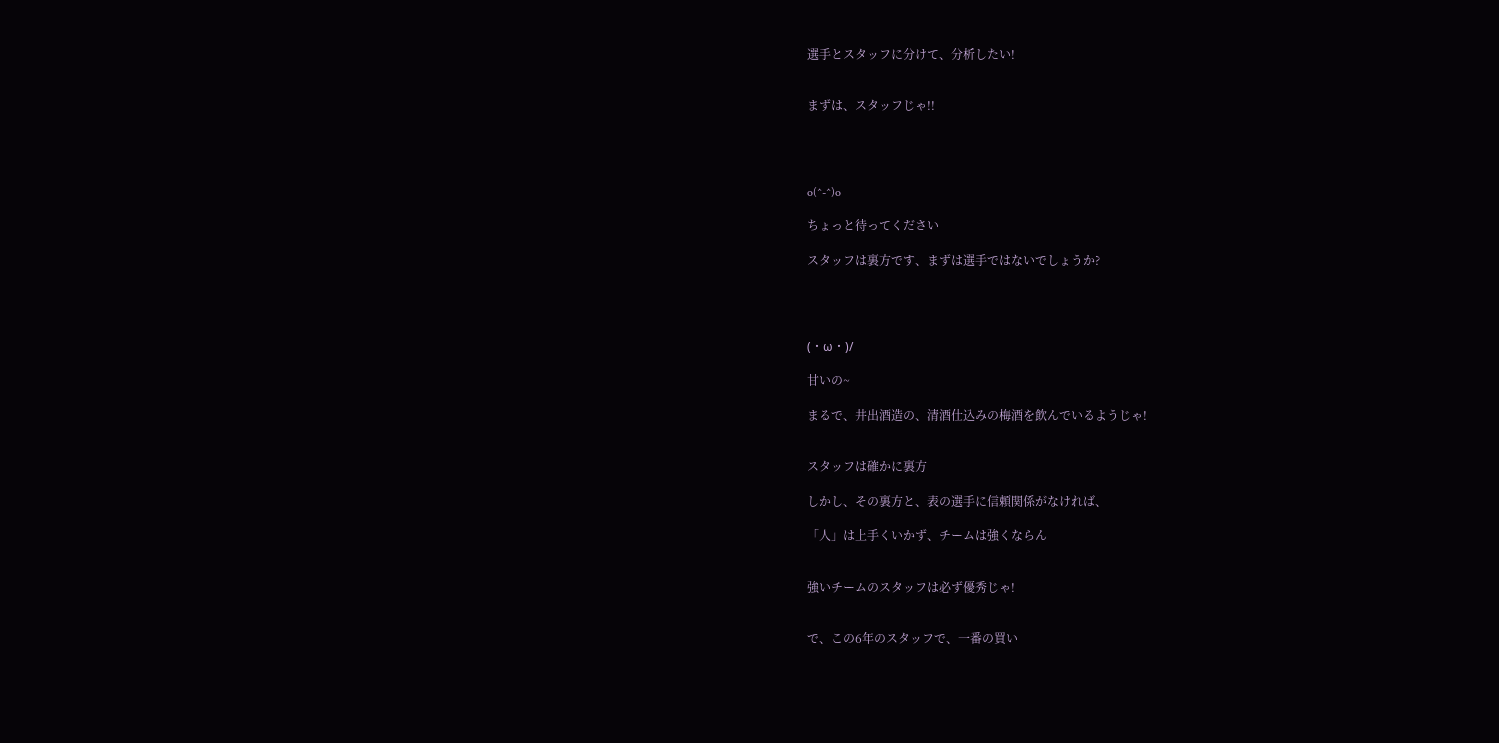選手とスタッフに分けて、分析したい!


まずは、スタッフじゃ!!




o(^-^)o

ちょっと待ってください

スタッフは裏方です、まずは選手ではないでしょうか?




(・ω・)/

甘いの~

まるで、井出酒造の、清酒仕込みの梅酒を飲んでいるようじゃ!


スタッフは確かに裏方

しかし、その裏方と、表の選手に信頼関係がなければ、

「人」は上手くいかず、チームは強くならん


強いチームのスタッフは必ず優秀じゃ!


で、この6年のスタッフで、一番の買い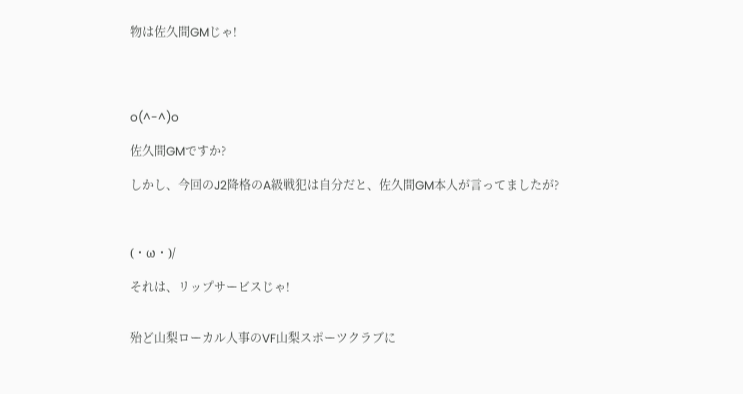物は佐久間GMじゃ!




o(^-^)o

佐久間GMですか?

しかし、今回のJ2降格のA級戦犯は自分だと、佐久間GM本人が言ってましたが?



(・ω・)/

それは、リップサービスじゃ!


殆ど山梨ローカル人事のVF山梨スポーツクラブに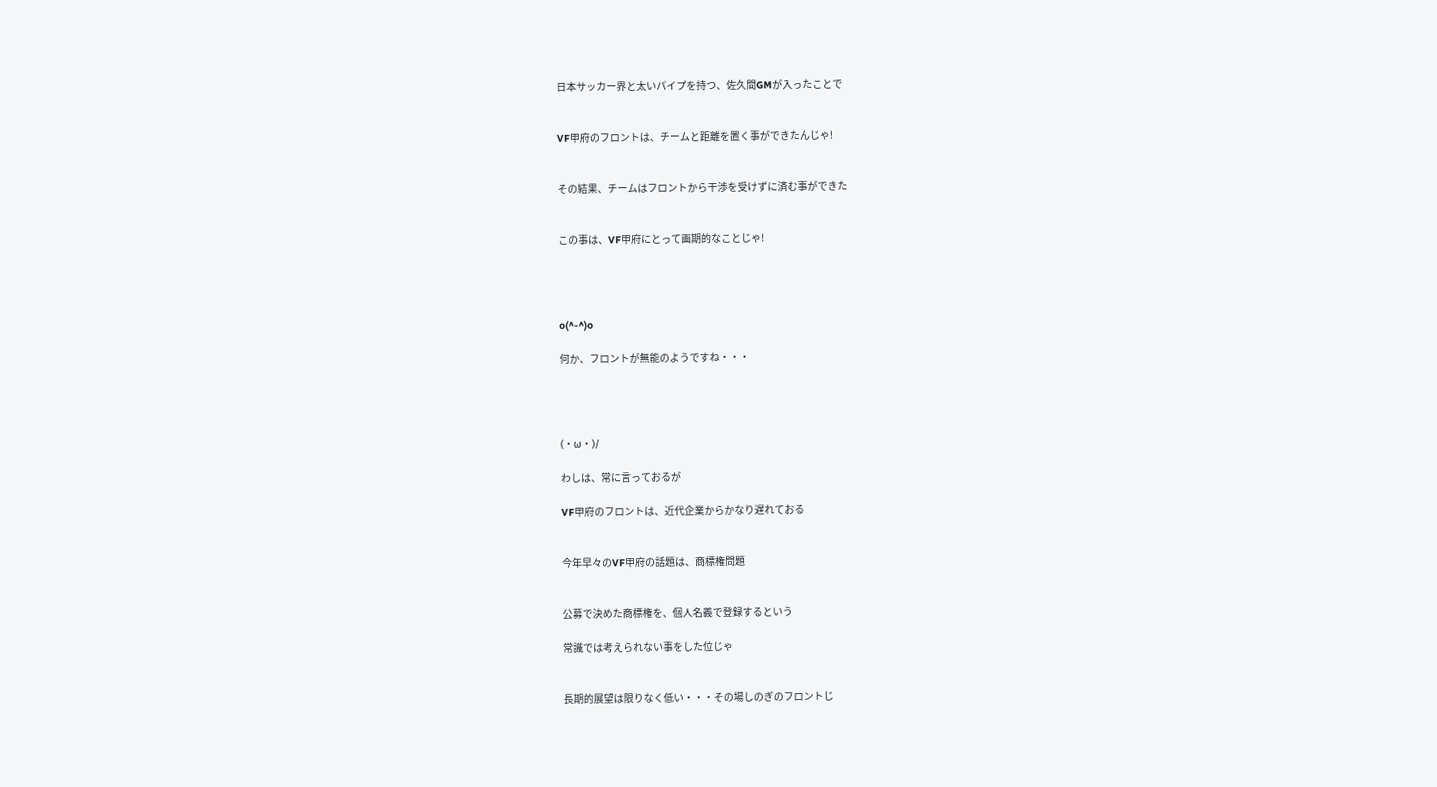日本サッカー界と太いパイプを持つ、佐久間GMが入ったことで


VF甲府のフロントは、チームと距離を置く事ができたんじゃ!


その結果、チームはフロントから干渉を受けずに済む事ができた


この事は、VF甲府にとって画期的なことじゃ!




o(^-^)o

何か、フロントが無能のようですね・・・




(・ω・)/

わしは、常に言っておるが

VF甲府のフロントは、近代企業からかなり遅れておる


今年早々のVF甲府の話題は、商標権問題


公募で決めた商標権を、個人名義で登録するという

常識では考えられない事をした位じゃ


長期的展望は限りなく低い・・・その場しのぎのフロントじ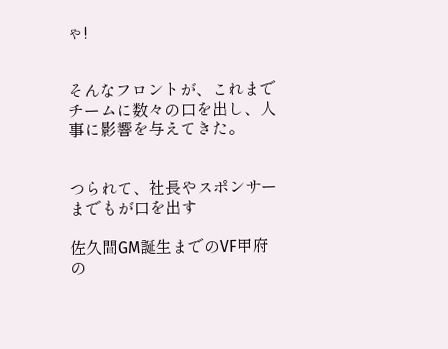ゃ!


そんなフロントが、これまでチームに数々の口を出し、人事に影響を与えてきた。


つられて、社長やスポンサーまでもが口を出す

佐久間GM誕生までのVF甲府の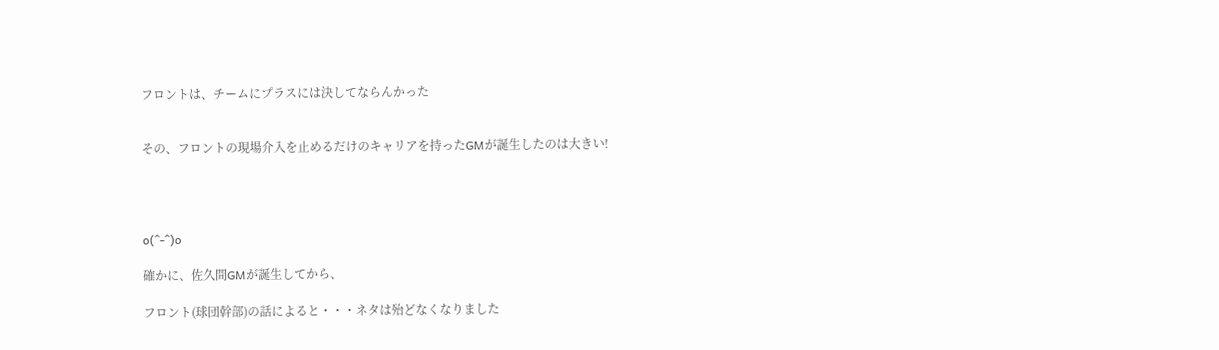フロントは、チームにプラスには決してならんかった


その、フロントの現場介入を止めるだけのキャリアを持ったGMが誕生したのは大きい!




o(^-^)o

確かに、佐久間GMが誕生してから、

フロント(球団幹部)の話によると・・・ネタは殆どなくなりました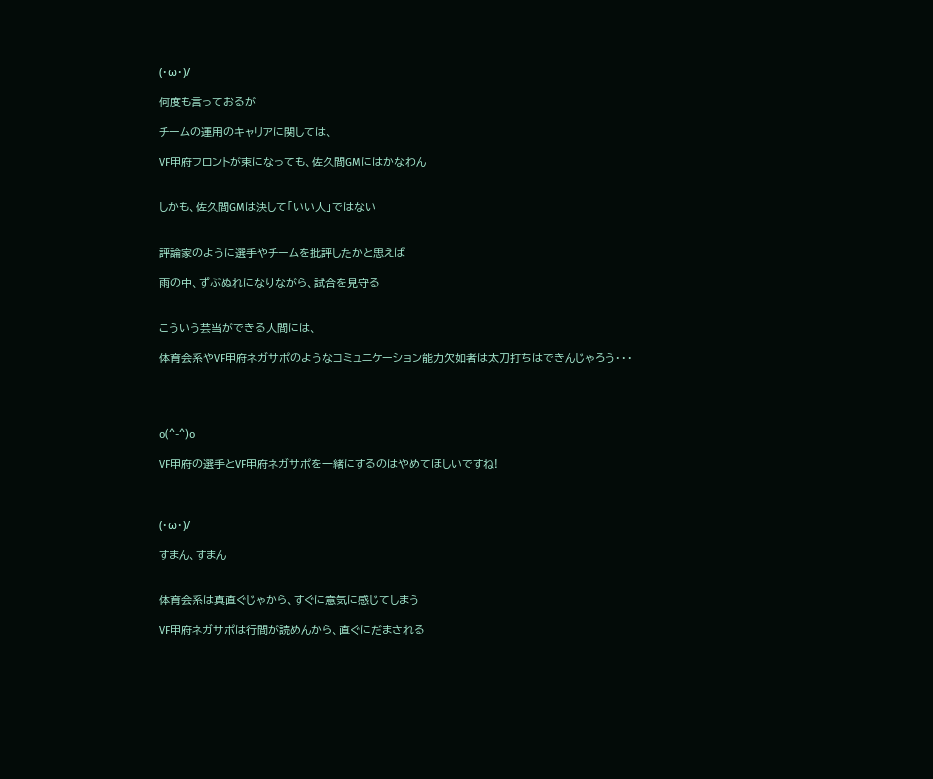(・ω・)/

何度も言っておるが

チームの運用のキャリアに関しては、

VF甲府フロントが束になっても、佐久間GMにはかなわん


しかも、佐久間GMは決して「いい人」ではない


評論家のように選手やチームを批評したかと思えば

雨の中、ずぶぬれになりながら、試合を見守る


こういう芸当ができる人間には、

体育会系やVF甲府ネガサポのようなコミュニケーション能力欠如者は太刀打ちはできんじゃろう・・・




o(^-^)o

VF甲府の選手とVF甲府ネガサポを一緒にするのはやめてほしいですね!



(・ω・)/

すまん、すまん


体育会系は真直ぐじゃから、すぐに意気に感じてしまう

VF甲府ネガサポは行間が読めんから、直ぐにだまされる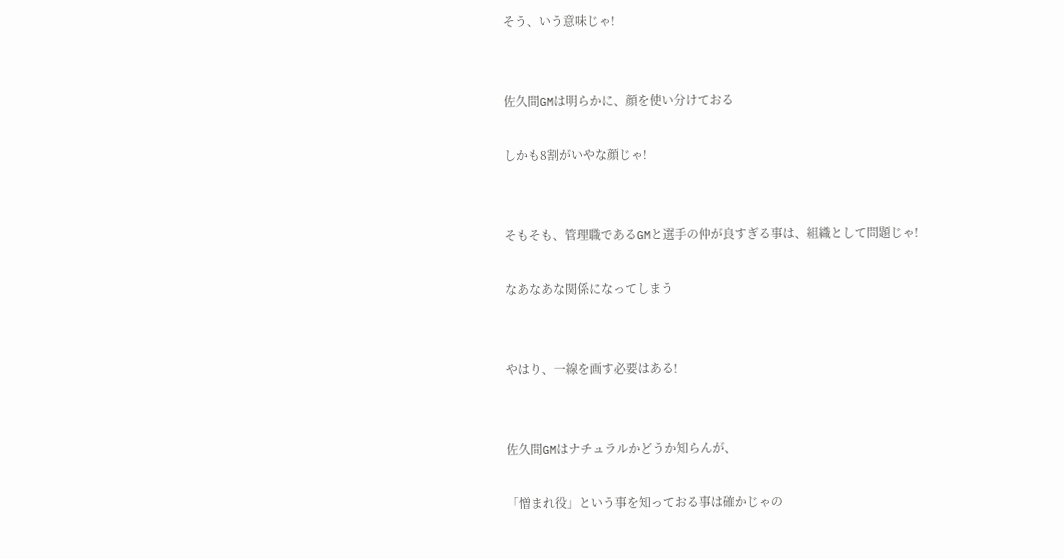そう、いう意味じゃ!


佐久間GMは明らかに、顔を使い分けておる

しかも8割がいやな顔じゃ!


そもそも、管理職であるGMと選手の仲が良すぎる事は、組織として問題じゃ!

なあなあな関係になってしまう


やはり、一線を画す必要はある!


佐久間GMはナチュラルかどうか知らんが、

「憎まれ役」という事を知っておる事は確かじゃの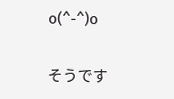o(^-^)o

そうです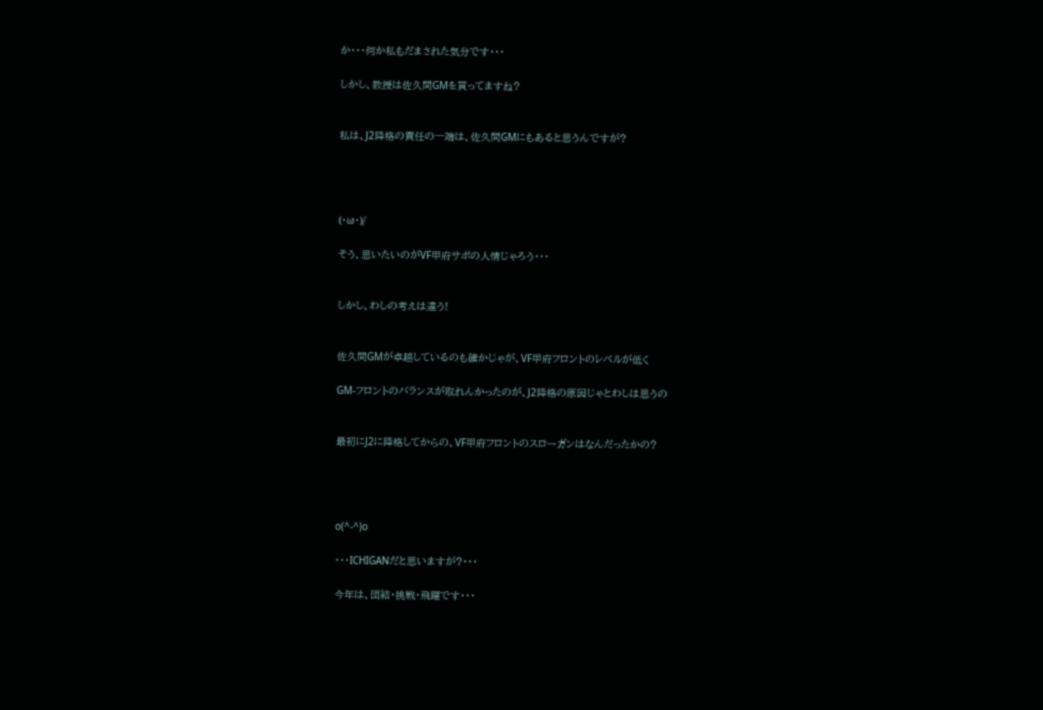か・・・何か私もだまされた気分です・・・

しかし、教授は佐久間GMを買ってますね?


私は、J2降格の責任の一端は、佐久間GMにもあると思うんですが?




(・ω・)/

そう、思いたいのがVF甲府サポの人情じゃろう・・・


しかし、わしの考えは違う!


佐久間GMが卓越しているのも確かじゃが、VF甲府フロントのレベルが低く

GM-フロントのバランスが取れんかったのが、J2降格の原因じゃとわしは思うの


最初にJ2に降格してからの、VF甲府フロントのスローガンはなんだったかの?




o(^-^)o

・・・ICHIGANだと思いますが?・・・

今年は、団結・挑戦・飛躍です・・・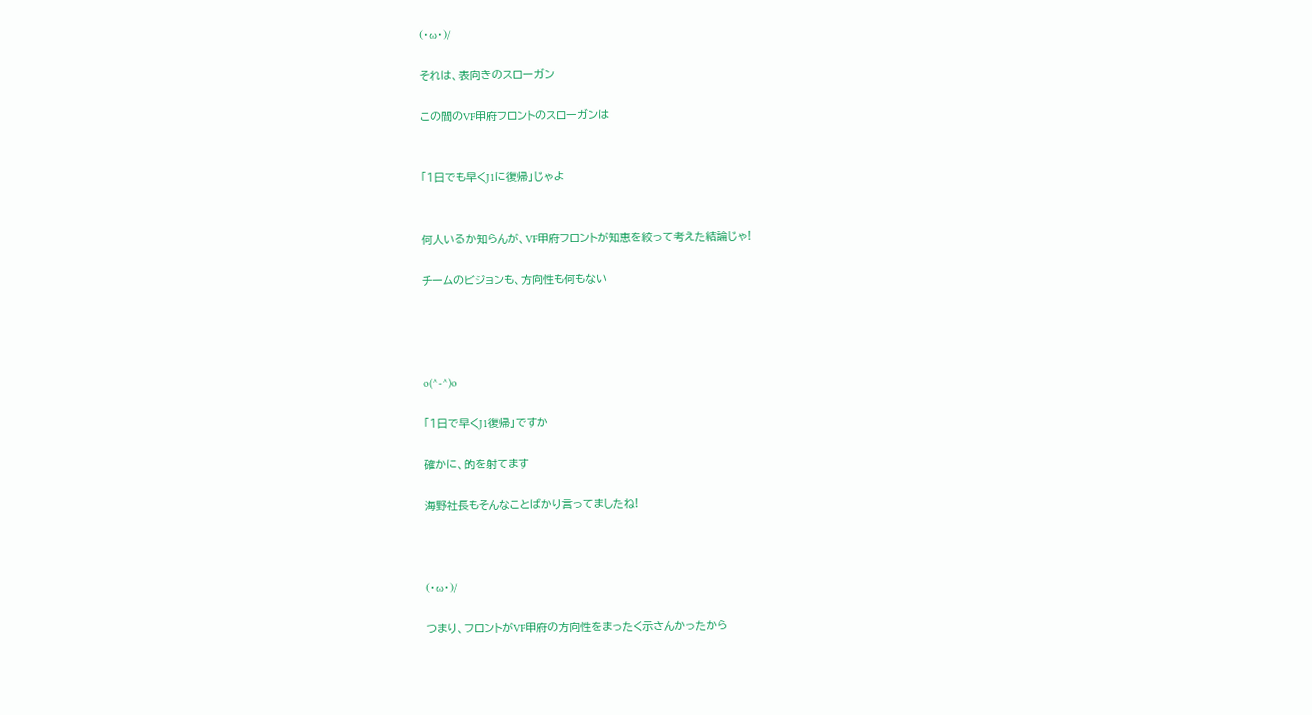(・ω・)/

それは、表向きのスローガン

この間のVF甲府フロントのスローガンは


「1日でも早くJ1に復帰」じゃよ


何人いるか知らんが、VF甲府フロントが知恵を絞って考えた結論じゃ!

チームのビジョンも、方向性も何もない




o(^-^)o

「1日で早くJ1復帰」ですか

確かに、的を射てます

海野社長もそんなことばかり言ってましたね!



(・ω・)/

つまり、フロントがVF甲府の方向性をまったく示さんかったから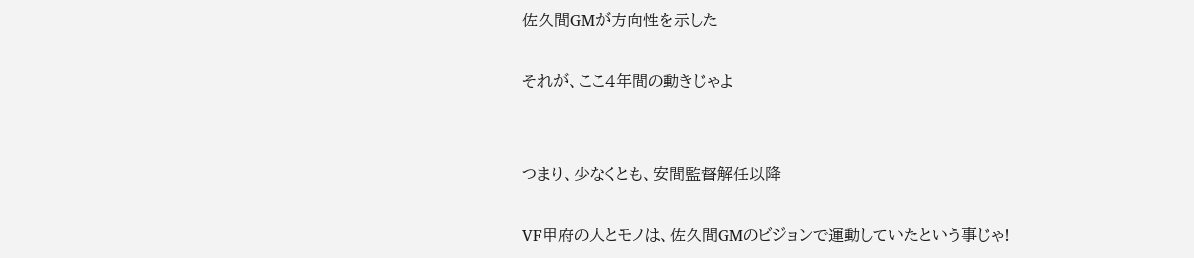佐久間GMが方向性を示した

それが、ここ4年間の動きじゃよ


つまり、少なくとも、安間監督解任以降

VF甲府の人とモノは、佐久間GMのビジョンで運動していたという事じゃ!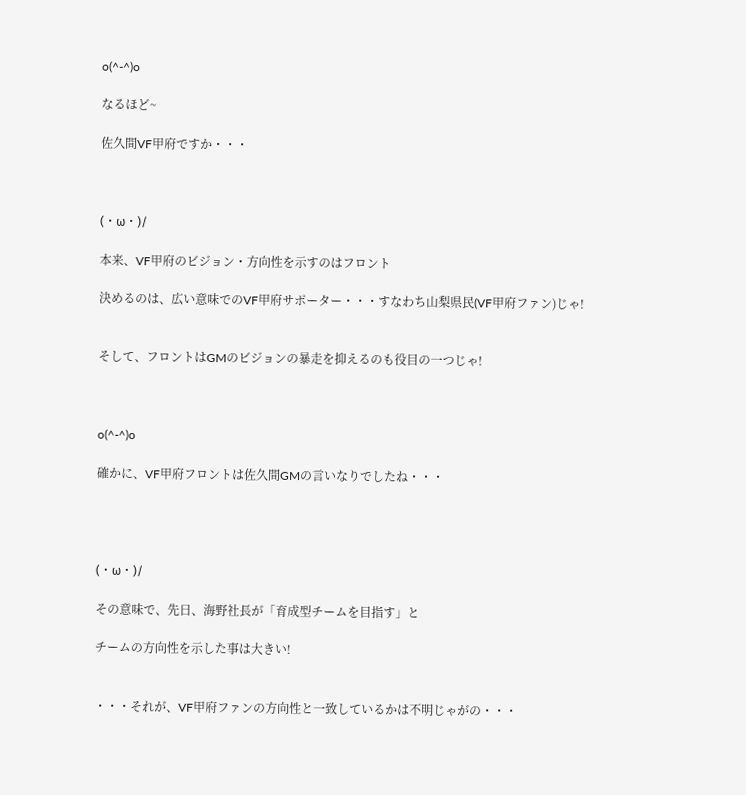o(^-^)o

なるほど~

佐久間VF甲府ですか・・・



(・ω・)/

本来、VF甲府のビジョン・方向性を示すのはフロント

決めるのは、広い意味でのVF甲府サポーター・・・すなわち山梨県民(VF甲府ファン)じゃ!


そして、フロントはGMのビジョンの暴走を抑えるのも役目の一つじゃ!



o(^-^)o

確かに、VF甲府フロントは佐久間GMの言いなりでしたね・・・




(・ω・)/

その意味で、先日、海野社長が「育成型チームを目指す」と

チームの方向性を示した事は大きい!


・・・それが、VF甲府ファンの方向性と一致しているかは不明じゃがの・・・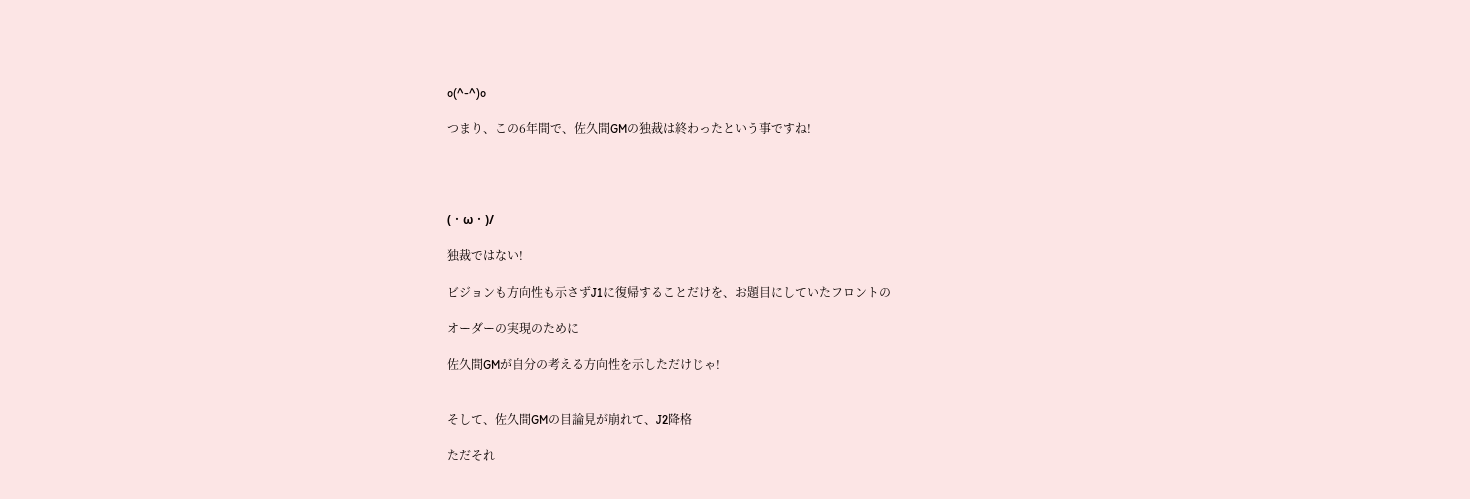o(^-^)o

つまり、この6年間で、佐久間GMの独裁は終わったという事ですね!




(・ω・)/

独裁ではない!

ビジョンも方向性も示さずJ1に復帰することだけを、お題目にしていたフロントの

オーダーの実現のために

佐久間GMが自分の考える方向性を示しただけじゃ!


そして、佐久間GMの目論見が崩れて、J2降格

ただそれ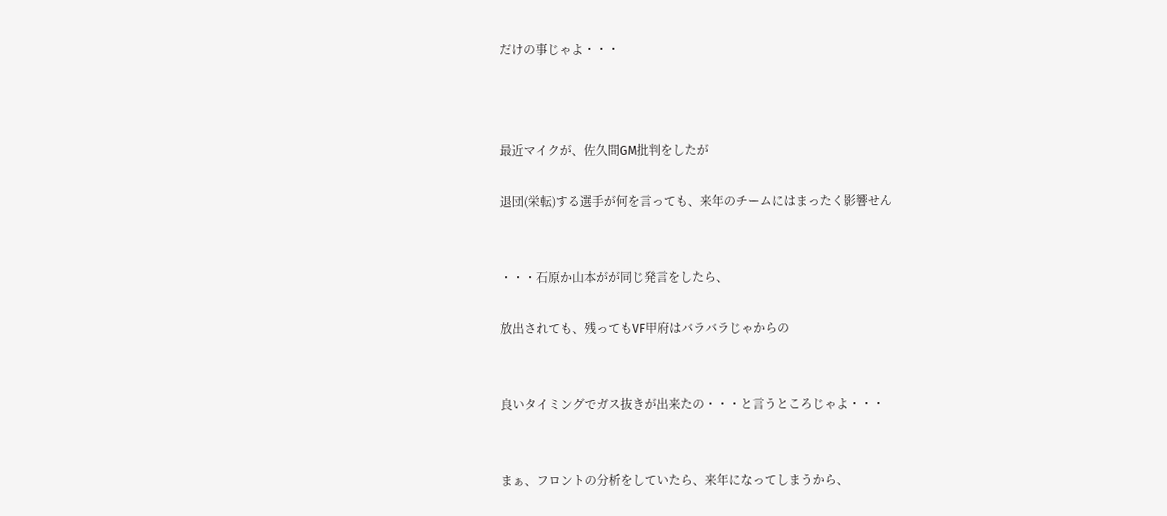だけの事じゃよ・・・



最近マイクが、佐久間GM批判をしたが

退団(栄転)する選手が何を言っても、来年のチームにはまったく影響せん


・・・石原か山本がが同じ発言をしたら、

放出されても、残ってもVF甲府はバラバラじゃからの


良いタイミングでガス抜きが出来たの・・・と言うところじゃよ・・・


まぁ、フロントの分析をしていたら、来年になってしまうから、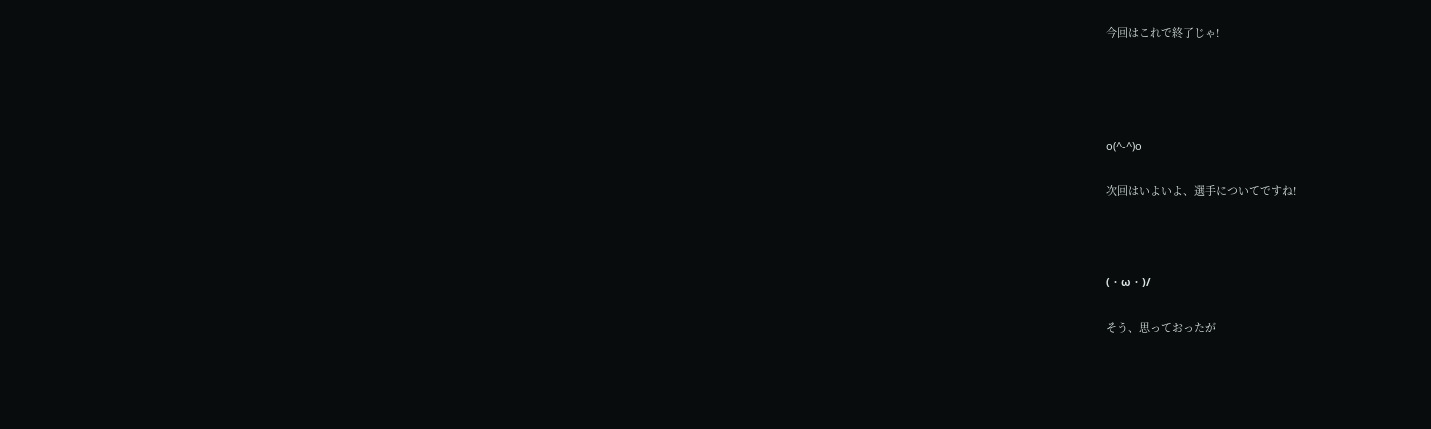今回はこれで終了じゃ!




o(^-^)o

次回はいよいよ、選手についてですね!



(・ω・)/

そう、思っておったが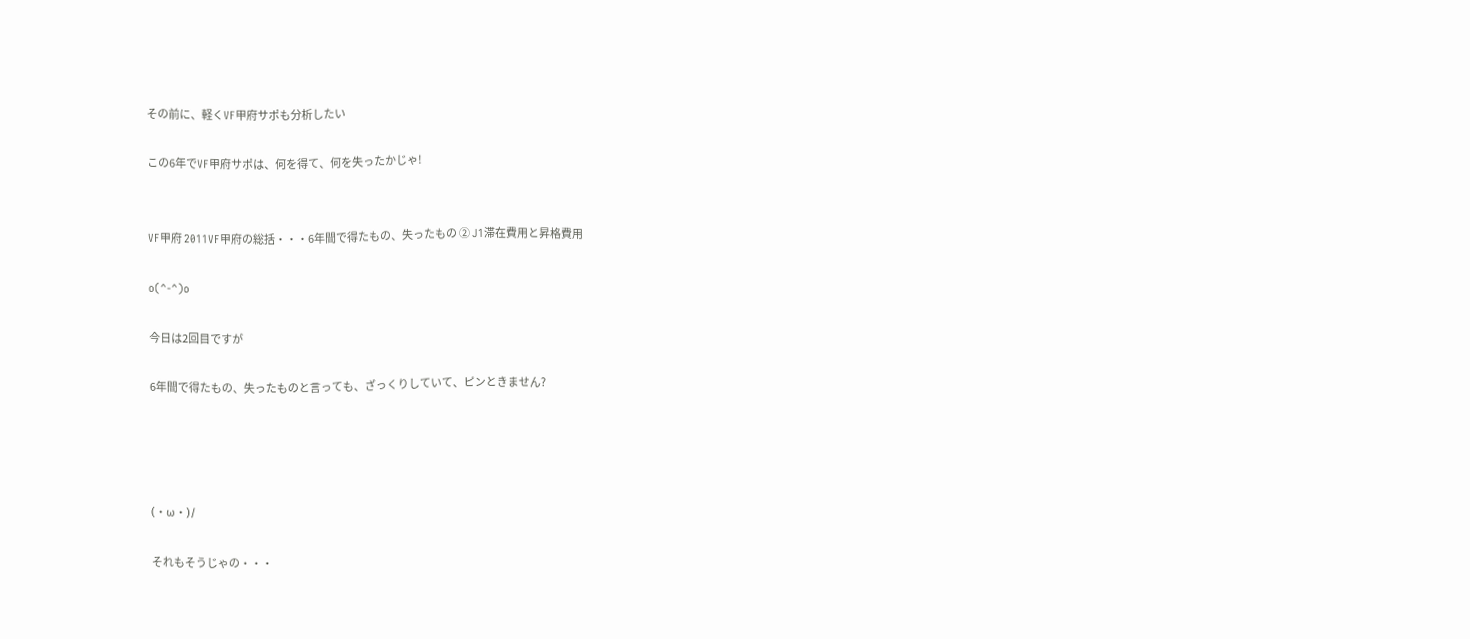その前に、軽くVF甲府サポも分析したい

この6年でVF甲府サポは、何を得て、何を失ったかじゃ!


VF甲府 2011VF甲府の総括・・・6年間で得たもの、失ったもの ② J1滞在費用と昇格費用

o(^-^)o

今日は2回目ですが

6年間で得たもの、失ったものと言っても、ざっくりしていて、ピンときません?




(・ω・)/

それもそうじゃの・・・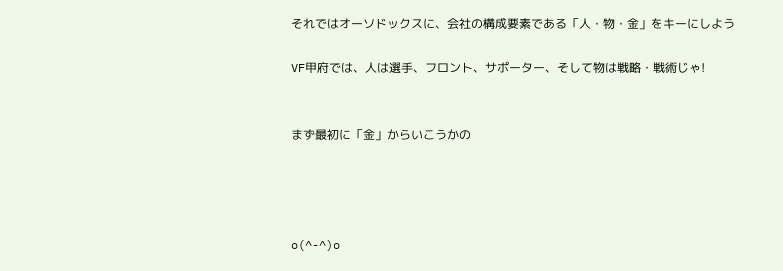それではオーソドックスに、会社の構成要素である「人・物・金」をキーにしよう

VF甲府では、人は選手、フロント、サポーター、そして物は戦略・戦術じゃ!


まず最初に「金」からいこうかの




o(^-^)o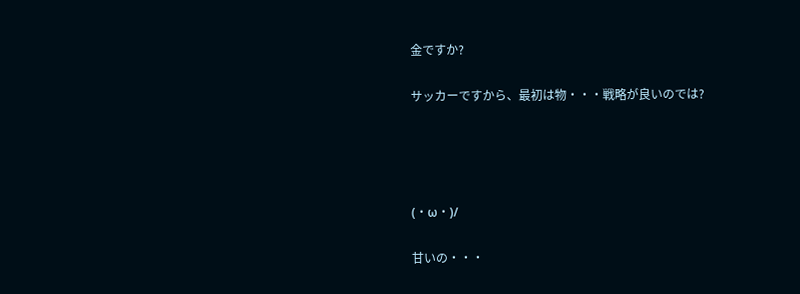金ですか?

サッカーですから、最初は物・・・戦略が良いのでは?




(・ω・)/

甘いの・・・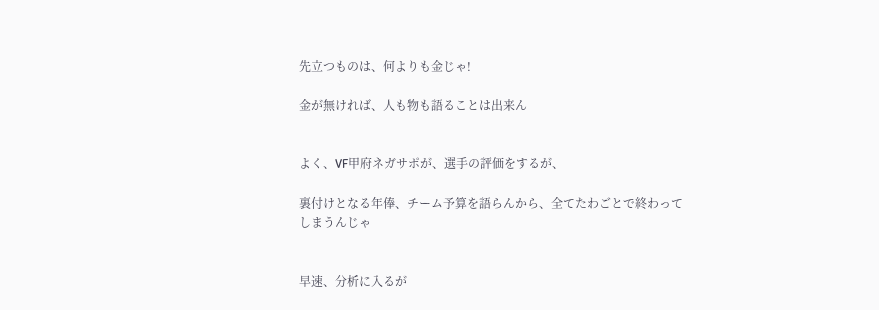先立つものは、何よりも金じゃ!

金が無ければ、人も物も語ることは出来ん


よく、VF甲府ネガサポが、選手の評価をするが、

裏付けとなる年俸、チーム予算を語らんから、全てたわごとで終わってしまうんじゃ


早速、分析に入るが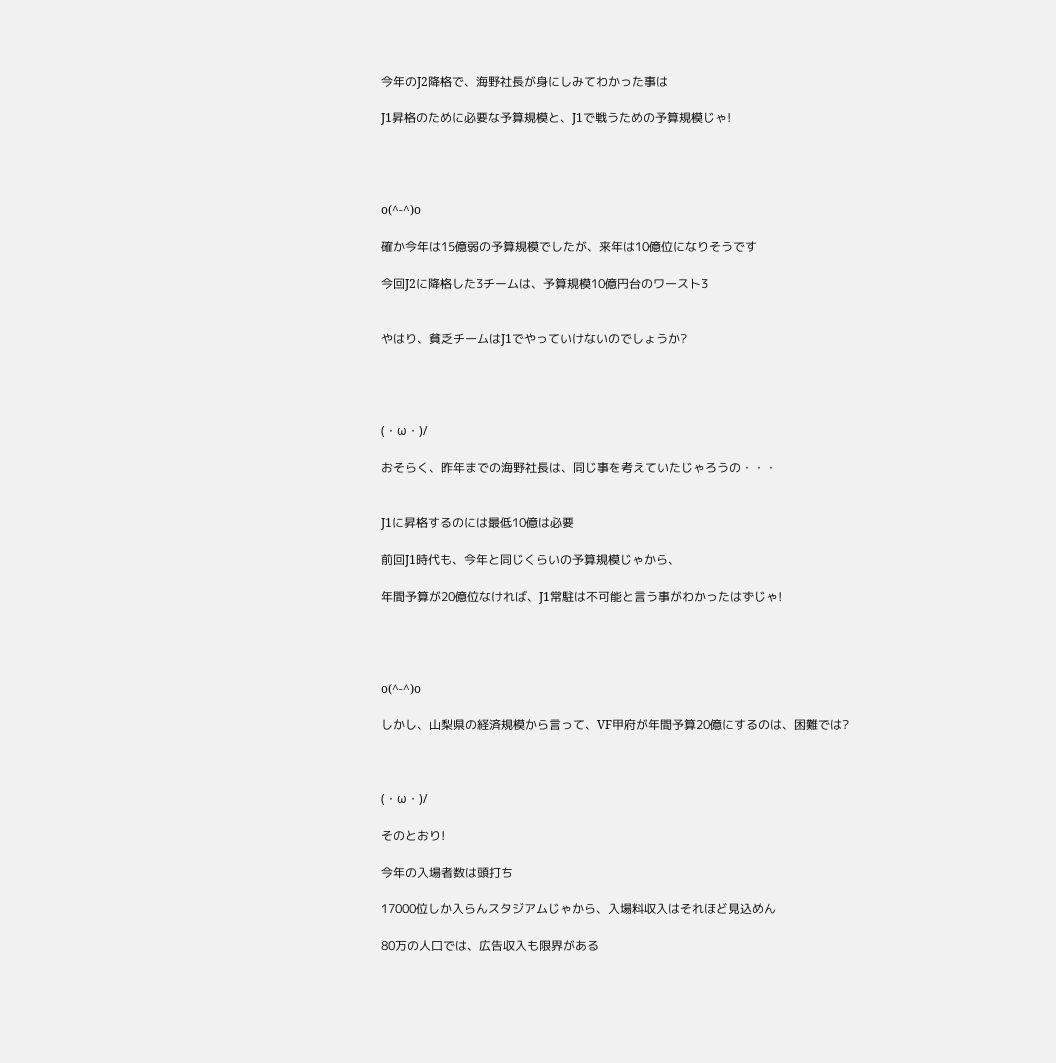今年のJ2降格で、海野社長が身にしみてわかった事は

J1昇格のために必要な予算規模と、J1で戦うための予算規模じゃ!




o(^-^)o

確か今年は15億弱の予算規模でしたが、来年は10億位になりそうです

今回J2に降格した3チームは、予算規模10億円台のワースト3


やはり、貧乏チームはJ1でやっていけないのでしょうか?




(・ω・)/

おそらく、昨年までの海野社長は、同じ事を考えていたじゃろうの・・・


J1に昇格するのには最低10億は必要

前回J1時代も、今年と同じくらいの予算規模じゃから、

年間予算が20億位なければ、J1常駐は不可能と言う事がわかったはずじゃ!




o(^-^)o

しかし、山梨県の経済規模から言って、VF甲府が年間予算20億にするのは、困難では?



(・ω・)/

そのとおり!

今年の入場者数は頭打ち

17000位しか入らんスタジアムじゃから、入場料収入はそれほど見込めん

80万の人口では、広告収入も限界がある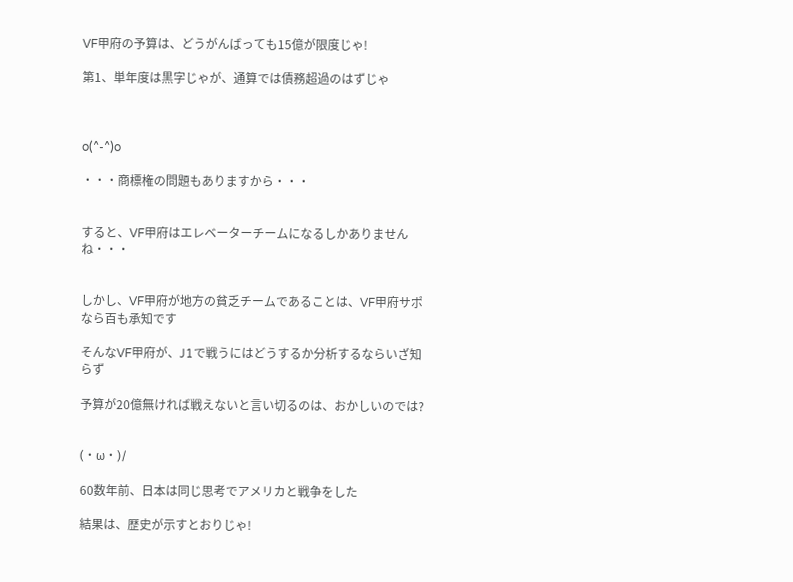VF甲府の予算は、どうがんばっても15億が限度じゃ!

第1、単年度は黒字じゃが、通算では債務超過のはずじゃ



o(^-^)o

・・・商標権の問題もありますから・・・


すると、VF甲府はエレベーターチームになるしかありませんね・・・


しかし、VF甲府が地方の貧乏チームであることは、VF甲府サポなら百も承知です

そんなVF甲府が、J1で戦うにはどうするか分析するならいざ知らず

予算が20億無ければ戦えないと言い切るのは、おかしいのでは?


(・ω・)/

60数年前、日本は同じ思考でアメリカと戦争をした

結果は、歴史が示すとおりじゃ!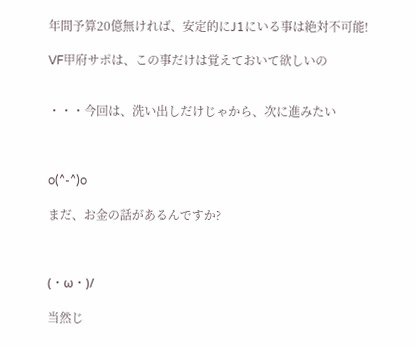年間予算20億無ければ、安定的にJ1にいる事は絶対不可能!

VF甲府サポは、この事だけは覚えておいて欲しいの


・・・今回は、洗い出しだけじゃから、次に進みたい



o(^-^)o

まだ、お金の話があるんですか?



(・ω・)/

当然じ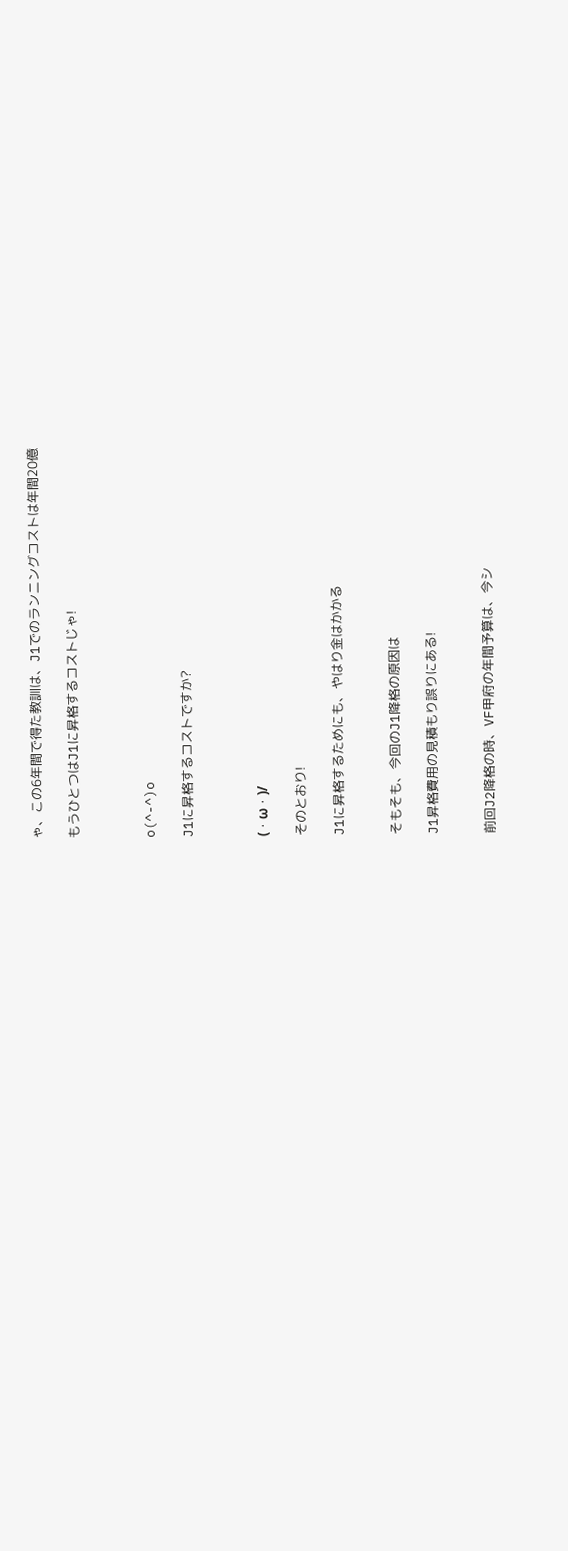ゃ、この6年間で得た教訓は、J1でのランニングコストは年間20億

もうひとつはJ1に昇格するコストじゃ!



o(^-^)o

J1に昇格するコストですか?



(・ω・)/

そのとおり!

J1に昇格するためにも、やはり金はかかる


そもそも、今回のJ1降格の原因は

J1昇格費用の見積もり誤りにある!


前回J2降格の時、VF甲府の年間予算は、今シ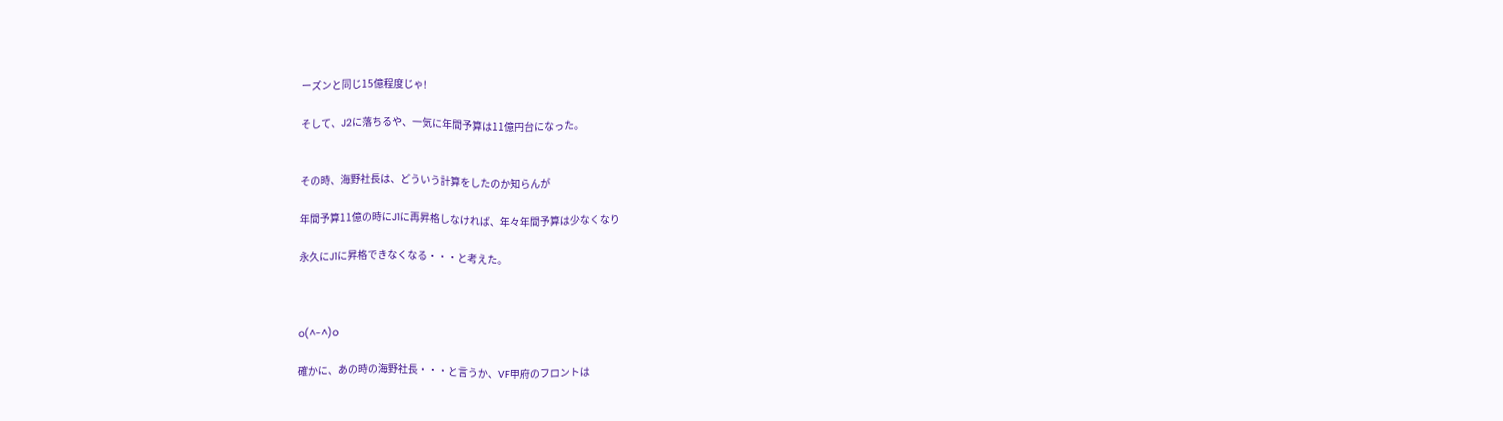ーズンと同じ15億程度じゃ!

そして、J2に落ちるや、一気に年間予算は11億円台になった。


その時、海野社長は、どういう計算をしたのか知らんが

年間予算11億の時にJ1に再昇格しなければ、年々年間予算は少なくなり

永久にJ1に昇格できなくなる・・・と考えた。



o(^-^)o

確かに、あの時の海野社長・・・と言うか、VF甲府のフロントは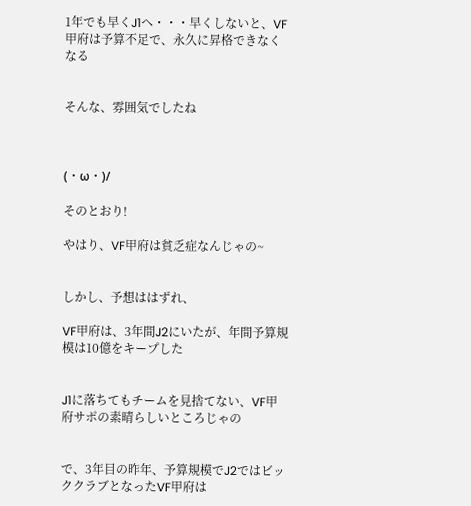1年でも早くJ1へ・・・早くしないと、VF甲府は予算不足で、永久に昇格できなくなる


そんな、雰囲気でしたね



(・ω・)/

そのとおり!

やはり、VF甲府は貧乏症なんじゃの~


しかし、予想ははずれ、

VF甲府は、3年間J2にいたが、年間予算規模は10億をキープした


J1に落ちてもチームを見捨てない、VF甲府サポの素晴らしいところじゃの


で、3年目の昨年、予算規模でJ2ではビッククラブとなったVF甲府は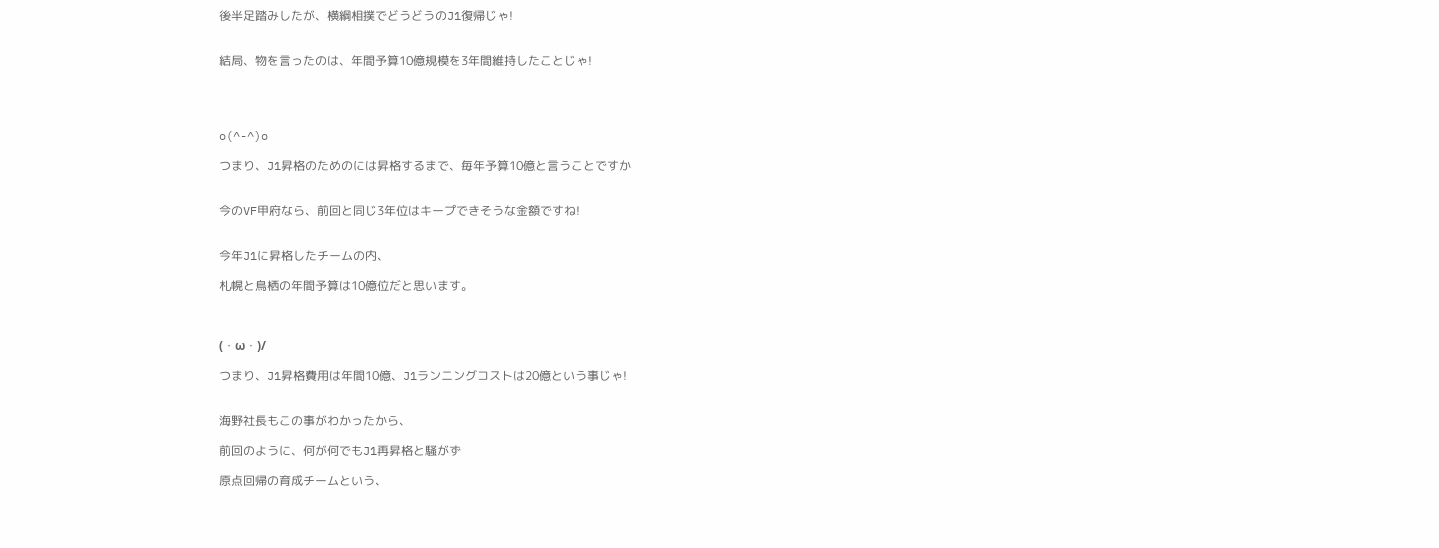後半足踏みしたが、横綱相撲でどうどうのJ1復帰じゃ!


結局、物を言ったのは、年間予算10億規模を3年間維持したことじゃ!




o(^-^)o

つまり、J1昇格のためのには昇格するまで、毎年予算10億と言うことですか


今のVF甲府なら、前回と同じ3年位はキープできそうな金額ですね!


今年J1に昇格したチームの内、

札幌と鳥栖の年間予算は10億位だと思います。



(・ω・)/

つまり、J1昇格費用は年間10億、J1ランニングコストは20億という事じゃ!


海野社長もこの事がわかったから、

前回のように、何が何でもJ1再昇格と騒がず

原点回帰の育成チームという、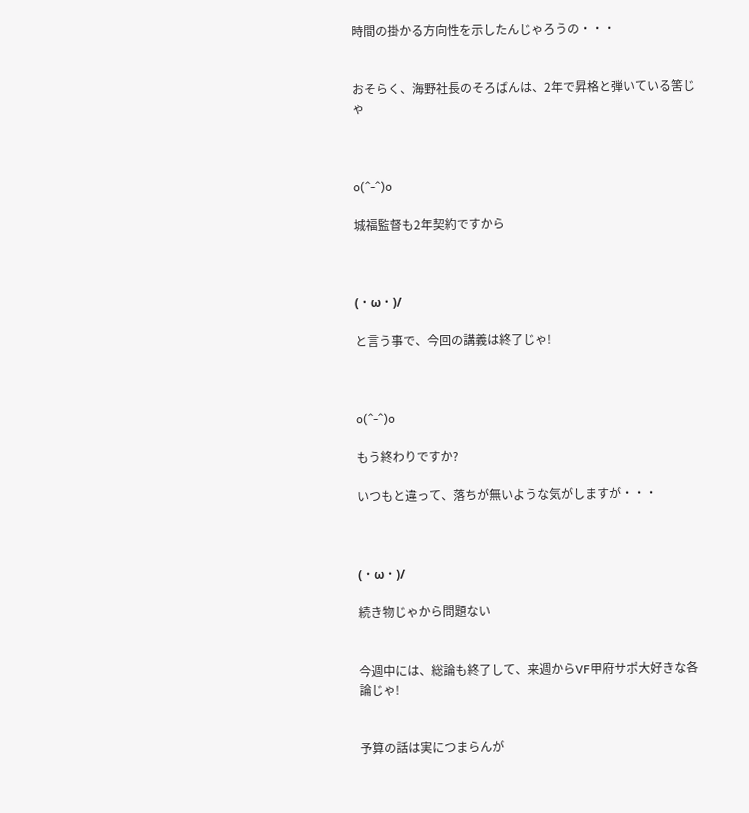時間の掛かる方向性を示したんじゃろうの・・・


おそらく、海野社長のそろばんは、2年で昇格と弾いている筈じゃ



o(^-^)o

城福監督も2年契約ですから



(・ω・)/

と言う事で、今回の講義は終了じゃ!



o(^-^)o

もう終わりですか?

いつもと違って、落ちが無いような気がしますが・・・



(・ω・)/

続き物じゃから問題ない


今週中には、総論も終了して、来週からVF甲府サポ大好きな各論じゃ!


予算の話は実につまらんが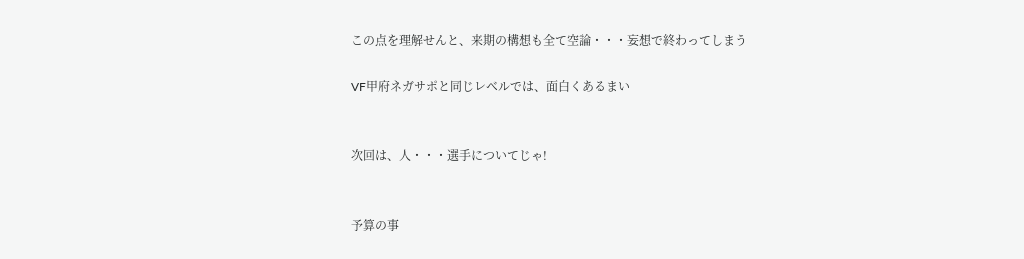この点を理解せんと、来期の構想も全て空論・・・妄想で終わってしまう

VF甲府ネガサポと同じレベルでは、面白くあるまい


次回は、人・・・選手についてじゃ!


予算の事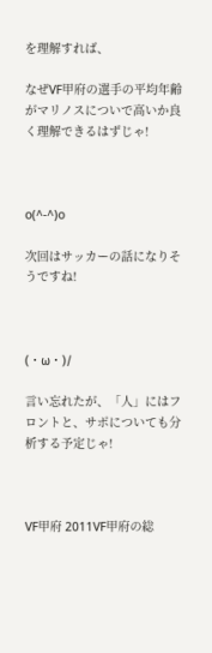を理解すれば、

なぜVF甲府の選手の平均年齢がマリノスについで高いか良く理解できるはずじゃ!



o(^-^)o

次回はサッカーの話になりそうですね!



(・ω・)/

言い忘れたが、「人」にはフロントと、サポについても分析する予定じゃ!



VF甲府 2011VF甲府の総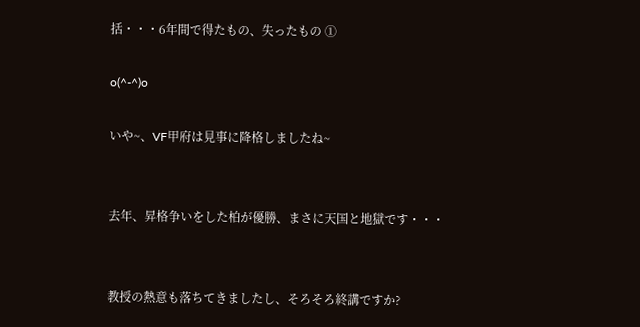括・・・6年間で得たもの、失ったもの ①

o(^-^)o

いや~、VF甲府は見事に降格しましたね~


去年、昇格争いをした柏が優勝、まさに天国と地獄です・・・


教授の熱意も落ちてきましたし、そろそろ終講ですか?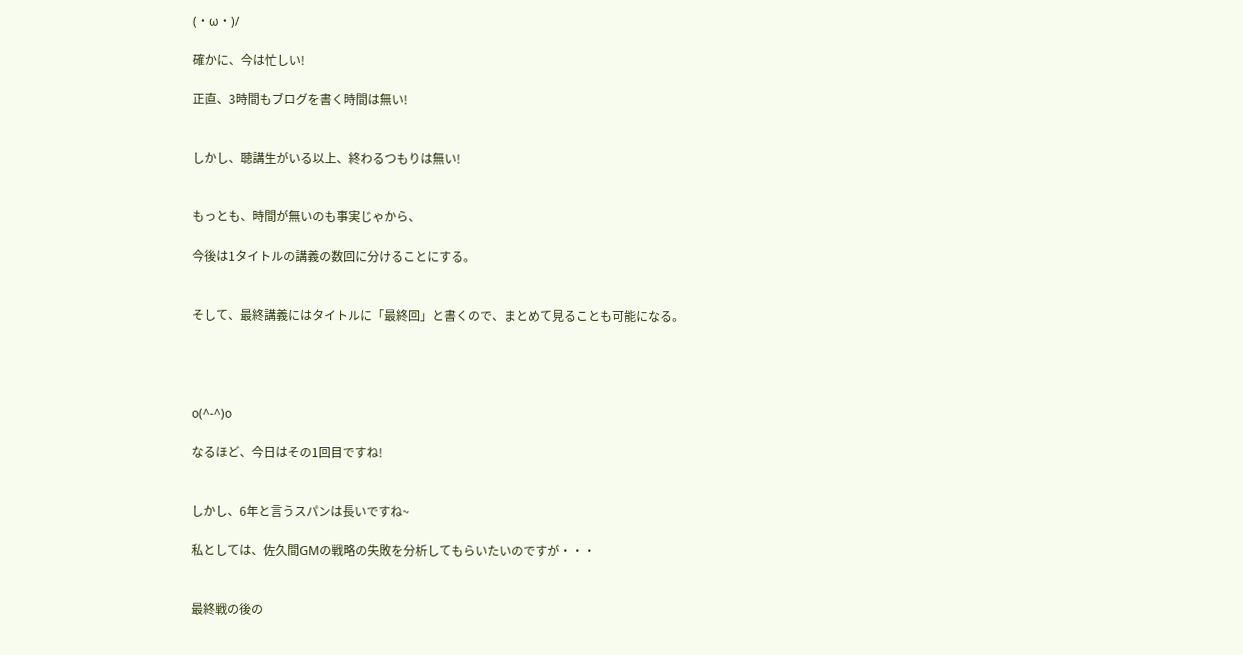(・ω・)/

確かに、今は忙しい!

正直、3時間もブログを書く時間は無い!


しかし、聴講生がいる以上、終わるつもりは無い!


もっとも、時間が無いのも事実じゃから、

今後は1タイトルの講義の数回に分けることにする。


そして、最終講義にはタイトルに「最終回」と書くので、まとめて見ることも可能になる。




o(^-^)o

なるほど、今日はその1回目ですね!


しかし、6年と言うスパンは長いですね~

私としては、佐久間GMの戦略の失敗を分析してもらいたいのですが・・・


最終戦の後の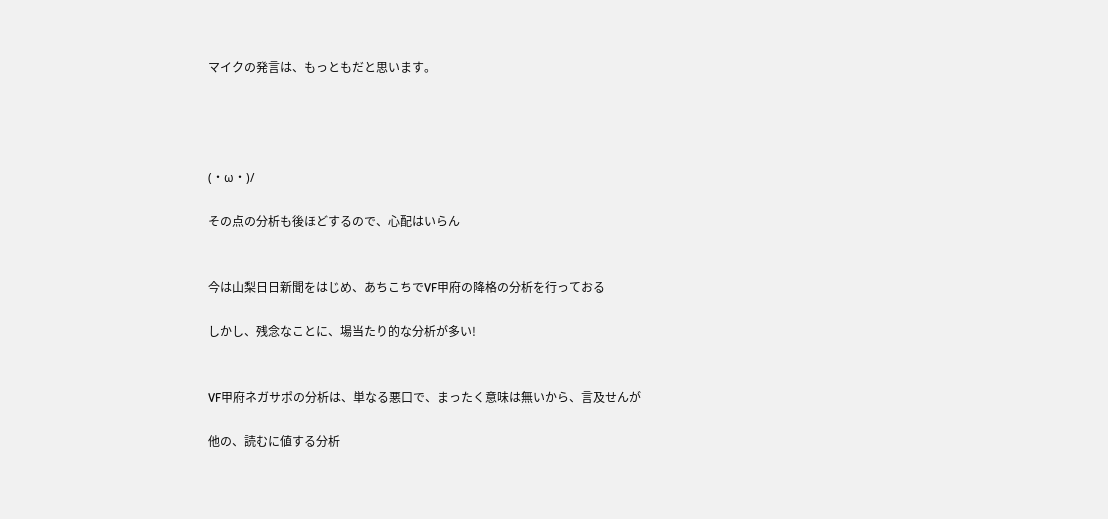マイクの発言は、もっともだと思います。




(・ω・)/

その点の分析も後ほどするので、心配はいらん


今は山梨日日新聞をはじめ、あちこちでVF甲府の降格の分析を行っておる

しかし、残念なことに、場当たり的な分析が多い!


VF甲府ネガサポの分析は、単なる悪口で、まったく意味は無いから、言及せんが

他の、読むに値する分析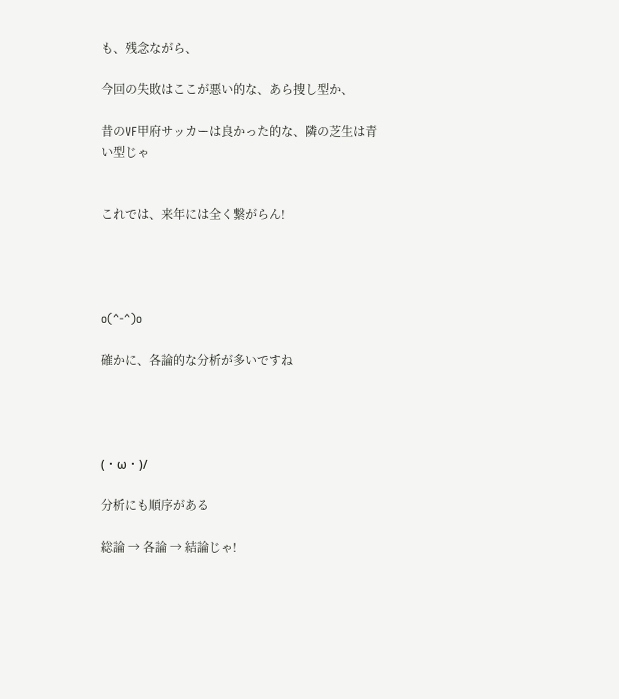も、残念ながら、

今回の失敗はここが悪い的な、あら捜し型か、

昔のVF甲府サッカーは良かった的な、隣の芝生は青い型じゃ


これでは、来年には全く繋がらん!




o(^-^)o

確かに、各論的な分析が多いですね




(・ω・)/

分析にも順序がある

総論 → 各論 → 結論じゃ!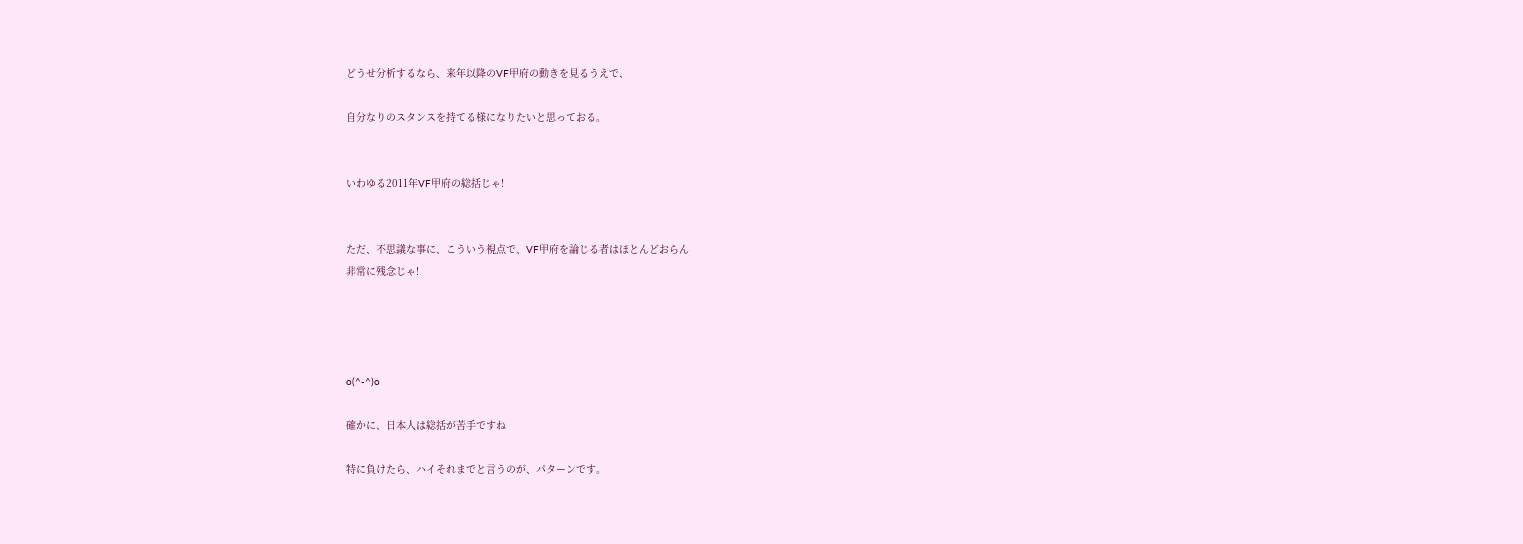どうせ分析するなら、来年以降のVF甲府の動きを見るうえで、

自分なりのスタンスを持てる様になりたいと思っておる。


いわゆる2011年VF甲府の総括じゃ!


ただ、不思議な事に、こういう視点で、VF甲府を論じる者はほとんどおらん
非常に残念じゃ!




o(^-^)o

確かに、日本人は総括が苦手ですね

特に負けたら、ハイそれまでと言うのが、パターンです。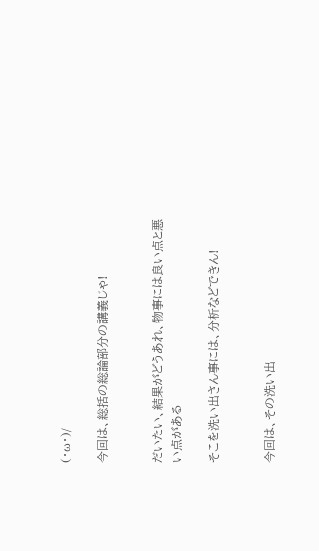(・ω・)/

今回は、総括の総論部分の講義じゃ!


だいたい、結果がどうあれ、物事には良い点と悪い点がある

そこを洗い出さん事には、分析などできん!


今回は、その洗い出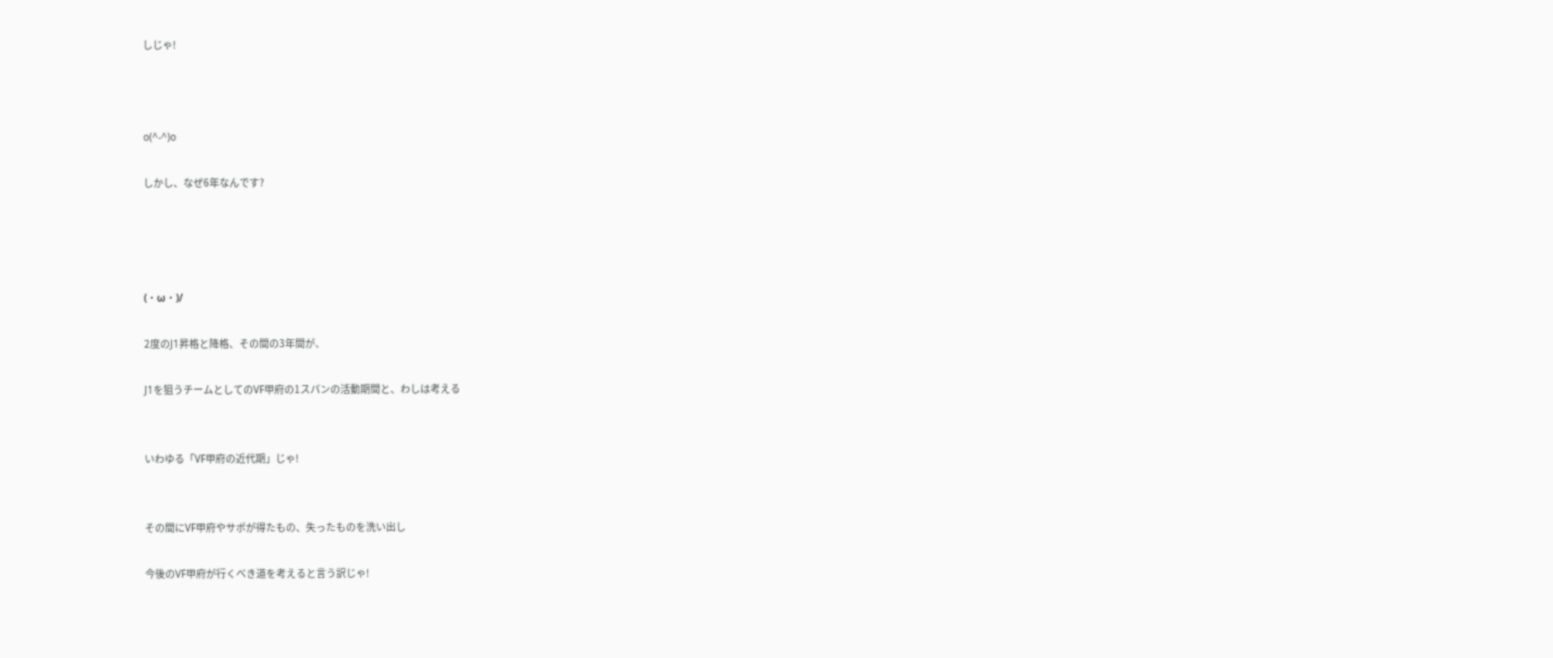しじゃ!



o(^-^)o

しかし、なぜ6年なんです?




(・ω・)/

2度のJ1昇格と降格、その間の3年間が、

J1を狙うチームとしてのVF甲府の1スパンの活動期間と、わしは考える


いわゆる「VF甲府の近代期」じゃ!


その間にVF甲府やサポが得たもの、失ったものを洗い出し

今後のVF甲府が行くべき道を考えると言う訳じゃ!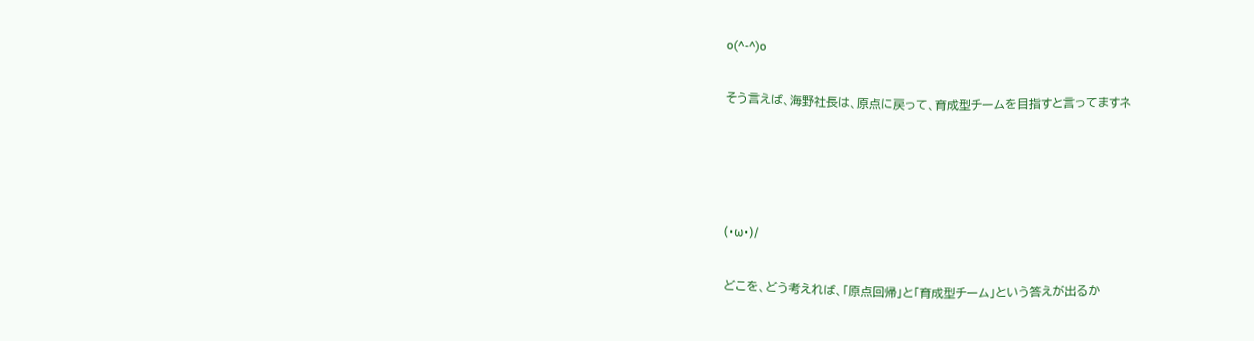o(^-^)o

そう言えば、海野社長は、原点に戻って、育成型チームを目指すと言ってますネ




(・ω・)/

どこを、どう考えれば、「原点回帰」と「育成型チーム」という答えが出るか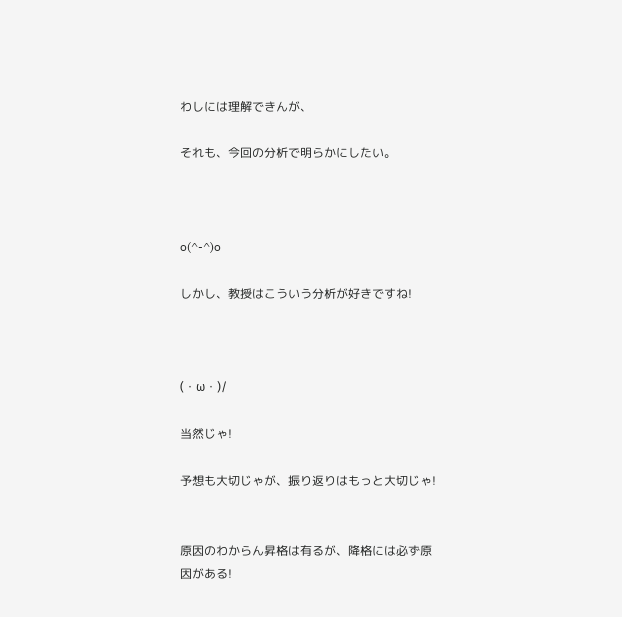わしには理解できんが、

それも、今回の分析で明らかにしたい。



o(^-^)o

しかし、教授はこういう分析が好きですね!



(・ω・)/

当然じゃ!

予想も大切じゃが、振り返りはもっと大切じゃ!


原因のわからん昇格は有るが、降格には必ず原因がある!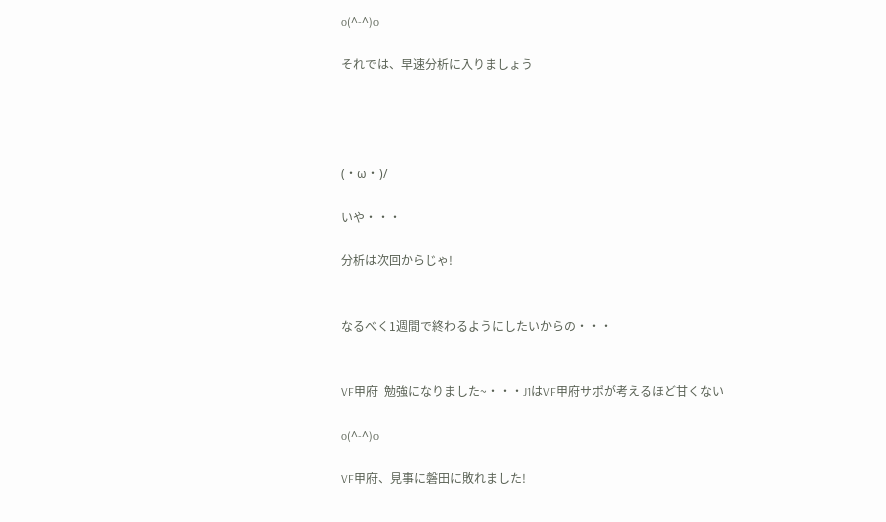o(^-^)o

それでは、早速分析に入りましょう




(・ω・)/

いや・・・

分析は次回からじゃ!


なるべく1週間で終わるようにしたいからの・・・


VF甲府  勉強になりました~・・・J1はVF甲府サポが考えるほど甘くない

o(^-^)o

VF甲府、見事に磐田に敗れました!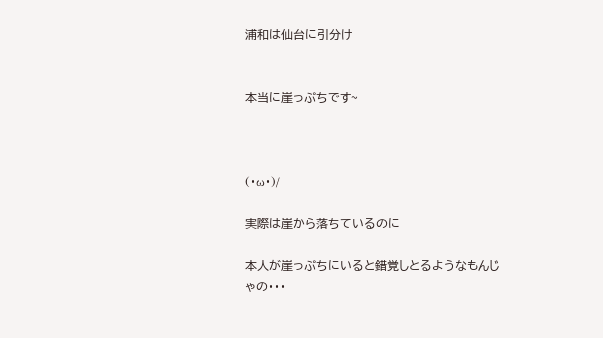浦和は仙台に引分け


本当に崖っぷちです~



(・ω・)/

実際は崖から落ちているのに

本人が崖っぷちにいると錯覚しとるようなもんじゃの・・・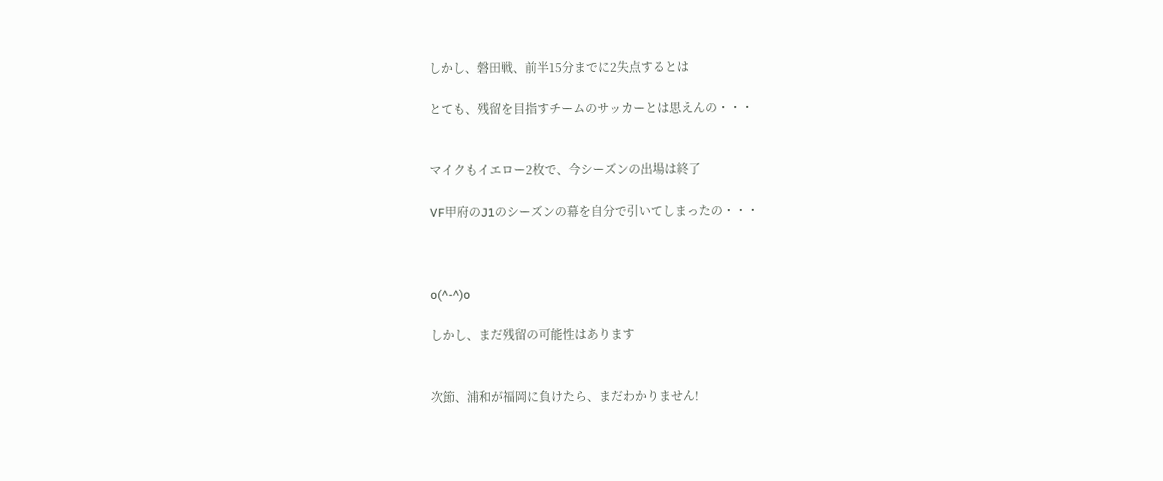しかし、磐田戦、前半15分までに2失点するとは

とても、残留を目指すチームのサッカーとは思えんの・・・


マイクもイエロー2枚で、今シーズンの出場は終了

VF甲府のJ1のシーズンの幕を自分で引いてしまったの・・・



o(^-^)o

しかし、まだ残留の可能性はあります


次節、浦和が福岡に負けたら、まだわかりません!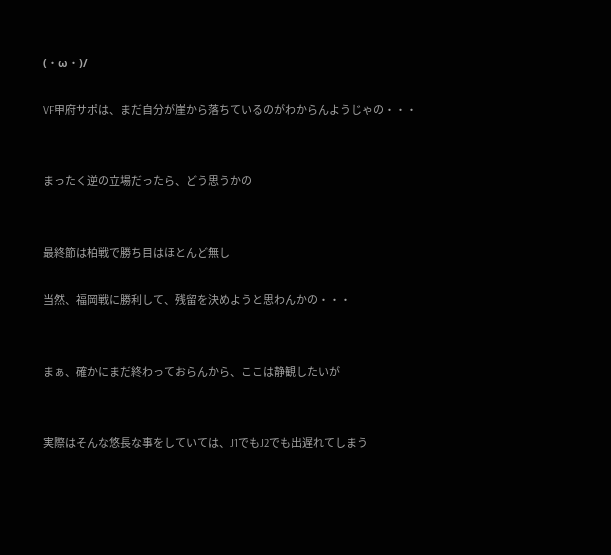(・ω・)/

VF甲府サポは、まだ自分が崖から落ちているのがわからんようじゃの・・・


まったく逆の立場だったら、どう思うかの


最終節は柏戦で勝ち目はほとんど無し

当然、福岡戦に勝利して、残留を決めようと思わんかの・・・


まぁ、確かにまだ終わっておらんから、ここは静観したいが


実際はそんな悠長な事をしていては、J1でもJ2でも出遅れてしまう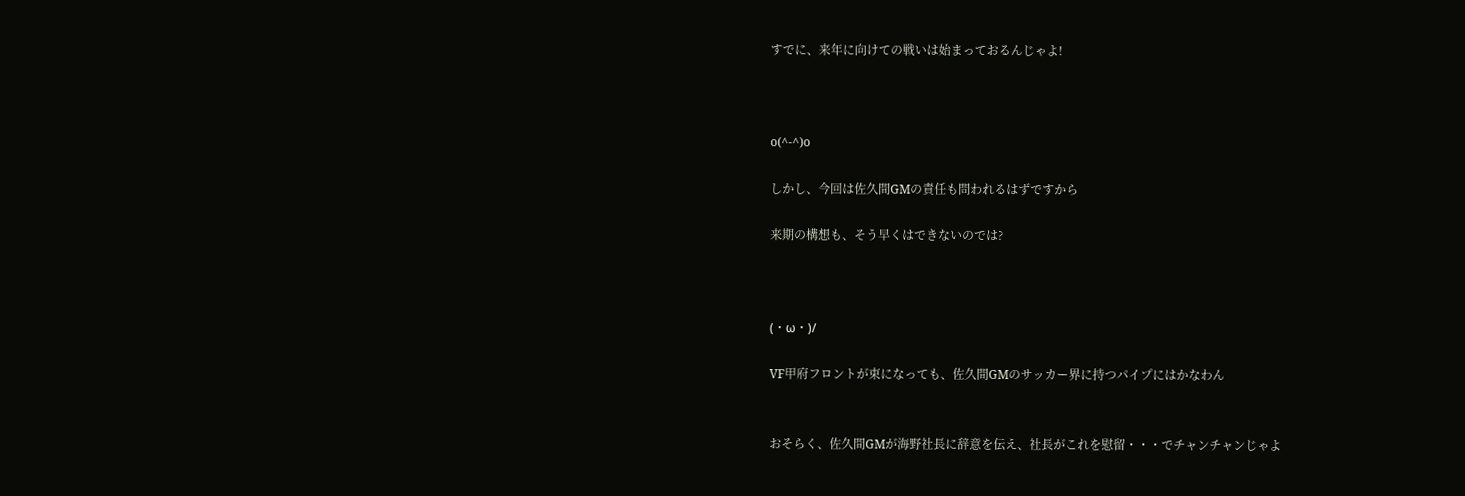すでに、来年に向けての戦いは始まっておるんじゃよ!



o(^-^)o

しかし、今回は佐久間GMの責任も問われるはずですから

来期の構想も、そう早くはできないのでは?



(・ω・)/

VF甲府フロントが束になっても、佐久間GMのサッカー界に持つパイプにはかなわん


おそらく、佐久間GMが海野社長に辞意を伝え、社長がこれを慰留・・・でチャンチャンじゃよ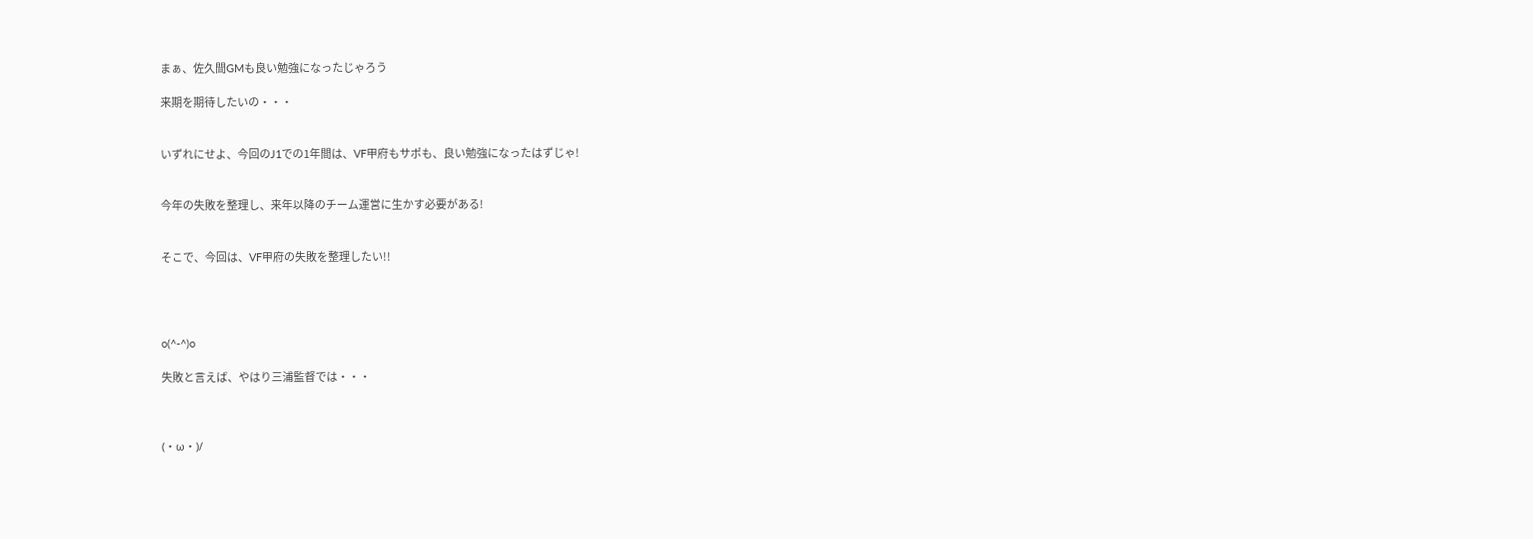まぁ、佐久間GMも良い勉強になったじゃろう

来期を期待したいの・・・


いずれにせよ、今回のJ1での1年間は、VF甲府もサポも、良い勉強になったはずじゃ!


今年の失敗を整理し、来年以降のチーム運営に生かす必要がある!


そこで、今回は、VF甲府の失敗を整理したい!!




o(^-^)o

失敗と言えば、やはり三浦監督では・・・



(・ω・)/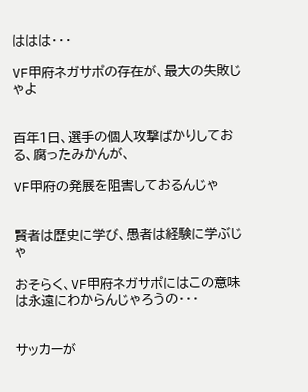ははは・・・

VF甲府ネガサポの存在が、最大の失敗じゃよ


百年1日、選手の個人攻撃ばかりしておる、腐ったみかんが、

VF甲府の発展を阻害しておるんじゃ


賢者は歴史に学び、愚者は経験に学ぶじゃ

おそらく、VF甲府ネガサポにはこの意味は永遠にわからんじゃろうの・・・


サッカーが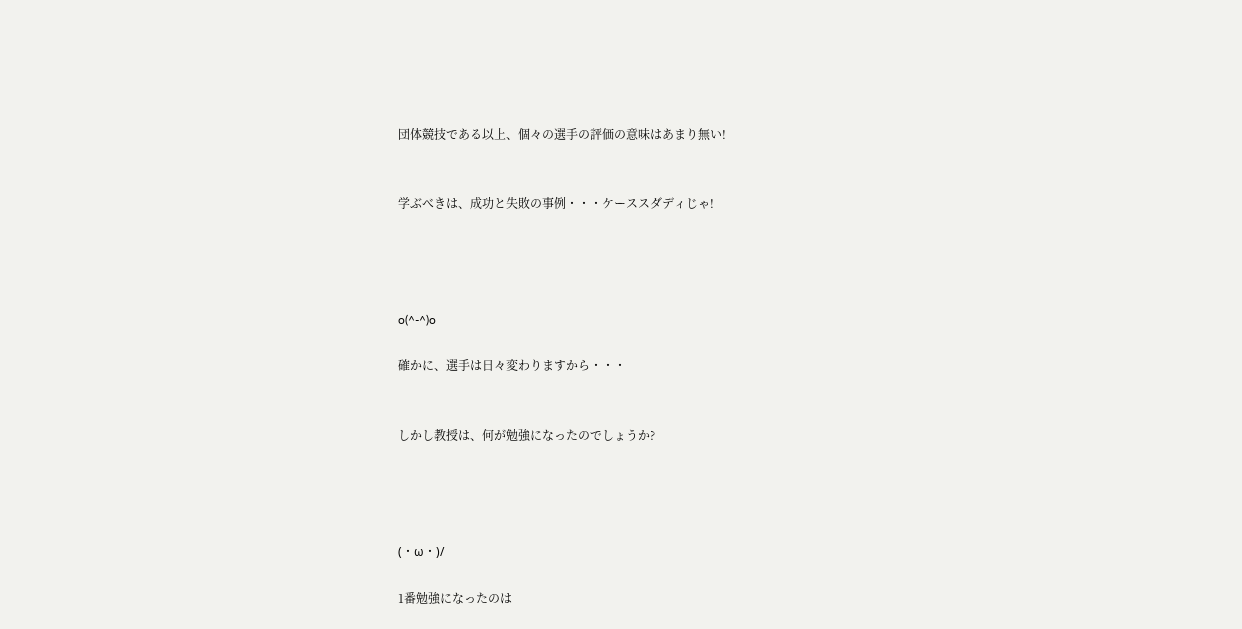団体競技である以上、個々の選手の評価の意味はあまり無い!


学ぶべきは、成功と失敗の事例・・・ケーススダディじゃ!




o(^-^)o

確かに、選手は日々変わりますから・・・


しかし教授は、何が勉強になったのでしょうか?




(・ω・)/

1番勉強になったのは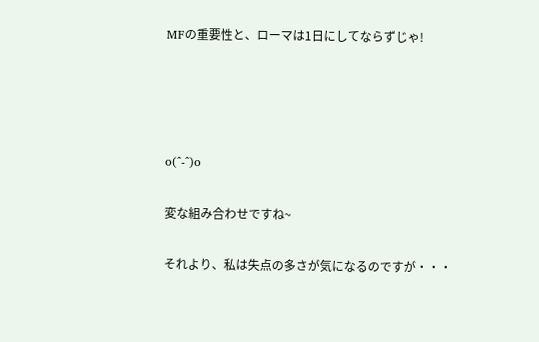MFの重要性と、ローマは1日にしてならずじゃ!




o(^-^)o

変な組み合わせですね~

それより、私は失点の多さが気になるのですが・・・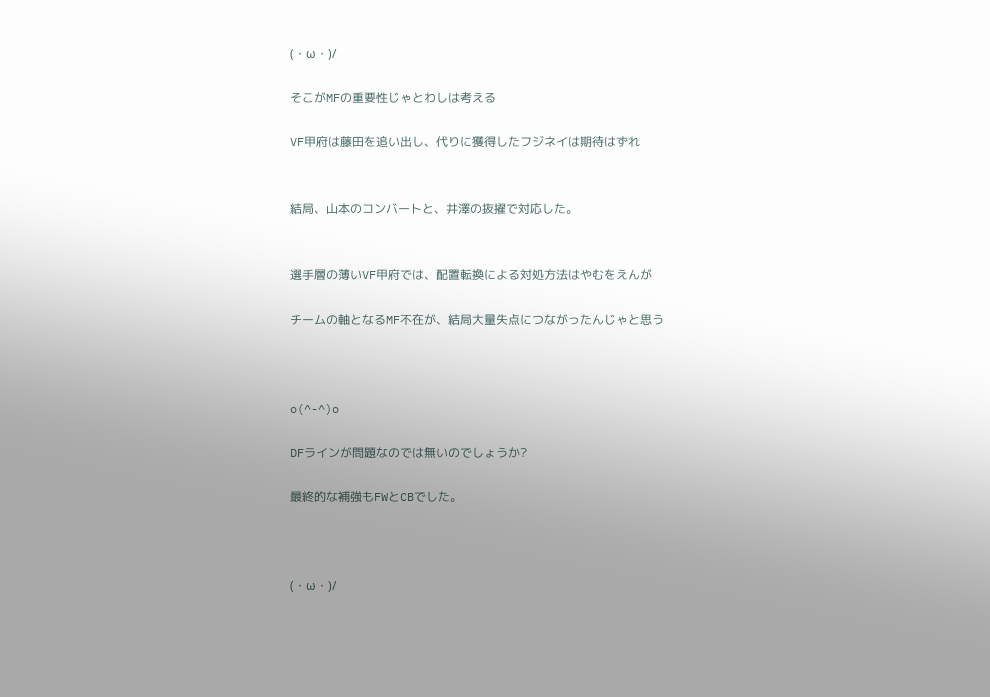(・ω・)/

そこがMFの重要性じゃとわしは考える

VF甲府は藤田を追い出し、代りに獲得したフジネイは期待はずれ


結局、山本のコンバートと、井澤の抜擢で対応した。


選手層の薄いVF甲府では、配置転換による対処方法はやむをえんが

チームの軸となるMF不在が、結局大量失点につながったんじゃと思う



o(^-^)o

DFラインが問題なのでは無いのでしょうか?

最終的な補強もFWとCBでした。



(・ω・)/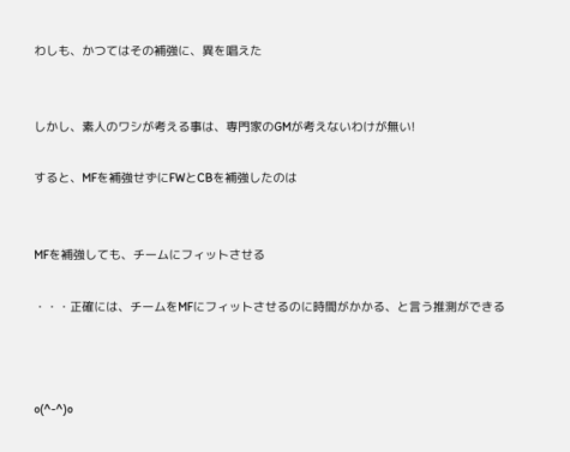わしも、かつてはその補強に、異を唱えた


しかし、素人のワシが考える事は、専門家のGMが考えないわけが無い!

すると、MFを補強せずにFWとCBを補強したのは


MFを補強しても、チームにフィットさせる

・・・正確には、チームをMFにフィットさせるのに時間がかかる、と言う推測ができる



o(^-^)o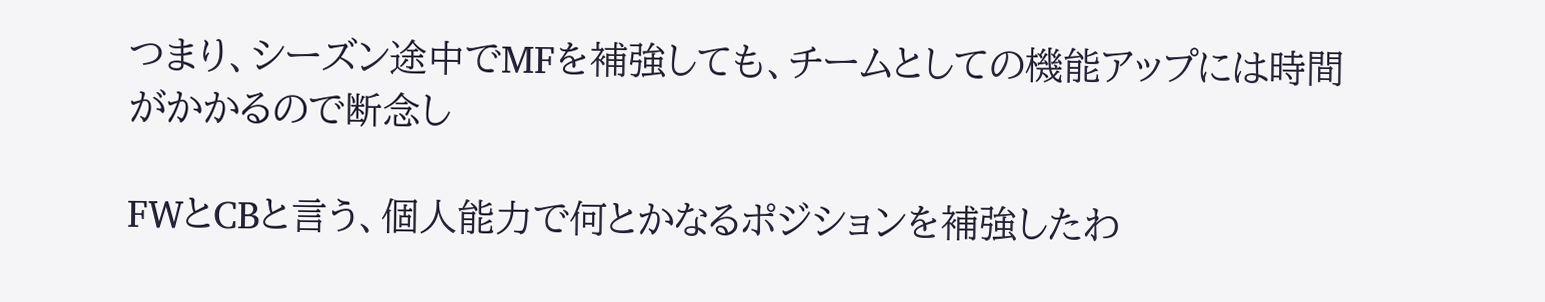つまり、シーズン途中でMFを補強しても、チームとしての機能アップには時間がかかるので断念し

FWとCBと言う、個人能力で何とかなるポジションを補強したわ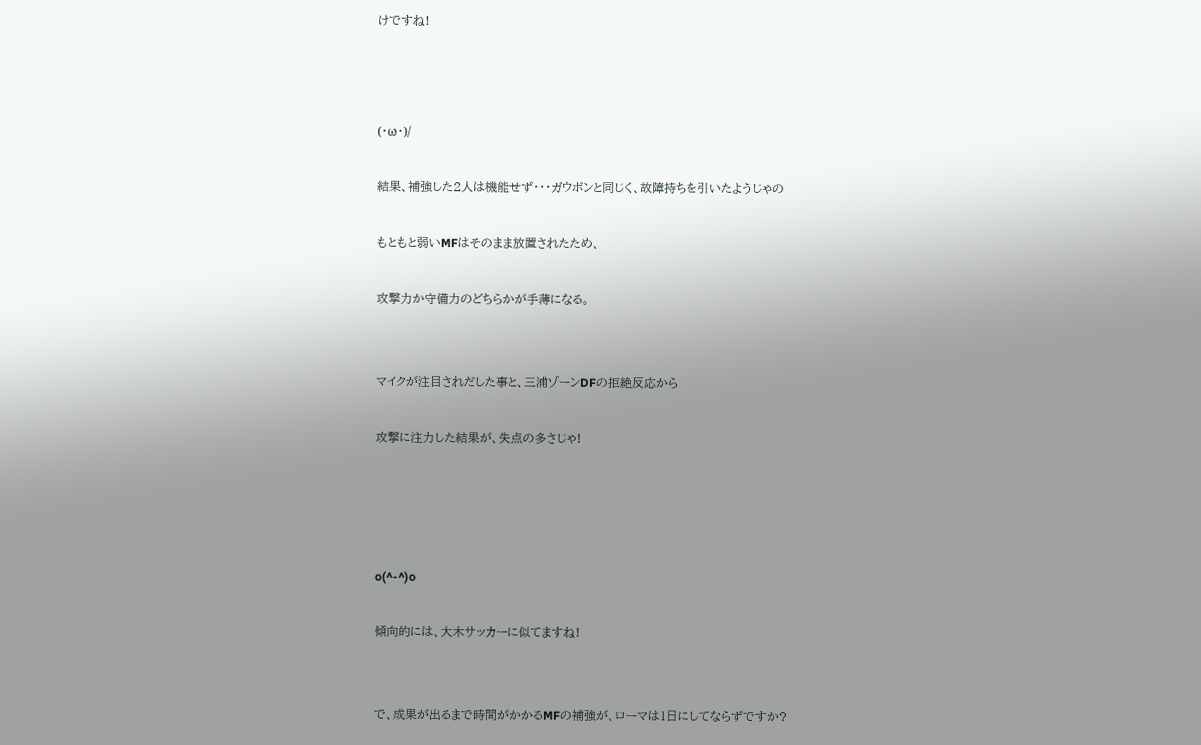けですね!



(・ω・)/

結果、補強した2人は機能せず・・・ガウボンと同じく、故障持ちを引いたようじゃの

もともと弱いMFはそのまま放置されたため、

攻撃力か守備力のどちらかが手薄になる。


マイクが注目されだした事と、三浦ゾーンDFの拒絶反応から

攻撃に注力した結果が、失点の多さじゃ!




o(^-^)o

傾向的には、大木サッカーに似てますね!


で、成果が出るまで時間がかかるMFの補強が、ローマは1日にしてならずですか?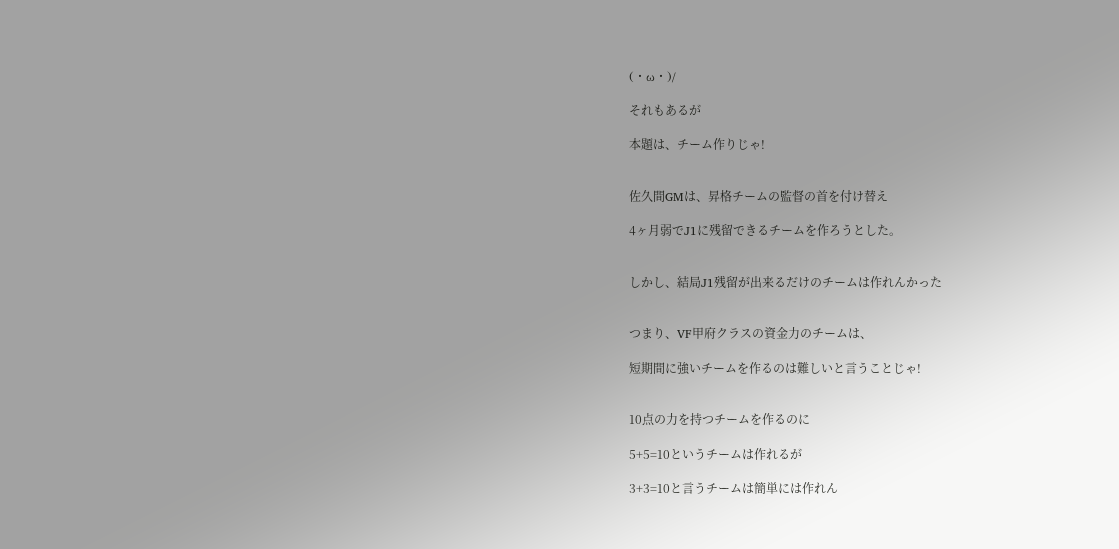(・ω・)/

それもあるが

本題は、チーム作りじゃ!


佐久間GMは、昇格チームの監督の首を付け替え

4ヶ月弱でJ1に残留できるチームを作ろうとした。


しかし、結局J1残留が出来るだけのチームは作れんかった


つまり、VF甲府クラスの資金力のチームは、

短期間に強いチームを作るのは難しいと言うことじゃ!


10点の力を持つチームを作るのに

5+5=10というチームは作れるが

3+3=10と言うチームは簡単には作れん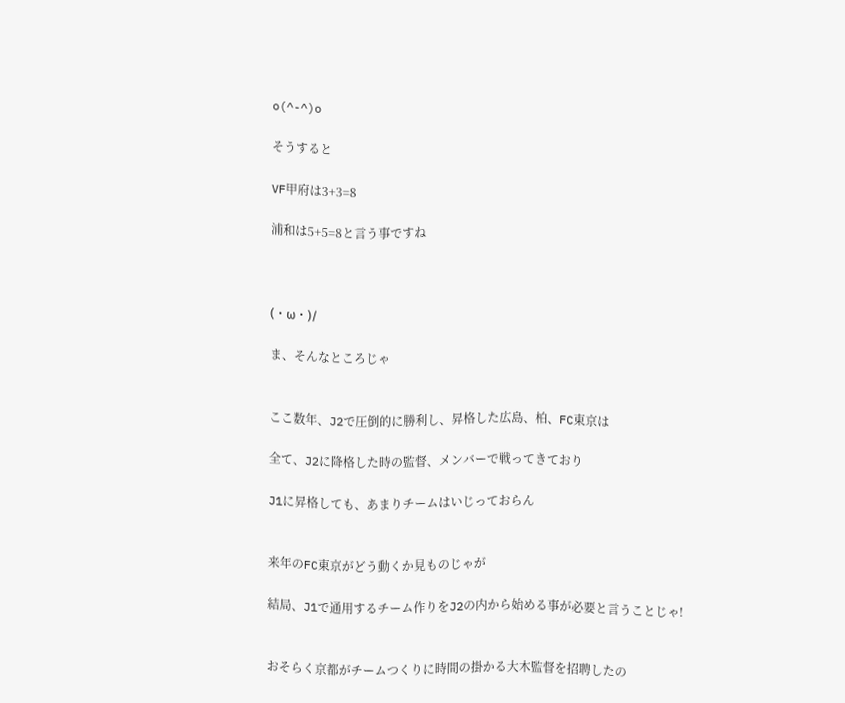o(^-^)o

そうすると

VF甲府は3+3=8

浦和は5+5=8と言う事ですね



(・ω・)/

ま、そんなところじゃ


ここ数年、J2で圧倒的に勝利し、昇格した広島、柏、FC東京は

全て、J2に降格した時の監督、メンバーで戦ってきており

J1に昇格しても、あまりチームはいじっておらん


来年のFC東京がどう動くか見ものじゃが

結局、J1で通用するチーム作りをJ2の内から始める事が必要と言うことじゃ!


おそらく京都がチームつくりに時間の掛かる大木監督を招聘したの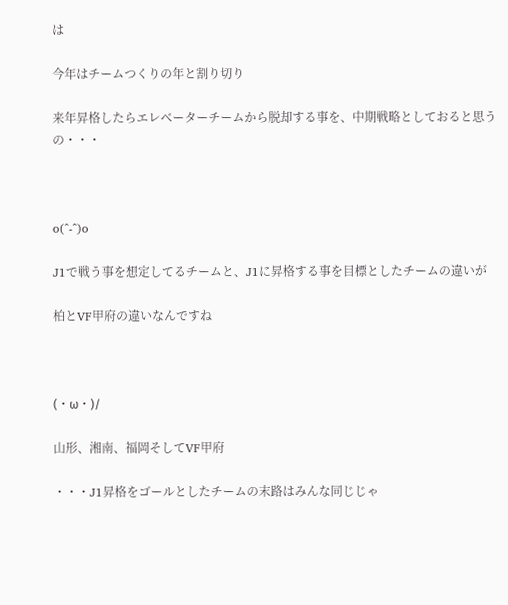は

今年はチームつくりの年と割り切り

来年昇格したらエレベーターチームから脱却する事を、中期戦略としておると思うの・・・



o(^-^)o

J1で戦う事を想定してるチームと、J1に昇格する事を目標としたチームの違いが

柏とVF甲府の違いなんですね



(・ω・)/

山形、湘南、福岡そしてVF甲府

・・・J1昇格をゴールとしたチームの末路はみんな同じじゃ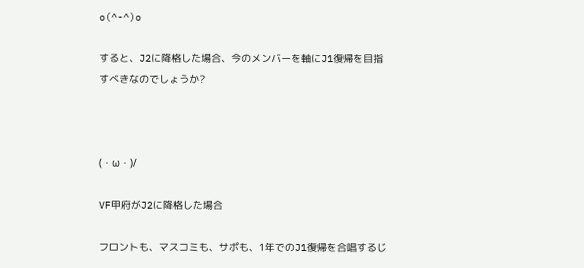o(^-^)o

すると、J2に降格した場合、今のメンバーを軸にJ1復帰を目指すべきなのでしょうか?



(・ω・)/

VF甲府がJ2に降格した場合

フロントも、マスコミも、サポも、1年でのJ1復帰を合唱するじ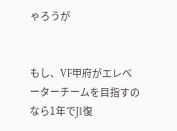ゃろうが


もし、VF甲府がエレベーターチームを目指すのなら1年でJ1復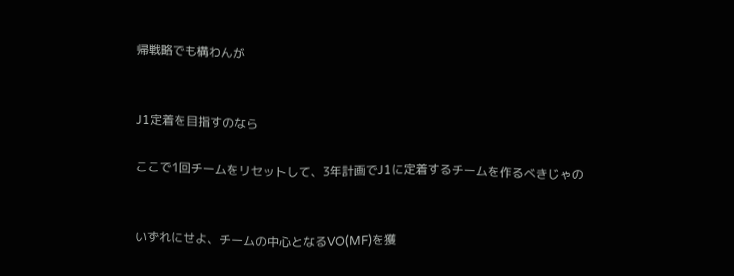帰戦略でも構わんが


J1定着を目指すのなら

ここで1回チームをリセットして、3年計画でJ1に定着するチームを作るべきじゃの


いずれにせよ、チームの中心となるVO(MF)を獲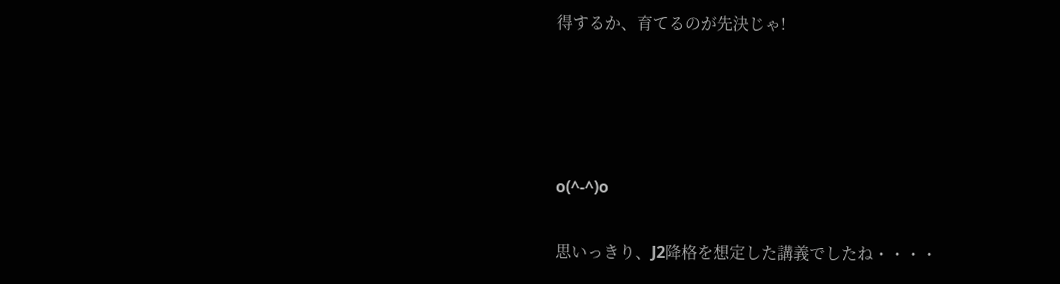得するか、育てるのが先決じゃ!




o(^-^)o

思いっきり、J2降格を想定した講義でしたね・・・・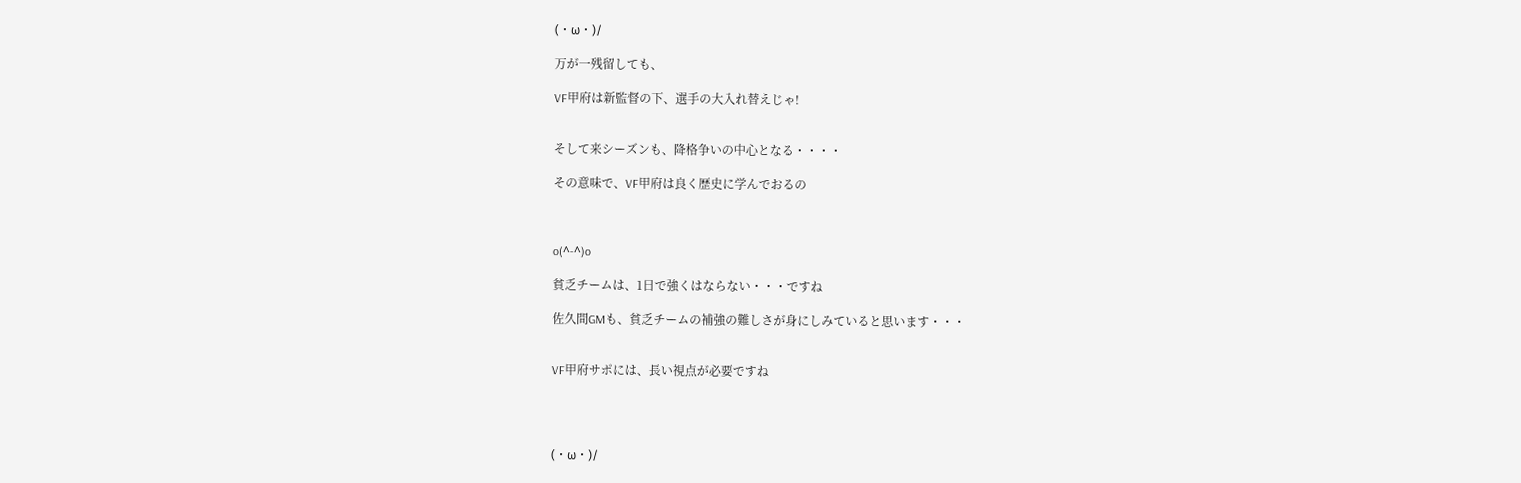(・ω・)/

万が一残留しても、

VF甲府は新監督の下、選手の大入れ替えじゃ!


そして来シーズンも、降格争いの中心となる・・・・

その意味で、VF甲府は良く歴史に学んでおるの



o(^-^)o

貧乏チームは、1日で強くはならない・・・ですね

佐久間GMも、貧乏チームの補強の難しさが身にしみていると思います・・・


VF甲府サポには、長い視点が必要ですね




(・ω・)/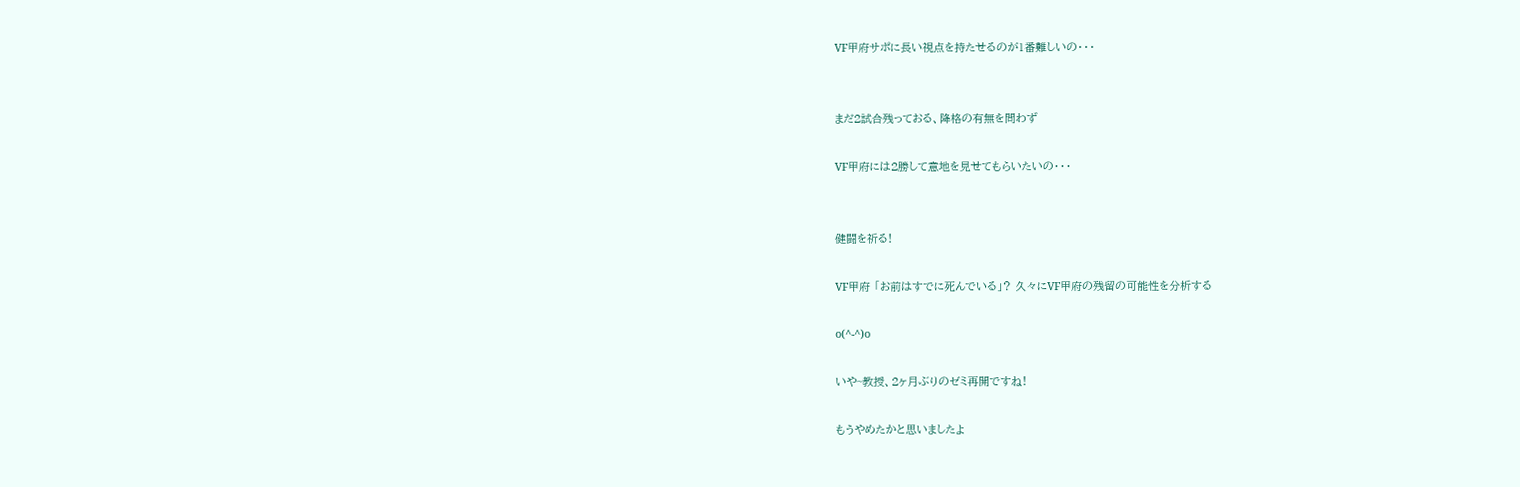VF甲府サポに長い視点を持たせるのが1番難しいの・・・


まだ2試合残っておる、降格の有無を問わず

VF甲府には2勝して意地を見せてもらいたいの・・・


健闘を祈る!

VF甲府 「お前はすでに死んでいる」? 久々にVF甲府の残留の可能性を分析する

o(^-^)o

いや~教授、2ヶ月ぶりのゼミ再開ですね!

もうやめたかと思いましたよ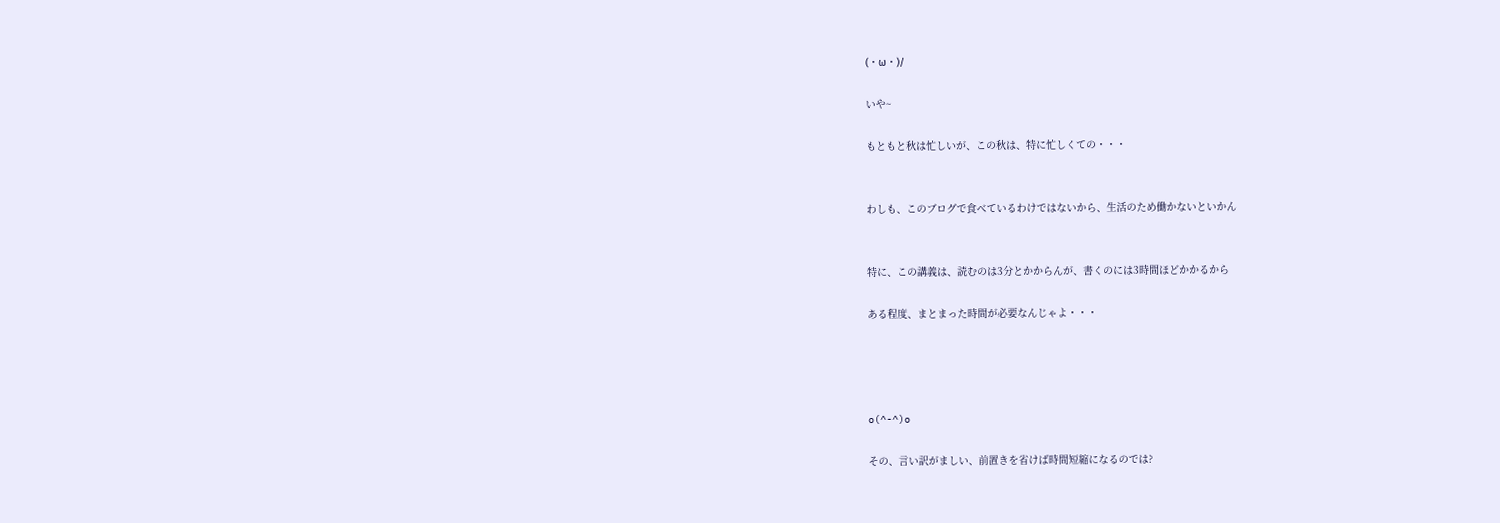(・ω・)/

いや~

もともと秋は忙しいが、この秋は、特に忙しくての・・・


わしも、このブログで食べているわけではないから、生活のため働かないといかん


特に、この講義は、読むのは3分とかからんが、書くのには3時間ほどかかるから

ある程度、まとまった時間が必要なんじゃよ・・・




o(^-^)o

その、言い訳がましい、前置きを省けば時間短縮になるのでは?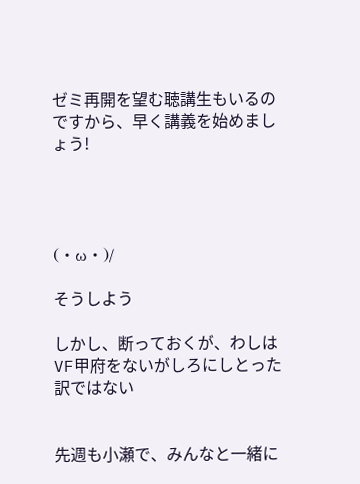ゼミ再開を望む聴講生もいるのですから、早く講義を始めましょう!




(・ω・)/

そうしよう

しかし、断っておくが、わしはVF甲府をないがしろにしとった訳ではない


先週も小瀬で、みんなと一緒に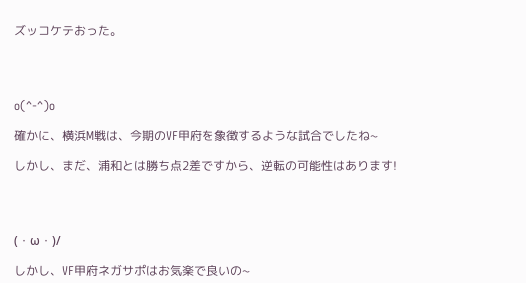ズッコケテおった。




o(^-^)o

確かに、横浜M戦は、今期のVF甲府を象徴するような試合でしたね~

しかし、まだ、浦和とは勝ち点2差ですから、逆転の可能性はあります!




(・ω・)/

しかし、VF甲府ネガサポはお気楽で良いの~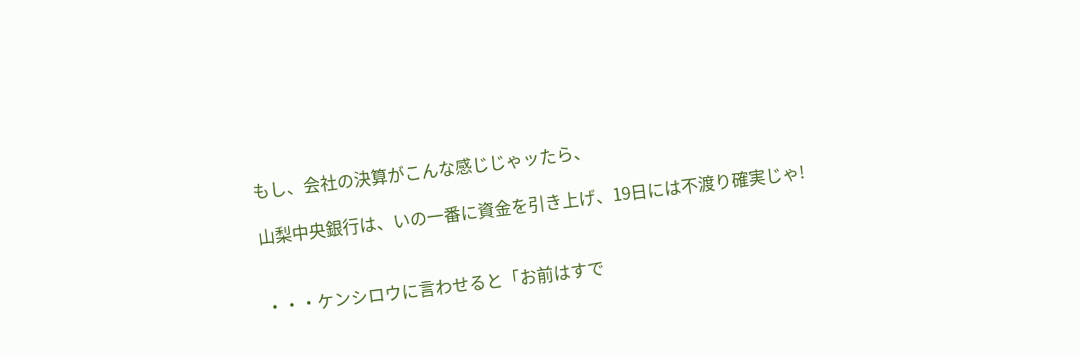もし、会社の決算がこんな感じじゃッたら、

山梨中央銀行は、いの一番に資金を引き上げ、19日には不渡り確実じゃ!


・・・ケンシロウに言わせると「お前はすで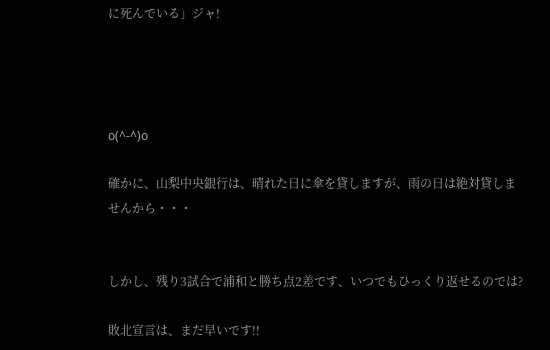に死んでいる」ジャ!




o(^-^)o

確かに、山梨中央銀行は、晴れた日に傘を貸しますが、雨の日は絶対貸しませんから・・・


しかし、残り3試合で浦和と勝ち点2差です、いつでもひっくり返せるのでは?

敗北宣言は、まだ早いです!!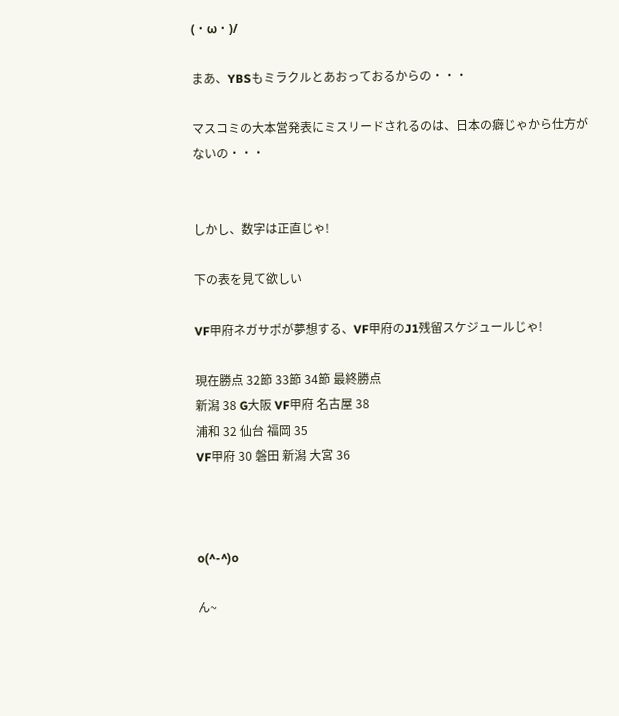(・ω・)/

まあ、YBSもミラクルとあおっておるからの・・・

マスコミの大本営発表にミスリードされるのは、日本の癖じゃから仕方がないの・・・


しかし、数字は正直じゃ!

下の表を見て欲しい

VF甲府ネガサポが夢想する、VF甲府のJ1残留スケジュールじゃ!

現在勝点 32節 33節 34節 最終勝点
新潟 38 G大阪 VF甲府 名古屋 38
浦和 32 仙台 福岡 35
VF甲府 30 磐田 新潟 大宮 36



o(^-^)o

ん~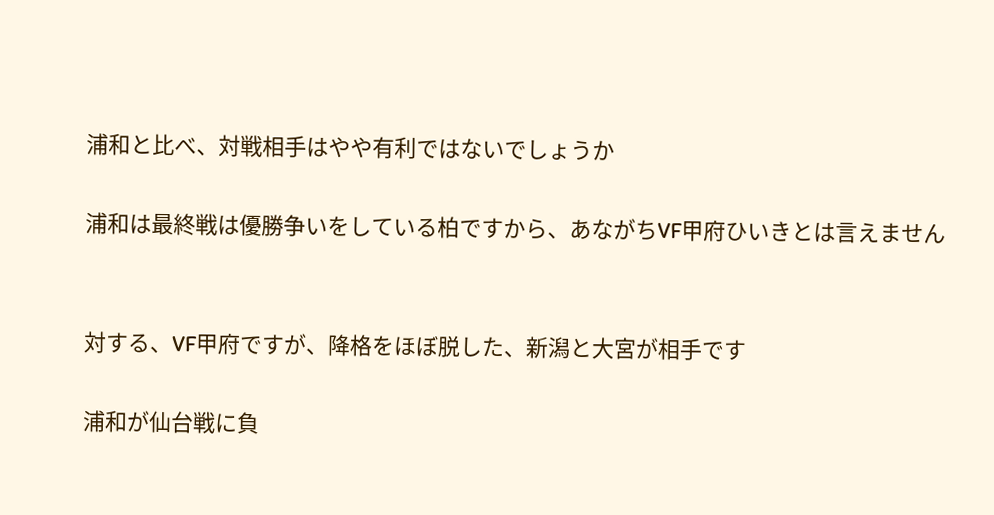浦和と比べ、対戦相手はやや有利ではないでしょうか

浦和は最終戦は優勝争いをしている柏ですから、あながちVF甲府ひいきとは言えません


対する、VF甲府ですが、降格をほぼ脱した、新潟と大宮が相手です

浦和が仙台戦に負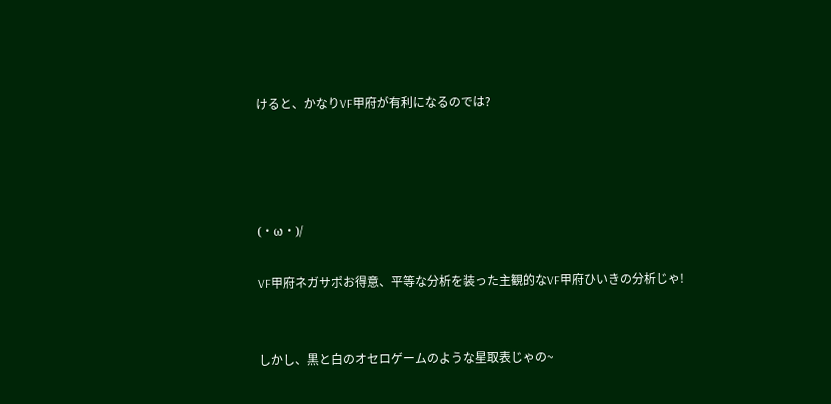けると、かなりVF甲府が有利になるのでは?




(・ω・)/

VF甲府ネガサポお得意、平等な分析を装った主観的なVF甲府ひいきの分析じゃ!


しかし、黒と白のオセロゲームのような星取表じゃの~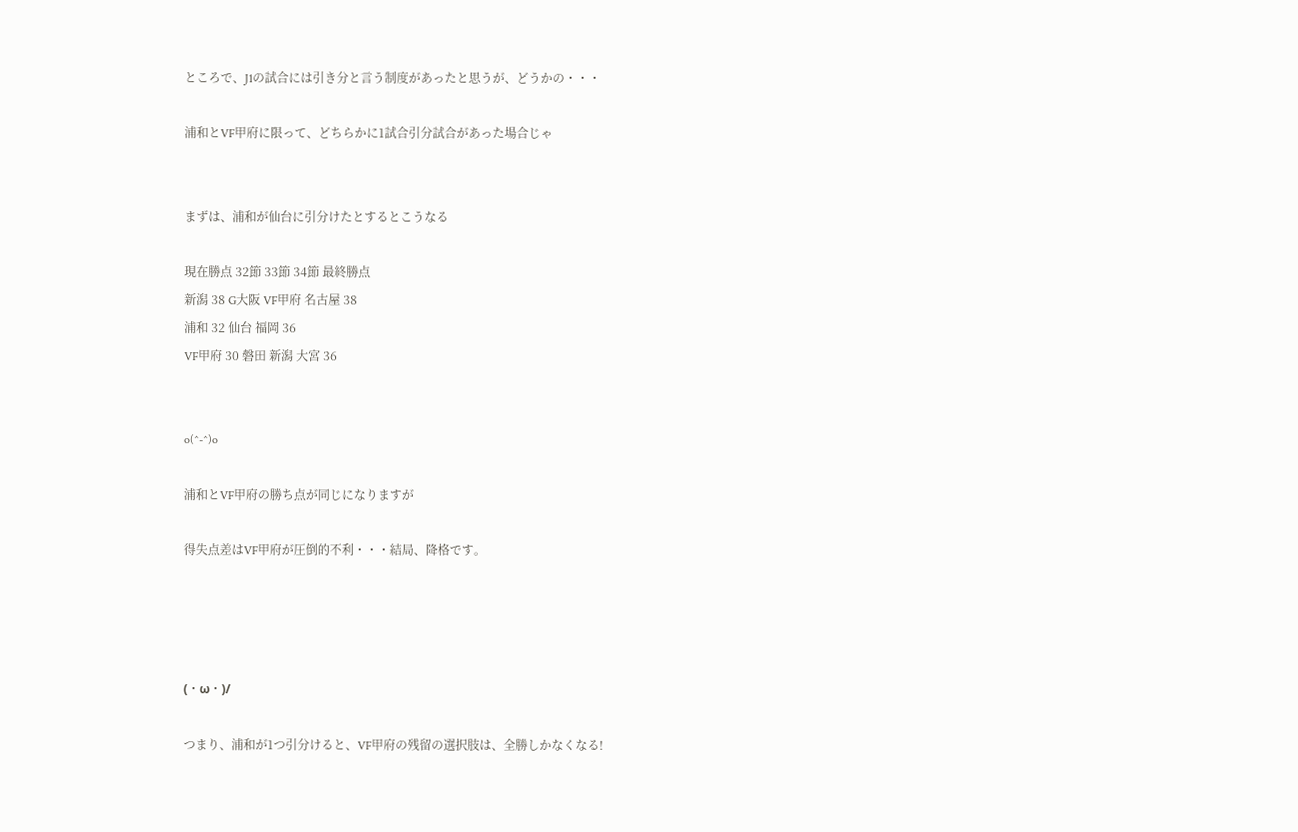ところで、J1の試合には引き分と言う制度があったと思うが、どうかの・・・

浦和とVF甲府に限って、どちらかに1試合引分試合があった場合じゃ


まずは、浦和が仙台に引分けたとするとこうなる

現在勝点 32節 33節 34節 最終勝点
新潟 38 G大阪 VF甲府 名古屋 38
浦和 32 仙台 福岡 36
VF甲府 30 磐田 新潟 大宮 36


o(^-^)o

浦和とVF甲府の勝ち点が同じになりますが

得失点差はVF甲府が圧倒的不利・・・結局、降格です。




(・ω・)/

つまり、浦和が1つ引分けると、VF甲府の残留の選択肢は、全勝しかなくなる!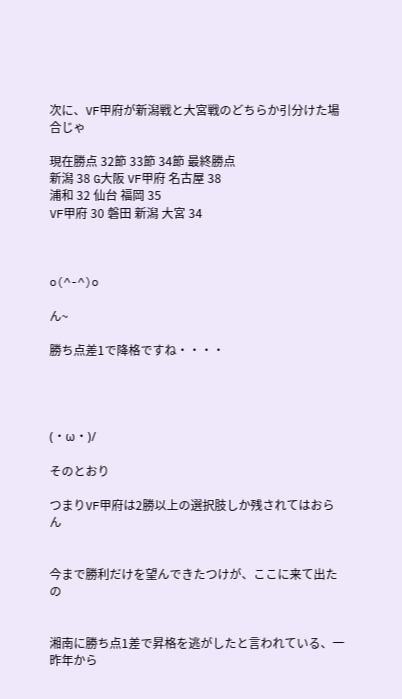次に、VF甲府が新潟戦と大宮戦のどちらか引分けた場合じゃ

現在勝点 32節 33節 34節 最終勝点
新潟 38 G大阪 VF甲府 名古屋 38
浦和 32 仙台 福岡 35
VF甲府 30 磐田 新潟 大宮 34



o(^-^)o

ん~

勝ち点差1で降格ですね・・・・




(・ω・)/

そのとおり

つまりVF甲府は2勝以上の選択肢しか残されてはおらん


今まで勝利だけを望んできたつけが、ここに来て出たの


湘南に勝ち点1差で昇格を逃がしたと言われている、一昨年から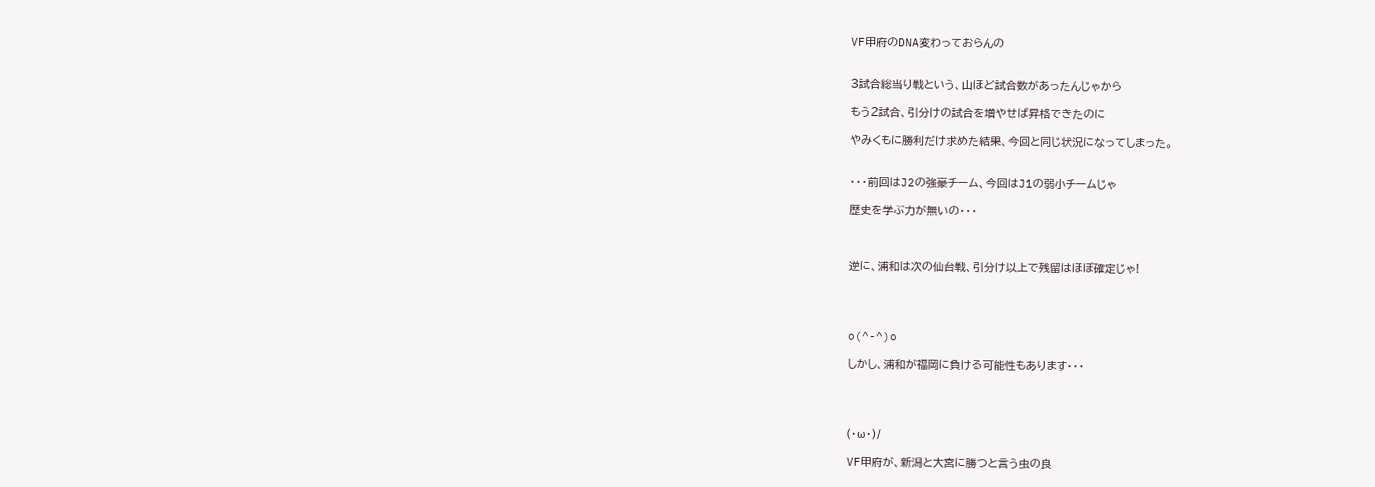VF甲府のDNA変わっておらんの


3試合総当り戦という、山ほど試合数があったんじゃから

もう2試合、引分けの試合を増やせば昇格できたのに

やみくもに勝利だけ求めた結果、今回と同じ状況になってしまった。


・・・前回はJ2の強豪チーム、今回はJ1の弱小チームじゃ

歴史を学ぶ力が無いの・・・



逆に、浦和は次の仙台戦、引分け以上で残留はほぼ確定じゃ!




o(^-^)o

しかし、浦和が福岡に負ける可能性もあります・・・




(・ω・)/

VF甲府が、新潟と大宮に勝つと言う虫の良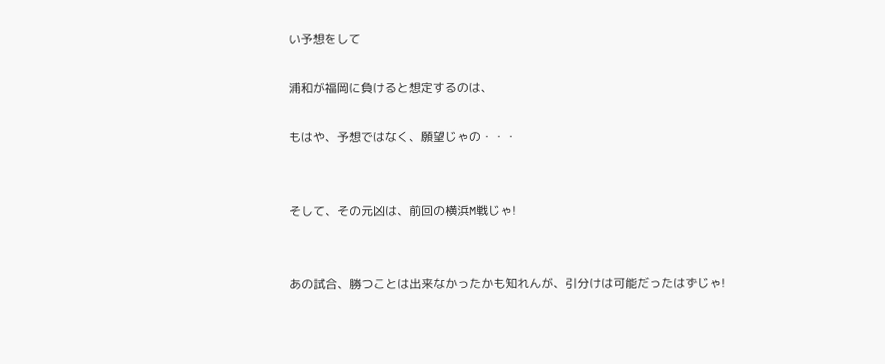い予想をして

浦和が福岡に負けると想定するのは、

もはや、予想ではなく、願望じゃの・・・


そして、その元凶は、前回の横浜M戦じゃ!


あの試合、勝つことは出来なかったかも知れんが、引分けは可能だったはずじゃ!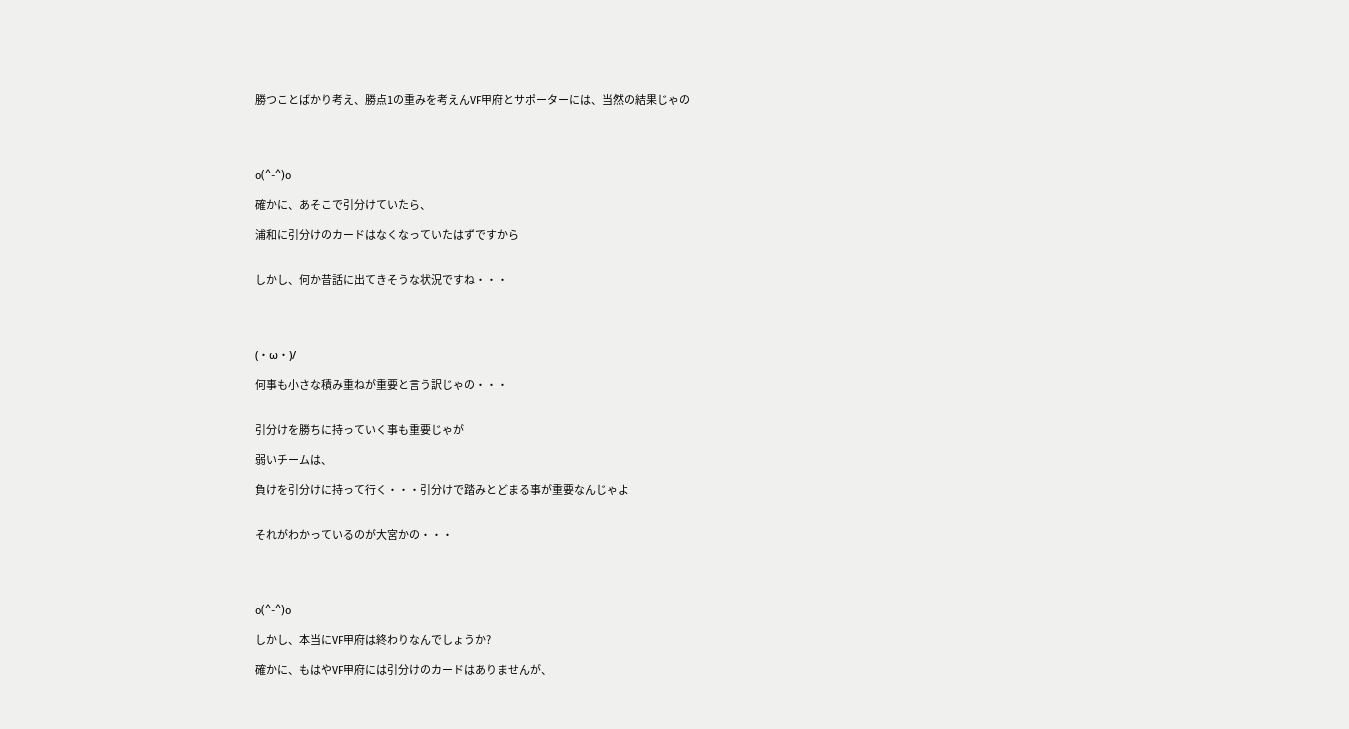勝つことばかり考え、勝点1の重みを考えんVF甲府とサポーターには、当然の結果じゃの




o(^-^)o

確かに、あそこで引分けていたら、

浦和に引分けのカードはなくなっていたはずですから


しかし、何か昔話に出てきそうな状況ですね・・・




(・ω・)/

何事も小さな積み重ねが重要と言う訳じゃの・・・


引分けを勝ちに持っていく事も重要じゃが

弱いチームは、

負けを引分けに持って行く・・・引分けで踏みとどまる事が重要なんじゃよ


それがわかっているのが大宮かの・・・




o(^-^)o

しかし、本当にVF甲府は終わりなんでしょうか?

確かに、もはやVF甲府には引分けのカードはありませんが、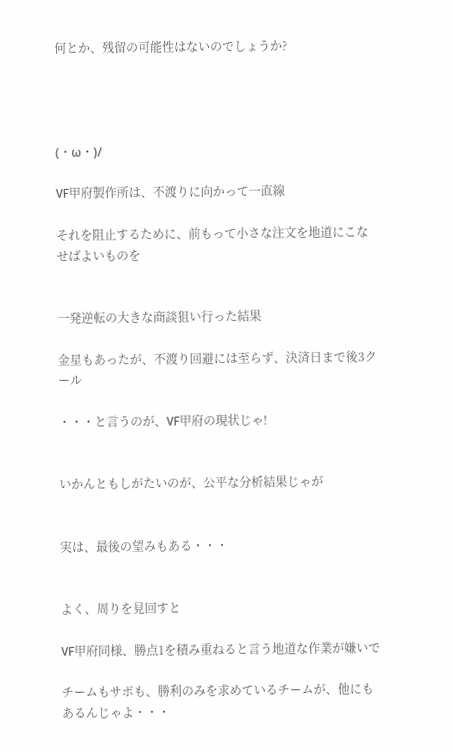何とか、残留の可能性はないのでしょうか?




(・ω・)/

VF甲府製作所は、不渡りに向かって一直線

それを阻止するために、前もって小さな注文を地道にこなせばよいものを


一発逆転の大きな商談狙い行った結果

金星もあったが、不渡り回避には至らず、決済日まで後3クール

・・・と言うのが、VF甲府の現状じゃ!


いかんともしがたいのが、公平な分析結果じゃが


実は、最後の望みもある・・・


よく、周りを見回すと

VF甲府同様、勝点1を積み重ねると言う地道な作業が嫌いで

チームもサポも、勝利のみを求めているチームが、他にもあるんじゃよ・・・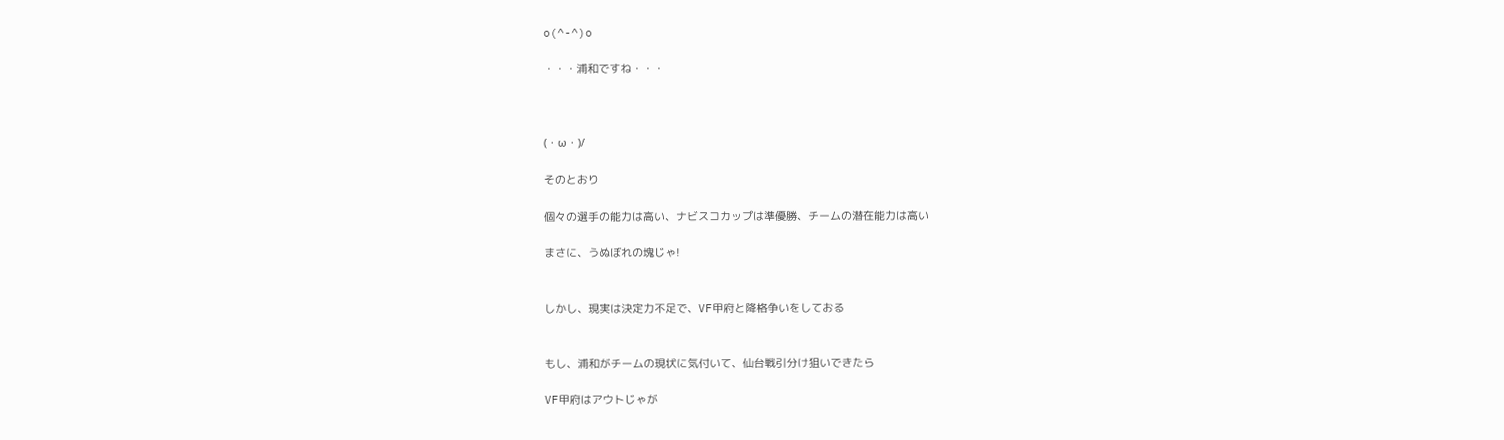o(^-^)o

・・・浦和ですね・・・



(・ω・)/

そのとおり

個々の選手の能力は高い、ナビスコカップは準優勝、チームの潜在能力は高い

まさに、うぬぼれの塊じゃ!


しかし、現実は決定力不足で、VF甲府と降格争いをしておる


もし、浦和がチームの現状に気付いて、仙台戦引分け狙いできたら

VF甲府はアウトじゃが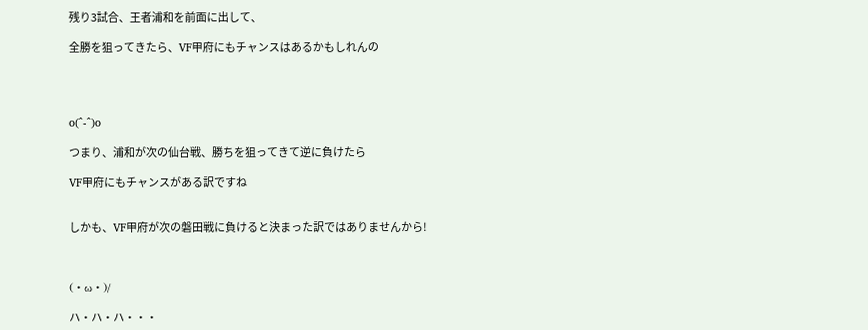残り3試合、王者浦和を前面に出して、

全勝を狙ってきたら、VF甲府にもチャンスはあるかもしれんの




o(^-^)o

つまり、浦和が次の仙台戦、勝ちを狙ってきて逆に負けたら

VF甲府にもチャンスがある訳ですね


しかも、VF甲府が次の磐田戦に負けると決まった訳ではありませんから!



(・ω・)/

ハ・ハ・ハ・・・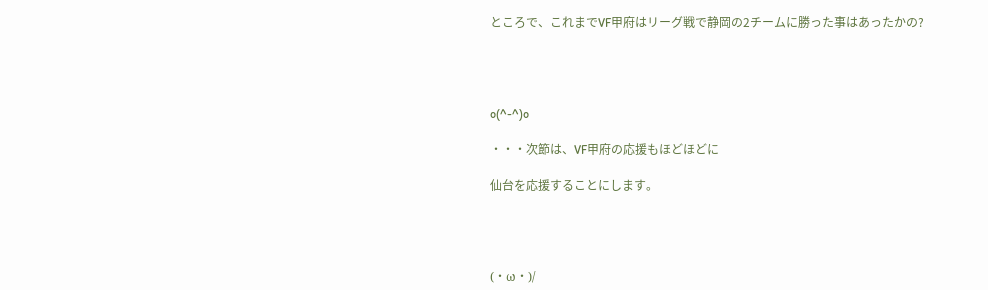ところで、これまでVF甲府はリーグ戦で静岡の2チームに勝った事はあったかの?




o(^-^)o

・・・次節は、VF甲府の応援もほどほどに

仙台を応援することにします。




(・ω・)/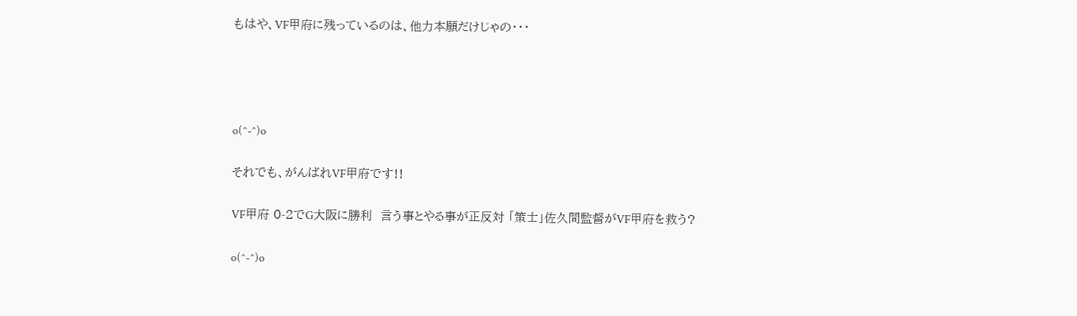もはや、VF甲府に残っているのは、他力本願だけじゃの・・・




o(^-^)o

それでも、がんばれVF甲府です!!

VF甲府 0-2でG大阪に勝利  言う事とやる事が正反対 「策士」佐久間監督がVF甲府を救う?

o(^-^)o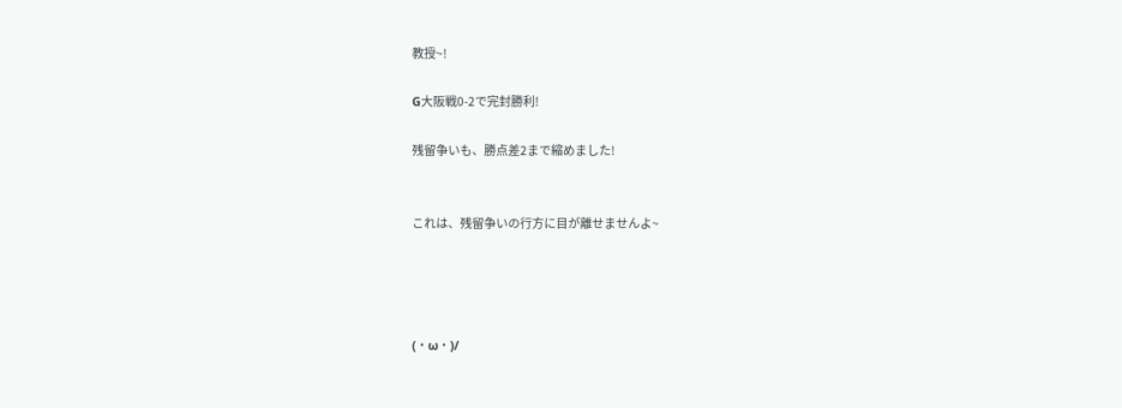教授~!

G大阪戦0-2で完封勝利!

残留争いも、勝点差2まで縮めました!


これは、残留争いの行方に目が離せませんよ~




(・ω・)/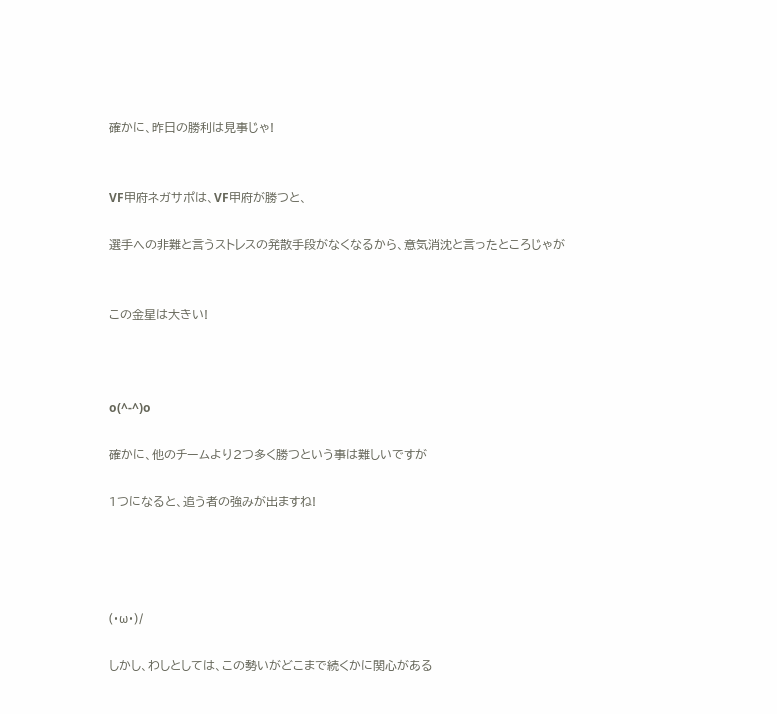確かに、昨日の勝利は見事じゃ!


VF甲府ネガサポは、VF甲府が勝つと、

選手への非難と言うストレスの発散手段がなくなるから、意気消沈と言ったところじゃが


この金星は大きい!



o(^-^)o

確かに、他のチームより2つ多く勝つという事は難しいですが

1つになると、追う者の強みが出ますね!




(・ω・)/

しかし、わしとしては、この勢いがどこまで続くかに関心がある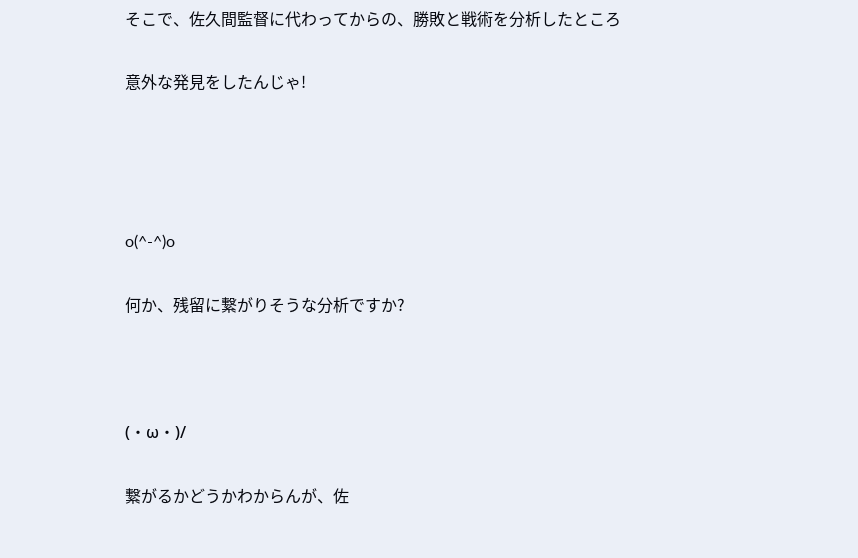そこで、佐久間監督に代わってからの、勝敗と戦術を分析したところ

意外な発見をしたんじゃ!




o(^-^)o

何か、残留に繋がりそうな分析ですか?



(・ω・)/

繋がるかどうかわからんが、佐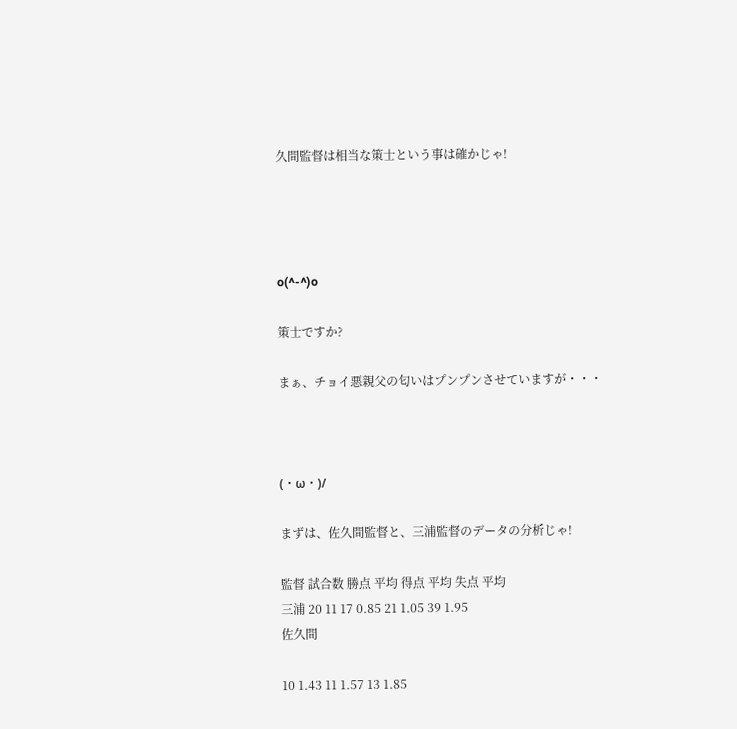久間監督は相当な策士という事は確かじゃ!




o(^-^)o

策士ですか?

まぁ、チョイ悪親父の匂いはプンプンさせていますが・・・



(・ω・)/

まずは、佐久間監督と、三浦監督のデータの分析じゃ!

監督 試合数 勝点 平均 得点 平均 失点 平均
三浦 20 11 17 0.85 21 1.05 39 1.95
佐久間

10 1.43 11 1.57 13 1.85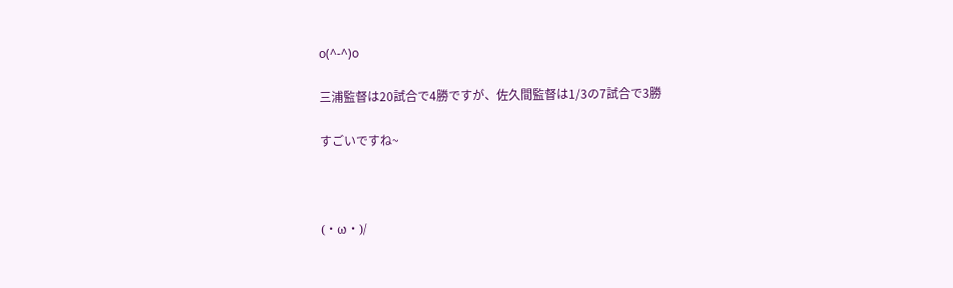o(^-^)o

三浦監督は20試合で4勝ですが、佐久間監督は1/3の7試合で3勝

すごいですね~



(・ω・)/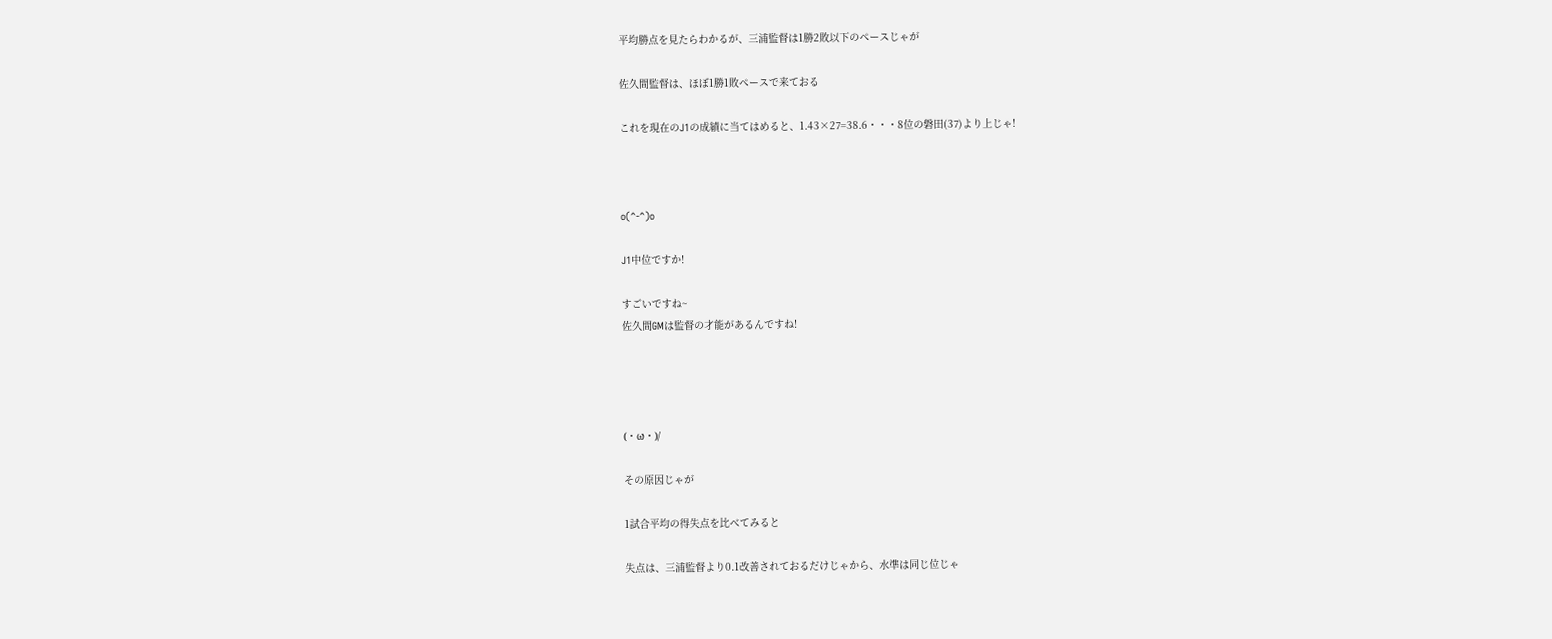平均勝点を見たらわかるが、三浦監督は1勝2敗以下のペースじゃが

佐久間監督は、ほぼ1勝1敗ペースで来ておる

これを現在のJ1の成績に当てはめると、1.43×27=38.6・・・8位の磐田(37)より上じゃ!



o(^-^)o

J1中位ですか!

すごいですね~
佐久間GMは監督の才能があるんですね!




(・ω・)/

その原因じゃが

1試合平均の得失点を比べてみると

失点は、三浦監督より0.1改善されておるだけじゃから、水準は同じ位じゃ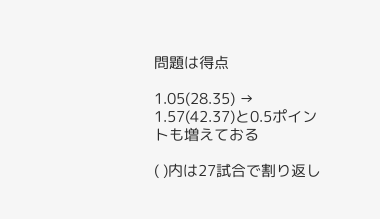問題は得点

1.05(28.35) → 1.57(42.37)と0.5ポイントも増えておる

( )内は27試合で割り返し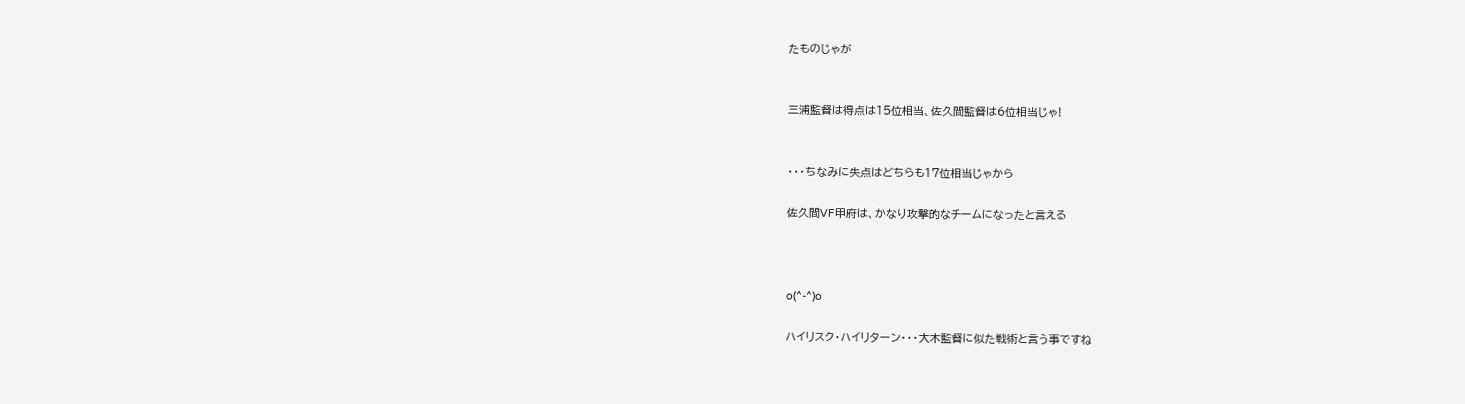たものじゃが


三浦監督は得点は15位相当、佐久間監督は6位相当じゃ!


・・・ちなみに失点はどちらも17位相当じゃから

佐久間VF甲府は、かなり攻撃的なチームになったと言える



o(^-^)o

ハイリスク・ハイリターン・・・大木監督に似た戦術と言う事ですね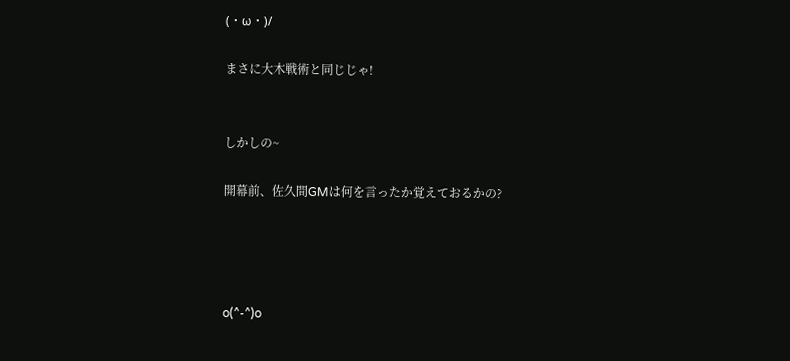(・ω・)/

まさに大木戦術と同じじゃ!


しかしの~

開幕前、佐久間GMは何を言ったか覚えておるかの?




o(^-^)o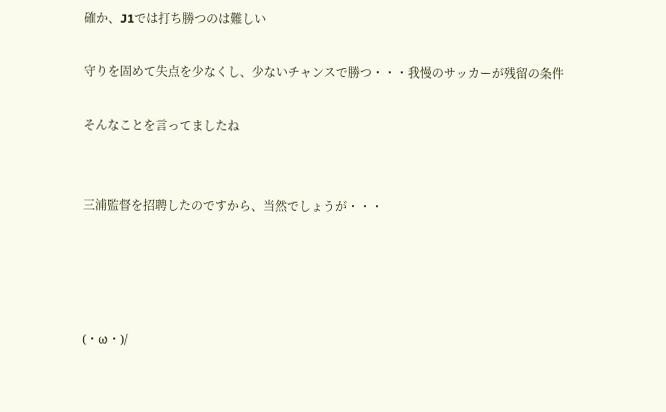確か、J1では打ち勝つのは難しい

守りを固めて失点を少なくし、少ないチャンスで勝つ・・・我慢のサッカーが残留の条件

そんなことを言ってましたね


三浦監督を招聘したのですから、当然でしょうが・・・




(・ω・)/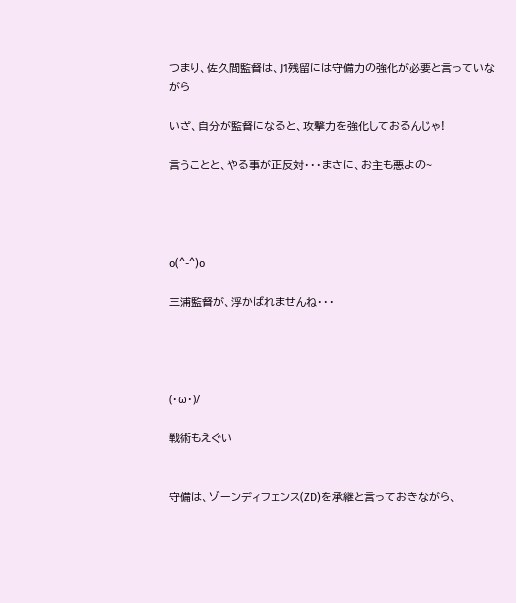つまり、佐久間監督は、J1残留には守備力の強化が必要と言っていながら

いざ、自分が監督になると、攻撃力を強化しておるんじゃ!

言うことと、やる事が正反対・・・まさに、お主も悪よの~




o(^-^)o

三浦監督が、浮かばれませんね・・・




(・ω・)/

戦術もえぐい


守備は、ゾーンディフェンス(ZD)を承継と言っておきながら、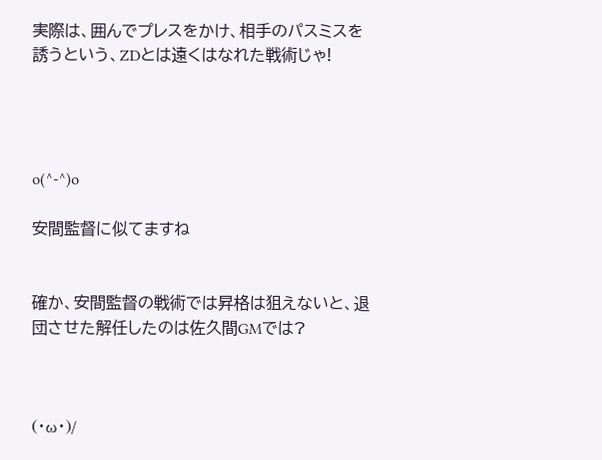実際は、囲んでプレスをかけ、相手のパスミスを誘うという、ZDとは遠くはなれた戦術じゃ!




o(^-^)o

安間監督に似てますね


確か、安間監督の戦術では昇格は狙えないと、退団させた解任したのは佐久間GMでは?



(・ω・)/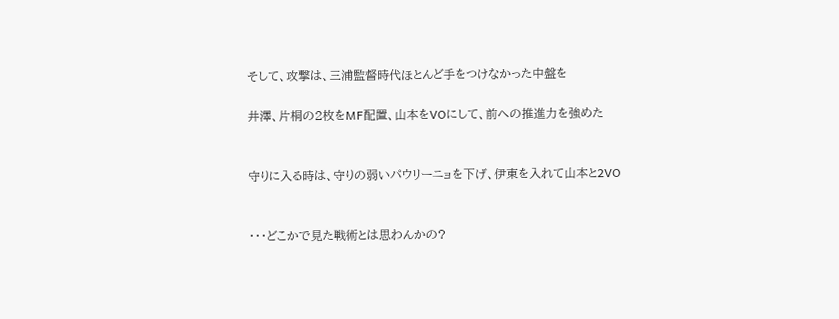そして、攻撃は、三浦監督時代ほとんど手をつけなかった中盤を

井澤、片桐の2枚をMF配置、山本をVOにして、前への推進力を強めた


守りに入る時は、守りの弱いパウリーニョを下げ、伊東を入れて山本と2VO


・・・どこかで見た戦術とは思わんかの?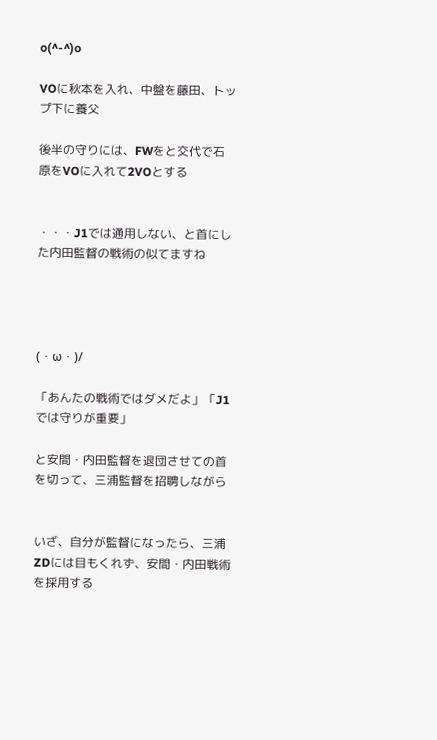o(^-^)o

VOに秋本を入れ、中盤を藤田、トップ下に養父

後半の守りには、FWをと交代で石原をVOに入れて2VOとする


・・・J1では通用しない、と首にした内田監督の戦術の似てますね




(・ω・)/

「あんたの戦術ではダメだよ」「J1では守りが重要」

と安間・内田監督を退団させての首を切って、三浦監督を招聘しながら


いざ、自分が監督になったら、三浦ZDには目もくれず、安間・内田戦術を採用する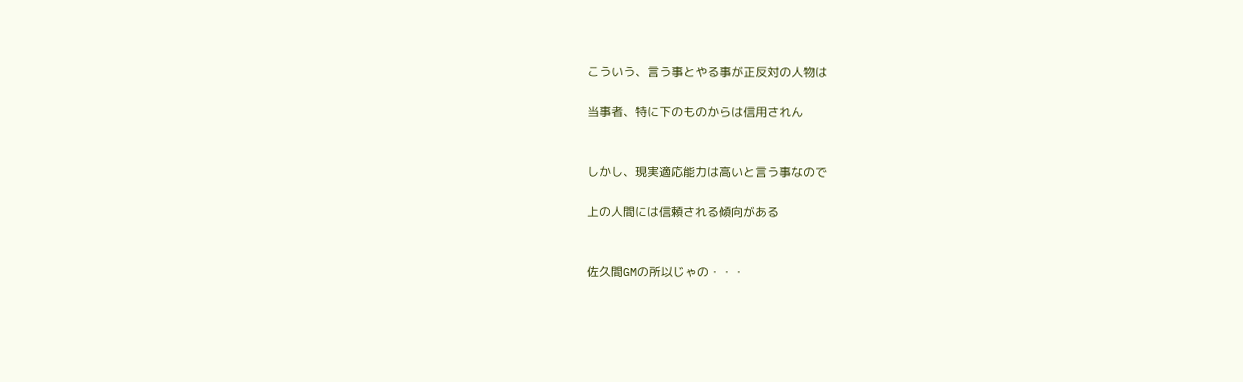こういう、言う事とやる事が正反対の人物は

当事者、特に下のものからは信用されん


しかし、現実適応能力は高いと言う事なので

上の人間には信頼される傾向がある


佐久間GMの所以じゃの・・・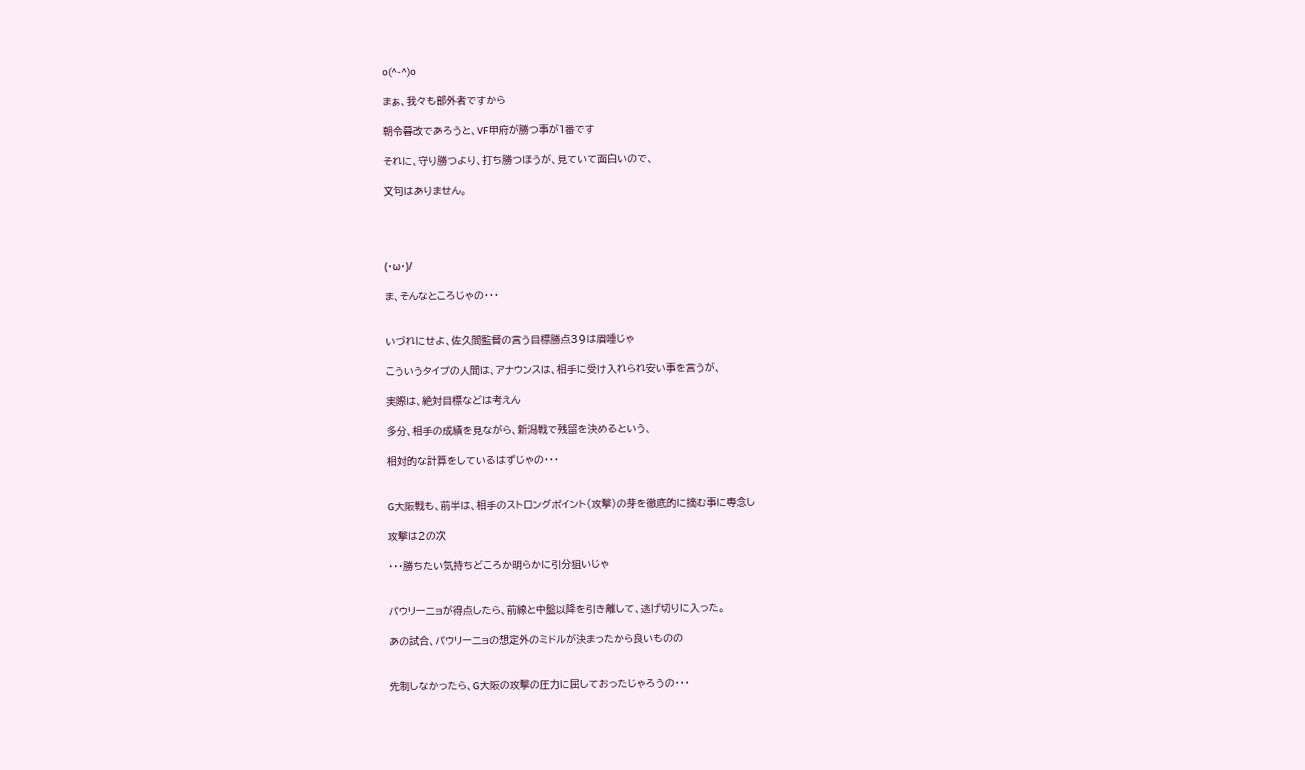o(^-^)o

まぁ、我々も部外者ですから

朝令暮改であろうと、VF甲府が勝つ事が1番です

それに、守り勝つより、打ち勝つほうが、見ていて面白いので、

文句はありません。




(・ω・)/

ま、そんなところじゃの・・・


いづれにせよ、佐久間監督の言う目標勝点39は眉唾じゃ

こういうタイプの人間は、アナウンスは、相手に受け入れられ安い事を言うが、

実際は、絶対目標などは考えん

多分、相手の成績を見ながら、新潟戦で残留を決めるという、

相対的な計算をしているはずじゃの・・・


G大阪戦も、前半は、相手のストロングポイント(攻撃)の芽を徹底的に摘む事に専念し

攻撃は2の次

・・・勝ちたい気持ちどころか明らかに引分狙いじゃ


パウリーニョが得点したら、前線と中盤以降を引き離して、逃げ切りに入った。

あの試合、パウリーニョの想定外のミドルが決まったから良いものの


先制しなかったら、G大阪の攻撃の圧力に屈しておったじゃろうの・・・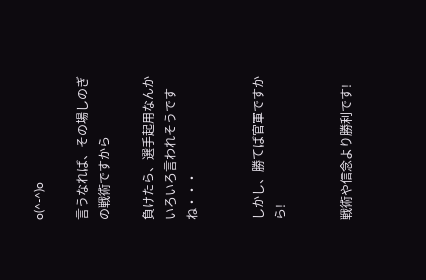o(^-^)o

言うなれば、その場しのぎの戦術ですから

負けたら、選手起用なんかいろいろ言われそうですね・・・


しかし、勝てば官軍ですから!


戦術や信念より勝利です!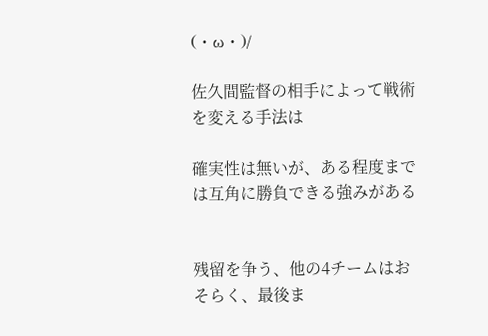(・ω・)/

佐久間監督の相手によって戦術を変える手法は

確実性は無いが、ある程度までは互角に勝負できる強みがある


残留を争う、他の4チームはおそらく、最後ま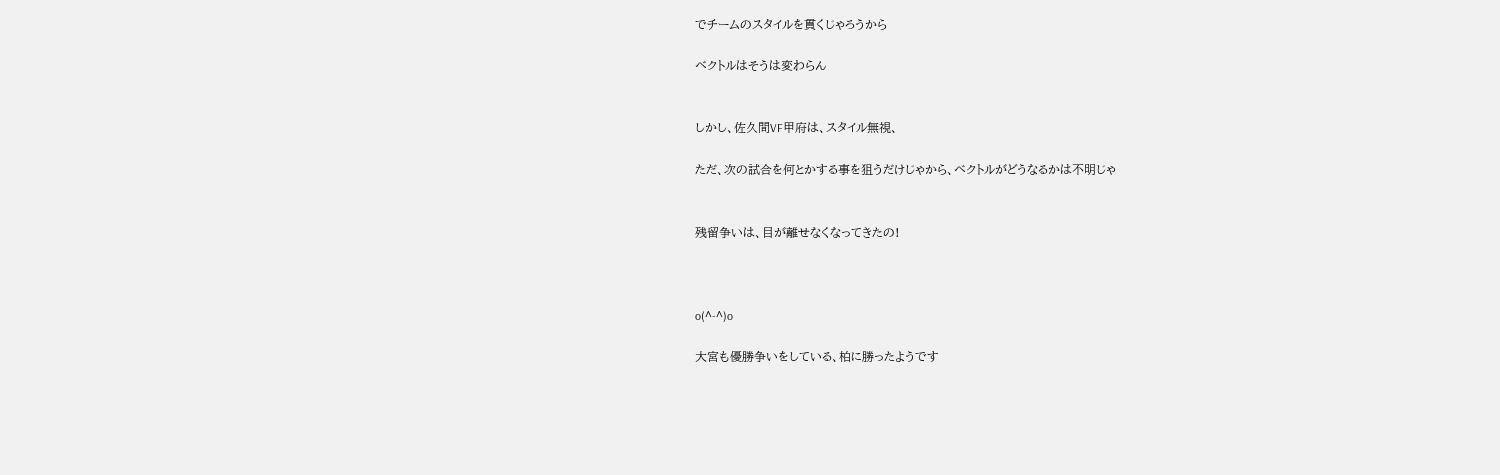でチームのスタイルを貫くじゃろうから

ベクトルはそうは変わらん


しかし、佐久間VF甲府は、スタイル無視、

ただ、次の試合を何とかする事を狙うだけじゃから、ベクトルがどうなるかは不明じゃ


残留争いは、目が離せなくなってきたの!



o(^-^)o

大宮も優勝争いをしている、柏に勝ったようです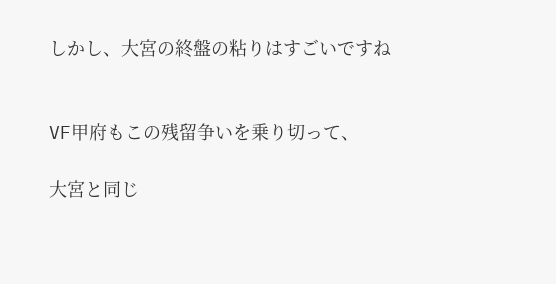しかし、大宮の終盤の粘りはすごいですね


VF甲府もこの残留争いを乗り切って、

大宮と同じ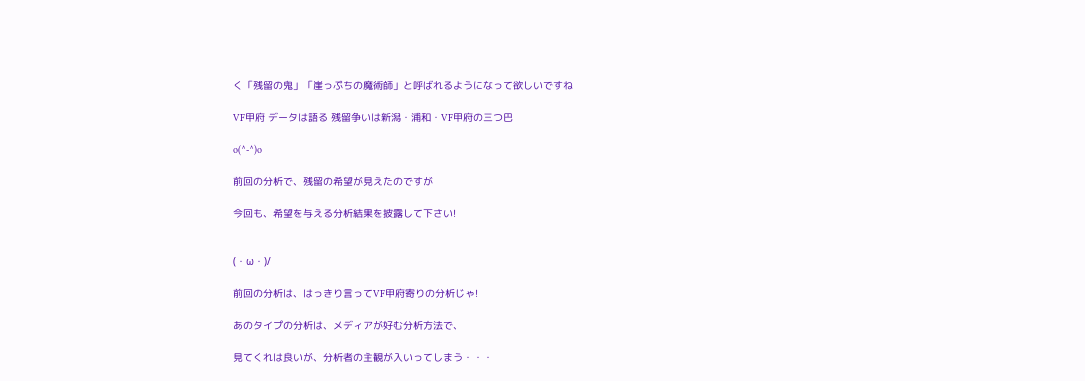く「残留の鬼」「崖っぷちの魔術師」と呼ばれるようになって欲しいですね

VF甲府 データは語る 残留争いは新潟・浦和・VF甲府の三つ巴

o(^-^)o

前回の分析で、残留の希望が見えたのですが

今回も、希望を与える分析結果を披露して下さい!


(・ω・)/

前回の分析は、はっきり言ってVF甲府寄りの分析じゃ!

あのタイプの分析は、メディアが好む分析方法で、

見てくれは良いが、分析者の主観が入いってしまう・・・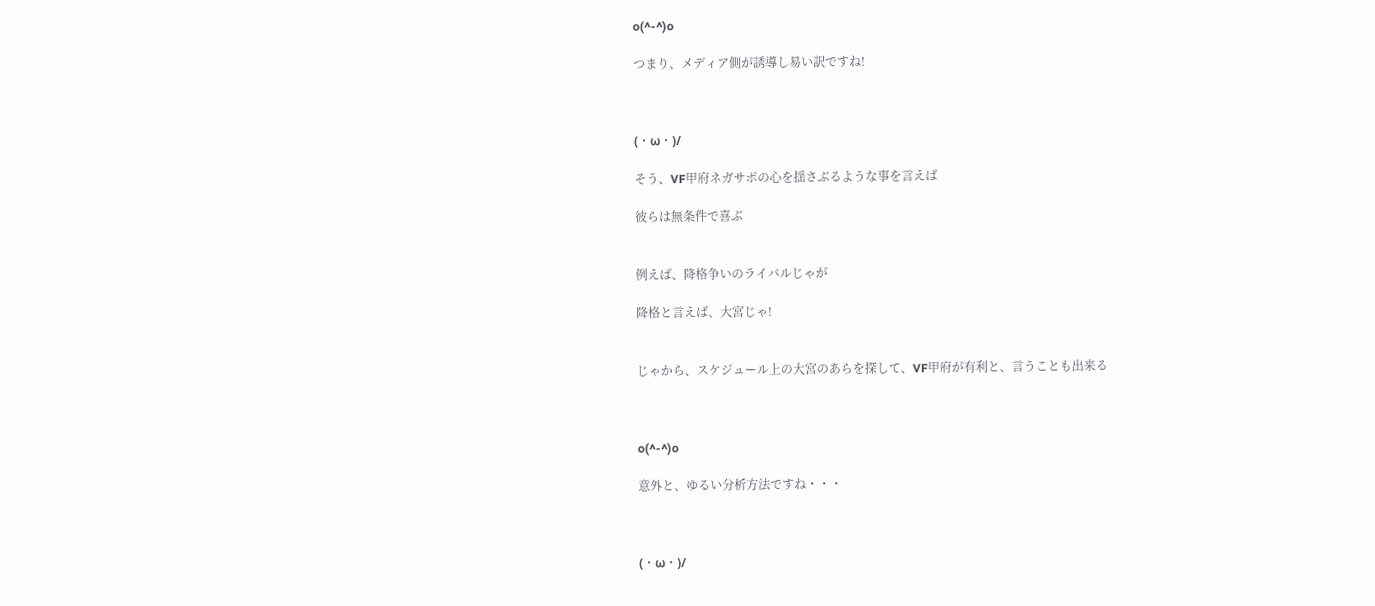o(^-^)o

つまり、メディア側が誘導し易い訳ですね!



(・ω・)/

そう、VF甲府ネガサポの心を揺さぶるような事を言えば

彼らは無条件で喜ぶ


例えば、降格争いのライバルじゃが

降格と言えば、大宮じゃ!


じゃから、スケジュール上の大宮のあらを探して、VF甲府が有利と、言うことも出来る



o(^-^)o

意外と、ゆるい分析方法ですね・・・



(・ω・)/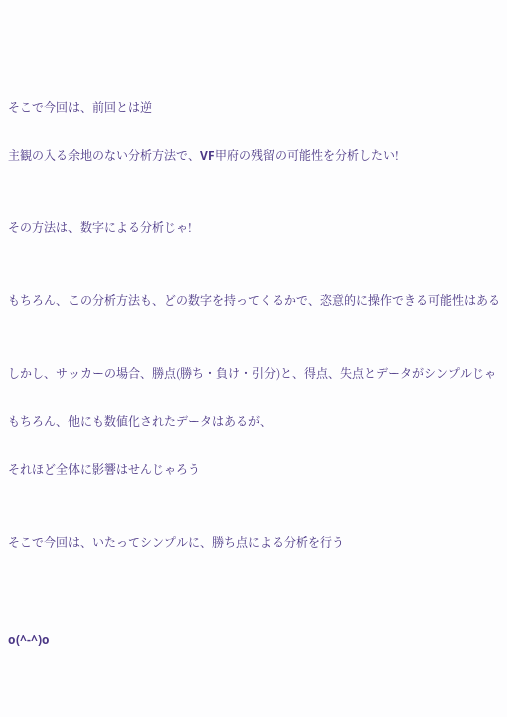そこで今回は、前回とは逆

主観の入る余地のない分析方法で、VF甲府の残留の可能性を分析したい!


その方法は、数字による分析じゃ!


もちろん、この分析方法も、どの数字を持ってくるかで、恣意的に操作できる可能性はある


しかし、サッカーの場合、勝点(勝ち・負け・引分)と、得点、失点とデータがシンプルじゃ

もちろん、他にも数値化されたデータはあるが、

それほど全体に影響はせんじゃろう


そこで今回は、いたってシンプルに、勝ち点による分析を行う



o(^-^)o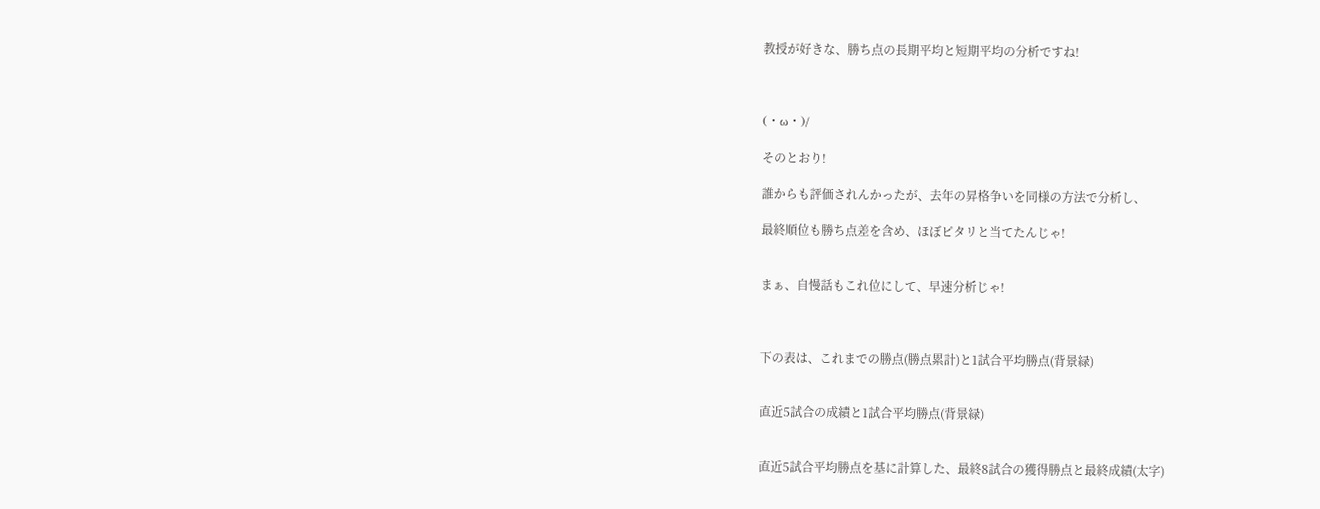教授が好きな、勝ち点の長期平均と短期平均の分析ですね!



(・ω・)/

そのとおり!

誰からも評価されんかったが、去年の昇格争いを同様の方法で分析し、

最終順位も勝ち点差を含め、ほぼピタリと当てたんじゃ!


まぁ、自慢話もこれ位にして、早速分析じゃ!



下の表は、これまでの勝点(勝点累計)と1試合平均勝点(背景緑)


直近5試合の成績と1試合平均勝点(背景緑)


直近5試合平均勝点を基に計算した、最終8試合の獲得勝点と最終成績(太字)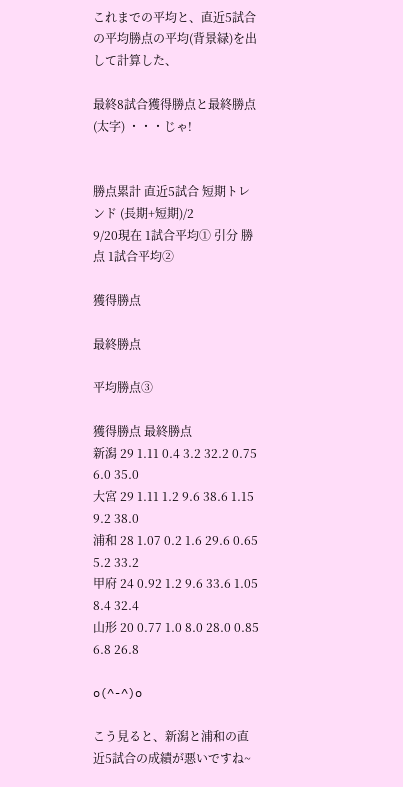これまでの平均と、直近5試合の平均勝点の平均(背景緑)を出して計算した、

最終8試合獲得勝点と最終勝点(太字) ・・・じゃ!


勝点累計 直近5試合 短期トレンド (長期+短期)/2
9/20現在 1試合平均① 引分 勝点 1試合平均②

獲得勝点

最終勝点

平均勝点③

獲得勝点 最終勝点
新潟 29 1.11 0.4 3.2 32.2 0.75 6.0 35.0
大宮 29 1.11 1.2 9.6 38.6 1.15 9.2 38.0
浦和 28 1.07 0.2 1.6 29.6 0.65 5.2 33.2
甲府 24 0.92 1.2 9.6 33.6 1.05 8.4 32.4
山形 20 0.77 1.0 8.0 28.0 0.85 6.8 26.8

o(^-^)o

こう見ると、新潟と浦和の直近5試合の成績が悪いですね~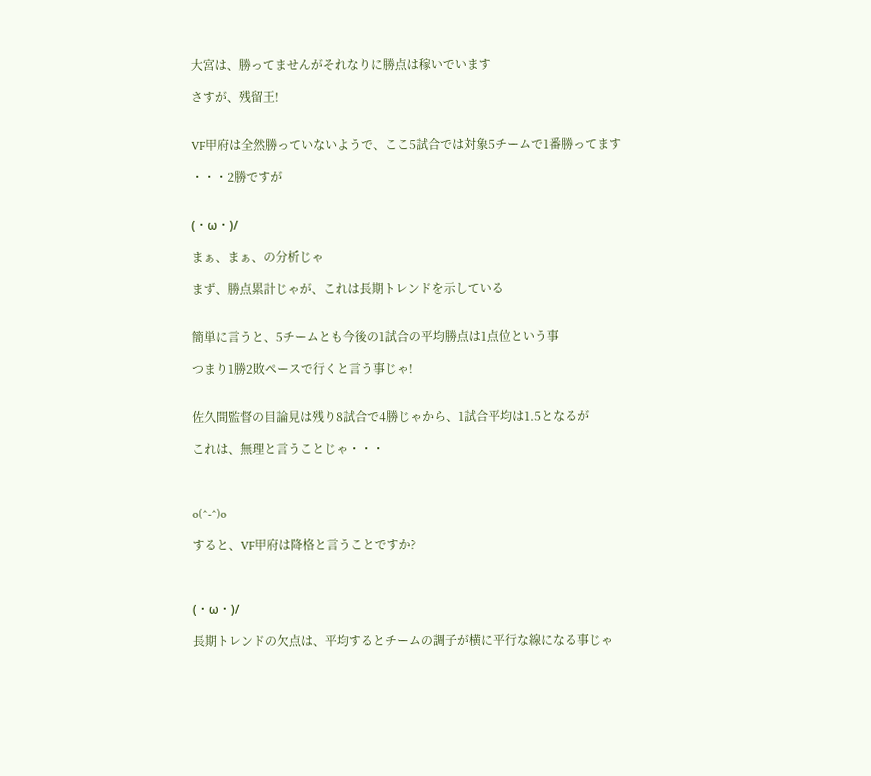大宮は、勝ってませんがそれなりに勝点は稼いでいます

さすが、残留王!


VF甲府は全然勝っていないようで、ここ5試合では対象5チームで1番勝ってます

・・・2勝ですが


(・ω・)/

まぁ、まぁ、の分析じゃ

まず、勝点累計じゃが、これは長期トレンドを示している


簡単に言うと、5チームとも今後の1試合の平均勝点は1点位という事

つまり1勝2敗ペースで行くと言う事じゃ!


佐久間監督の目論見は残り8試合で4勝じゃから、1試合平均は1.5となるが

これは、無理と言うことじゃ・・・



o(^-^)o

すると、VF甲府は降格と言うことですか?



(・ω・)/

長期トレンドの欠点は、平均するとチームの調子が横に平行な線になる事じゃ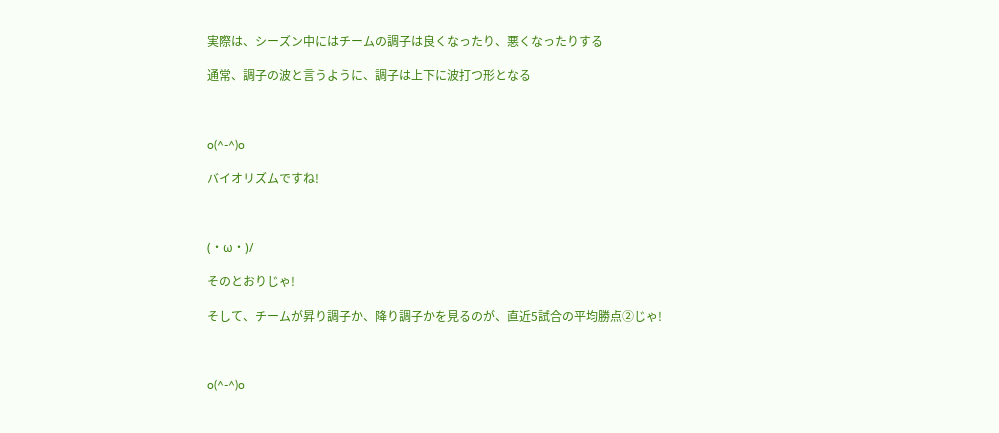実際は、シーズン中にはチームの調子は良くなったり、悪くなったりする

通常、調子の波と言うように、調子は上下に波打つ形となる



o(^-^)o

バイオリズムですね!



(・ω・)/

そのとおりじゃ!

そして、チームが昇り調子か、降り調子かを見るのが、直近5試合の平均勝点②じゃ!



o(^-^)o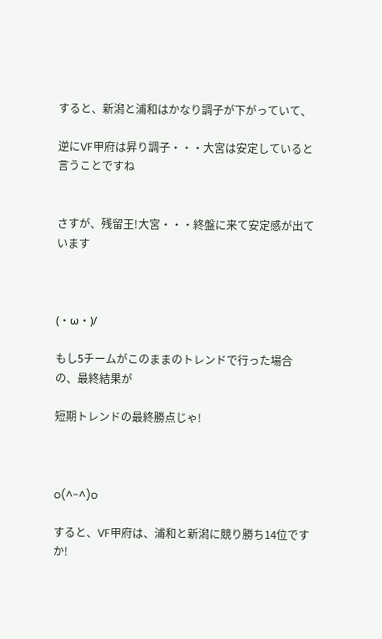すると、新潟と浦和はかなり調子が下がっていて、

逆にVF甲府は昇り調子・・・大宮は安定していると言うことですね


さすが、残留王!大宮・・・終盤に来て安定感が出ています



(・ω・)/

もし5チームがこのままのトレンドで行った場合の、最終結果が

短期トレンドの最終勝点じゃ!



o(^-^)o

すると、VF甲府は、浦和と新潟に競り勝ち14位ですか!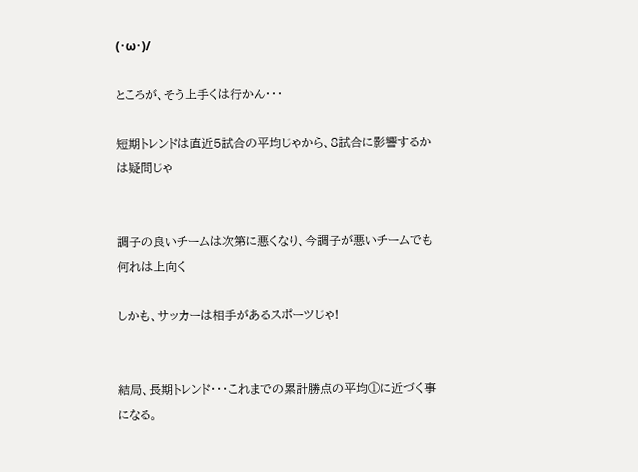(・ω・)/

ところが、そう上手くは行かん・・・

短期トレンドは直近5試合の平均じゃから、8試合に影響するかは疑問じゃ


調子の良いチームは次第に悪くなり、今調子が悪いチームでも何れは上向く

しかも、サッカーは相手があるスポーツじゃ!


結局、長期トレンド・・・これまでの累計勝点の平均①に近づく事になる。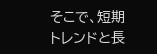そこで、短期トレンドと長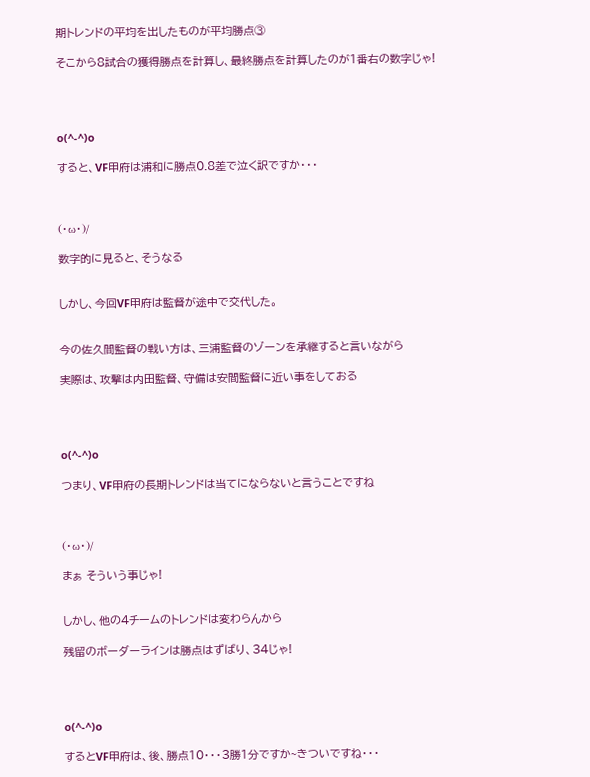期トレンドの平均を出したものが平均勝点③

そこから8試合の獲得勝点を計算し、最終勝点を計算したのが1番右の数字じゃ!




o(^-^)o

すると、VF甲府は浦和に勝点0.8差で泣く訳ですか・・・



(・ω・)/

数字的に見ると、そうなる


しかし、今回VF甲府は監督が途中で交代した。


今の佐久間監督の戦い方は、三浦監督のゾーンを承継すると言いながら

実際は、攻撃は内田監督、守備は安間監督に近い事をしておる




o(^-^)o

つまり、VF甲府の長期トレンドは当てにならないと言うことですね



(・ω・)/

まぁ そういう事じゃ!


しかし、他の4チームのトレンドは変わらんから

残留のボーダーラインは勝点はずばり、34じゃ!




o(^-^)o

するとVF甲府は、後、勝点10・・・3勝1分ですか~きついですね・・・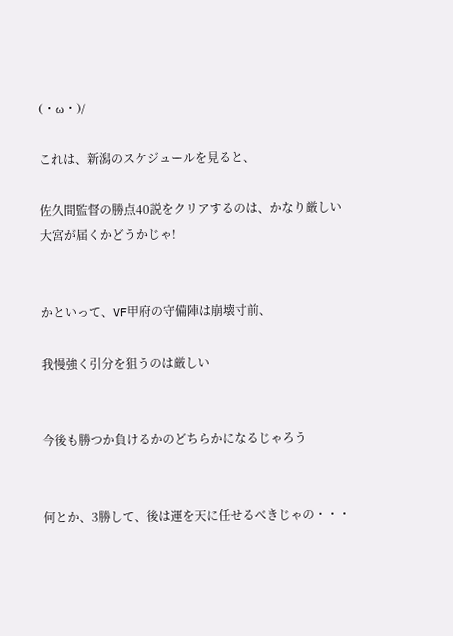(・ω・)/

これは、新潟のスケジュールを見ると、

佐久間監督の勝点40説をクリアするのは、かなり厳しい
大宮が届くかどうかじゃ!


かといって、VF甲府の守備陣は崩壊寸前、

我慢強く引分を狙うのは厳しい


今後も勝つか負けるかのどちらかになるじゃろう


何とか、3勝して、後は運を天に任せるべきじゃの・・・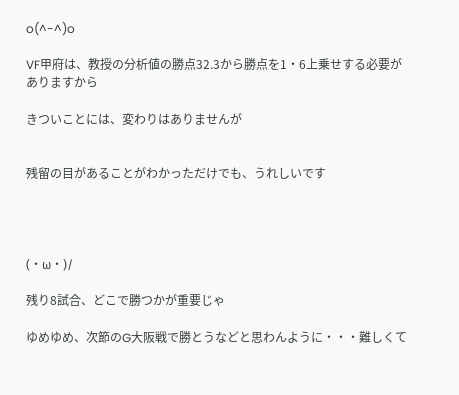o(^-^)o

VF甲府は、教授の分析値の勝点32.3から勝点を1・6上乗せする必要がありますから

きついことには、変わりはありませんが


残留の目があることがわかっただけでも、うれしいです




(・ω・)/

残り8試合、どこで勝つかが重要じゃ

ゆめゆめ、次節のG大阪戦で勝とうなどと思わんように・・・難しくて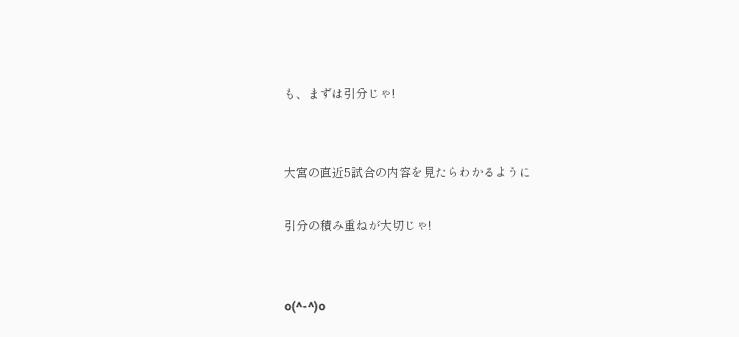も、まずは引分じゃ!


大宮の直近5試合の内容を見たらわかるように

引分の積み重ねが大切じゃ!


o(^-^)o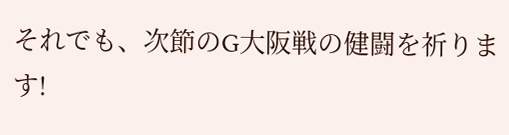それでも、次節のG大阪戦の健闘を祈ります!